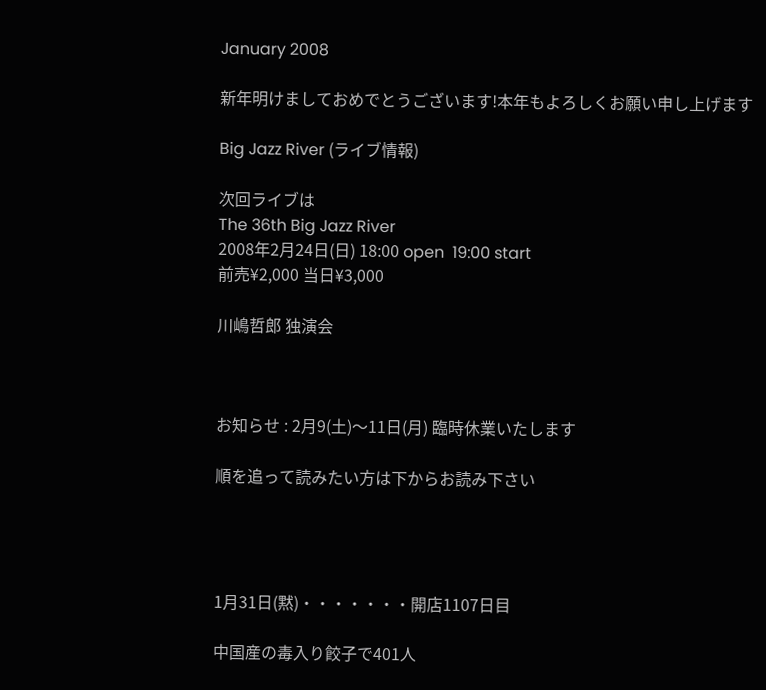January 2008

新年明けましておめでとうございます!本年もよろしくお願い申し上げます

Big Jazz River (ライブ情報)

次回ライブは
The 36th Big Jazz River
2008年2月24日(日) 18:00 open  19:00 start
前売¥2,000 当日¥3,000

川嶋哲郎 独演会



お知らせ : 2月9(土)〜11日(月) 臨時休業いたします

順を追って読みたい方は下からお読み下さい




1月31日(黙)・・・・・・・開店1107日目

中国産の毒入り餃子で401人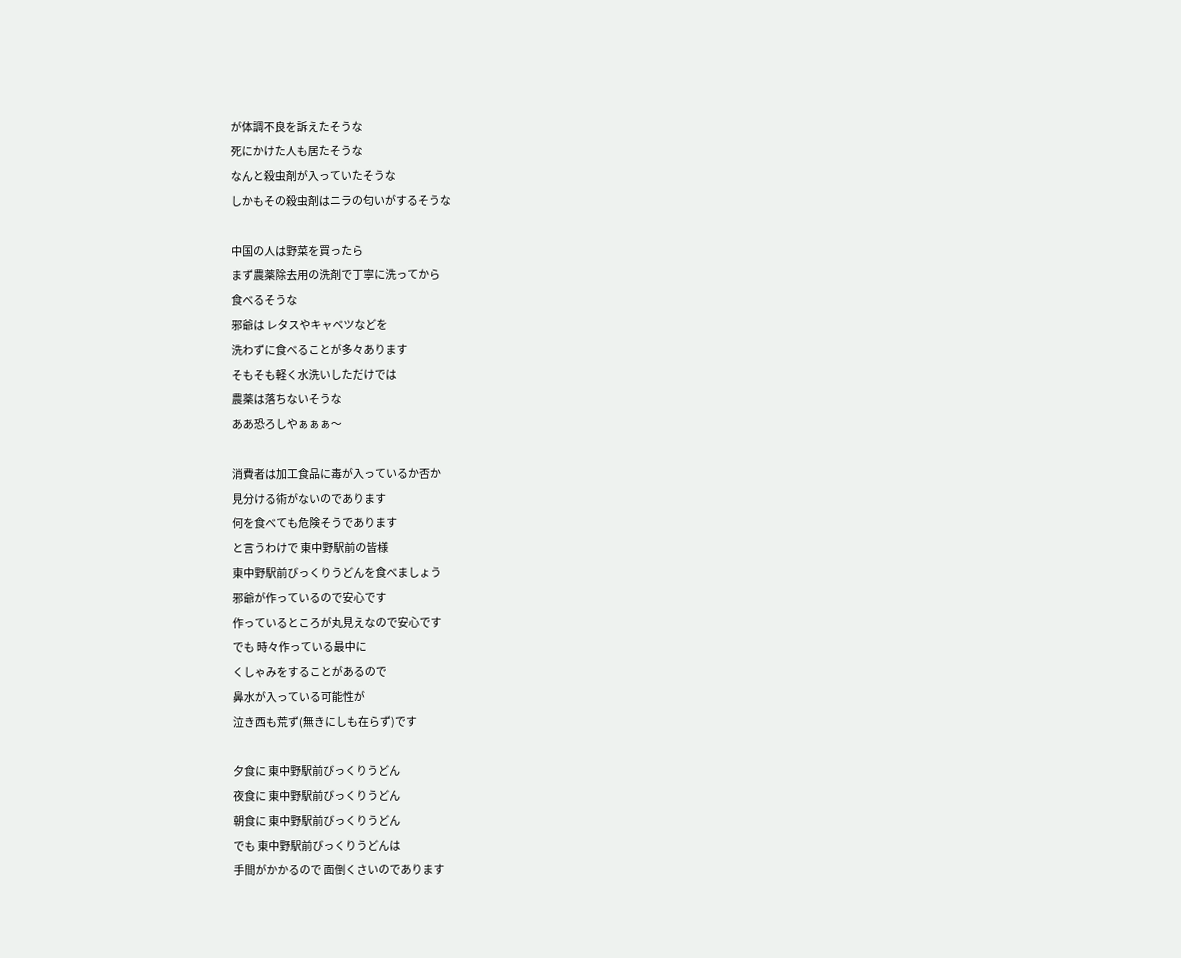が体調不良を訴えたそうな
死にかけた人も居たそうな
なんと殺虫剤が入っていたそうな
しかもその殺虫剤はニラの匂いがするそうな

中国の人は野菜を買ったら
まず農薬除去用の洗剤で丁寧に洗ってから
食べるそうな
邪爺は レタスやキャベツなどを
洗わずに食べることが多々あります
そもそも軽く水洗いしただけでは
農薬は落ちないそうな
ああ恐ろしやぁぁぁ〜

消費者は加工食品に毒が入っているか否か
見分ける術がないのであります
何を食べても危険そうであります
と言うわけで 東中野駅前の皆様
東中野駅前びっくりうどんを食べましょう
邪爺が作っているので安心です
作っているところが丸見えなので安心です
でも 時々作っている最中に
くしゃみをすることがあるので
鼻水が入っている可能性が
泣き西も荒ず(無きにしも在らず)です

夕食に 東中野駅前びっくりうどん
夜食に 東中野駅前びっくりうどん
朝食に 東中野駅前びっくりうどん
でも 東中野駅前びっくりうどんは
手間がかかるので 面倒くさいのであります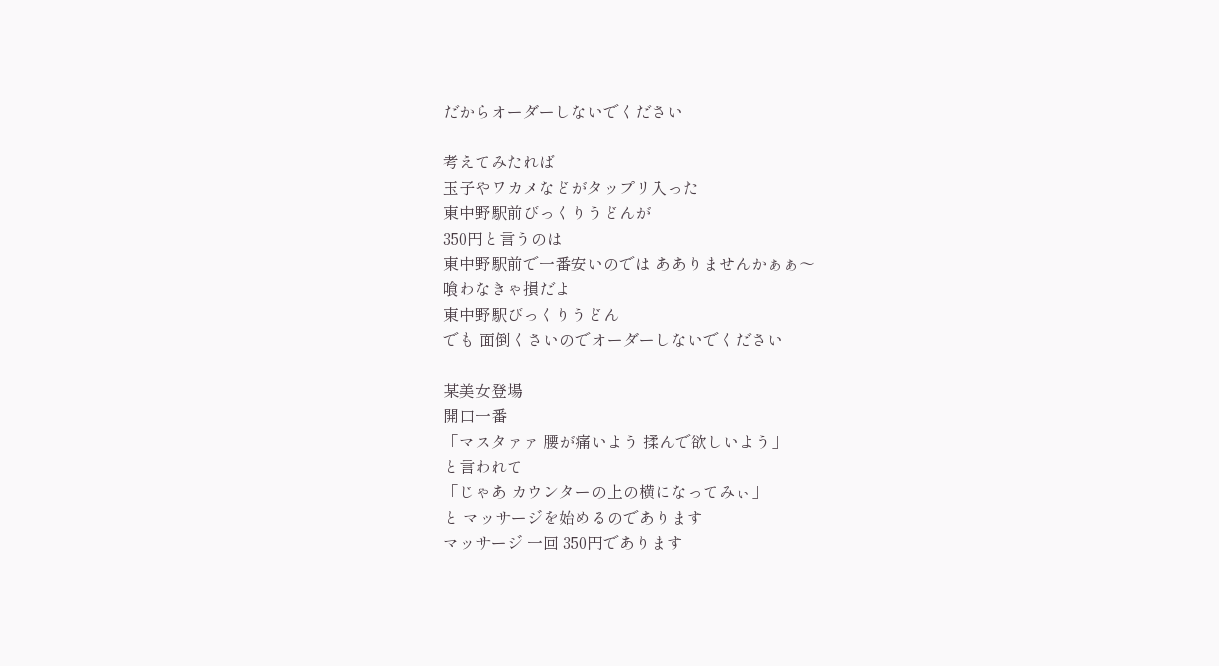だからオーダーしないでください

考えてみたれば
玉子やワカメなどがタップリ入った
東中野駅前びっくりうどんが
350円と言うのは
東中野駅前で一番安いのでは あありませんかぁぁ〜
喰わなきゃ損だよ
東中野駅びっくりうどん
でも 面倒くさいのでオーダーしないでください

某美女登場
開口一番
「マスタァァ 腰が痛いよう 揉んで欲しいよう」
と言われて
「じゃあ カウンターの上の横になってみぃ」
と マッサージを始めるのであります
マッサージ 一回 350円であります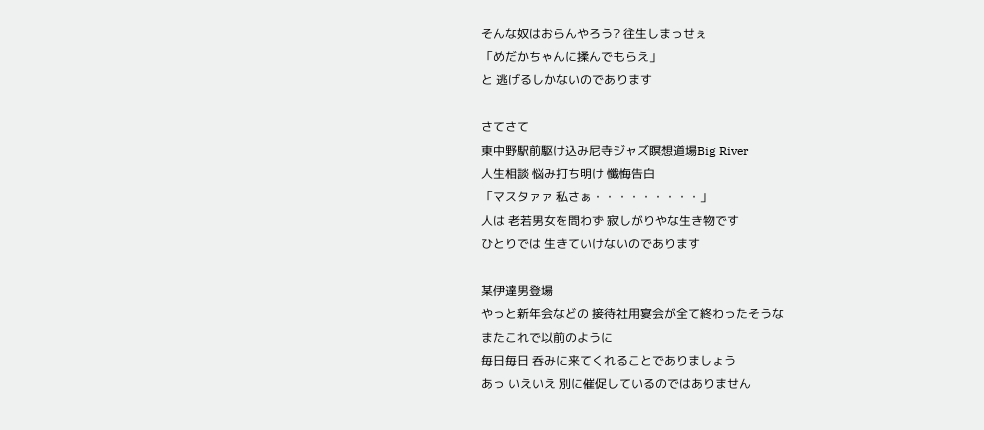そんな奴はおらんやろう? 往生しまっせぇ
「めだかちゃんに揉んでもらえ」
と 逃げるしかないのであります

さてさて
東中野駅前駆け込み尼寺ジャズ瞑想道場Big River
人生相談 悩み打ち明け 懺悔告白
「マスタァァ 私さぁ・・・・・・・・・」
人は 老若男女を問わず 寂しがりやな生き物です
ひとりでは 生きていけないのであります

某伊達男登場
やっと新年会などの 接待社用宴会が全て終わったそうな
またこれで以前のように
毎日毎日 呑みに来てくれることでありましょう
あっ いえいえ 別に催促しているのではありません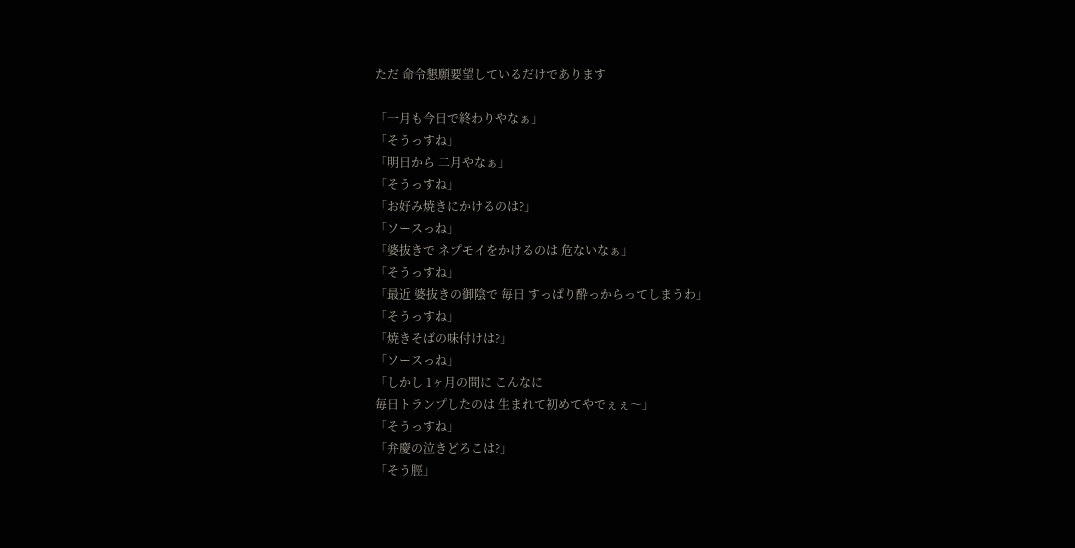ただ 命令懇願要望しているだけであります

「一月も今日で終わりやなぁ」
「そうっすね」
「明日から 二月やなぁ」
「そうっすね」
「お好み焼きにかけるのは?」
「ソースっね」
「婆抜きで ネプモイをかけるのは 危ないなぁ」
「そうっすね」
「最近 婆抜きの御陰で 毎日 すっぱり酔っからってしまうわ」
「そうっすね」
「焼きそばの味付けは?」
「ソースっね」
「しかし 1ヶ月の間に こんなに
毎日トランプしたのは 生まれて初めてやでぇぇ〜」
「そうっすね」
「弁慶の泣きどろこは?」
「そう脛」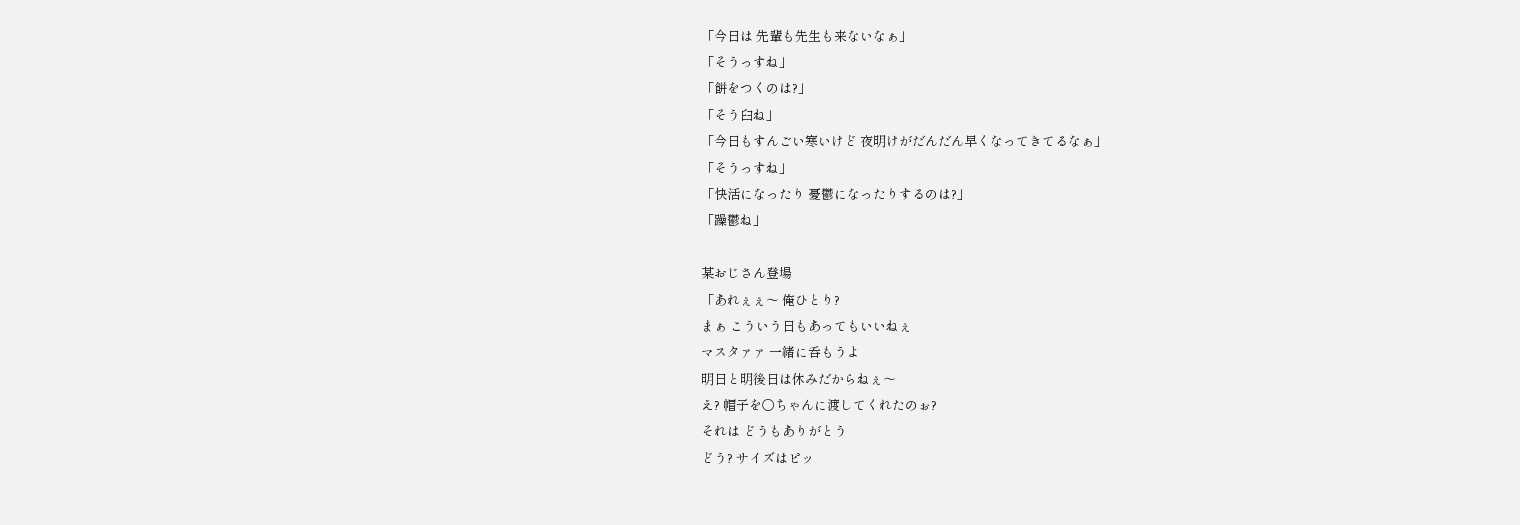「今日は 先輩も先生も来ないなぁ」
「そうっすね」
「餅をつくのは?」
「そう臼ね」
「今日もすんごい寒いけど 夜明けがだんだん早くなってきてるなぁ」
「そうっすね」
「快活になったり 憂鬱になったりするのは?」
「躁鬱ね」

某おじさん登場
「あれぇぇ〜 俺ひとり?
まぁ こういう日もあってもいいねぇ
マスタァァ 一緒に呑もうよ
明日と明後日は休みだからねぇ〜
え? 帽子を○ちゃんに渡してくれたのぉ?
それは どうもありがとう
どう? サイズはピッ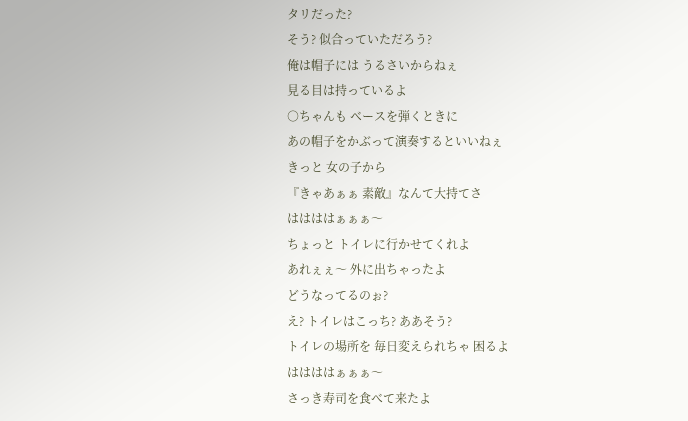タリだった?
そう? 似合っていただろう?
俺は帽子には うるさいからねぇ
見る目は持っているよ
○ちゃんも ベースを弾くときに
あの帽子をかぶって演奏するといいねぇ
きっと 女の子から
『きゃあぁぁ 素敵』なんて大持てさ
ははははぁぁぁ〜
ちょっと トイレに行かせてくれよ
あれぇぇ〜 外に出ちゃったよ
どうなってるのぉ?
え? トイレはこっち? ああそう?
トイレの場所を 毎日変えられちゃ 困るよ
ははははぁぁぁ〜
さっき寿司を食べて来たよ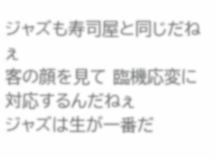ジャズも寿司屋と同じだねぇ
客の顔を見て 臨機応変に対応するんだねぇ
ジャズは生が一番だ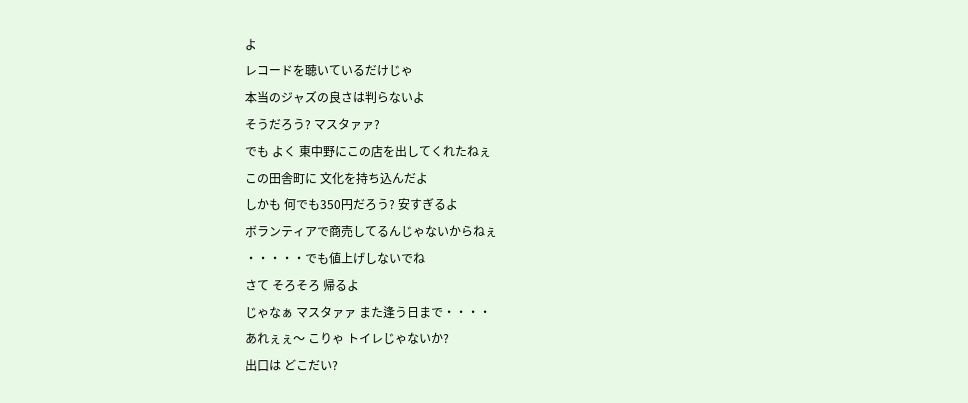よ
レコードを聴いているだけじゃ
本当のジャズの良さは判らないよ
そうだろう? マスタァァ?
でも よく 東中野にこの店を出してくれたねぇ
この田舎町に 文化を持ち込んだよ
しかも 何でも350円だろう? 安すぎるよ
ボランティアで商売してるんじゃないからねぇ
・・・・・でも値上げしないでね
さて そろそろ 帰るよ
じゃなぁ マスタァァ また逢う日まで・・・・
あれぇぇ〜 こりゃ トイレじゃないか?
出口は どこだい?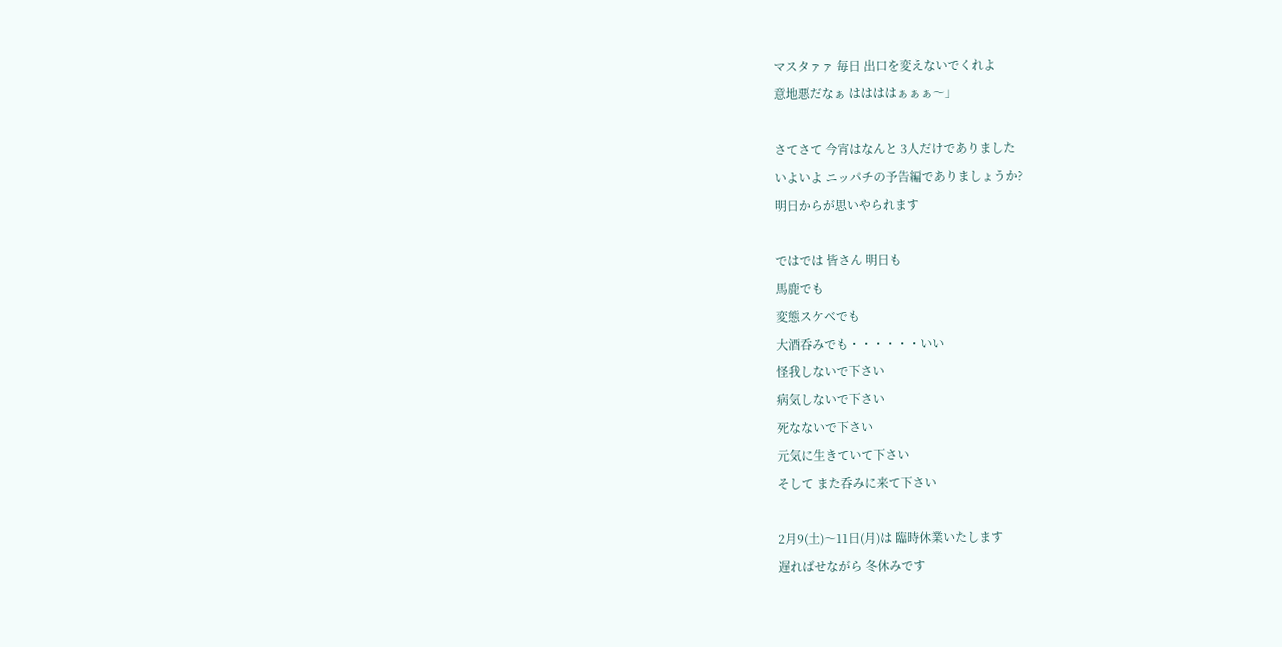マスタァァ 毎日 出口を変えないでくれよ
意地悪だなぁ ははははぁぁぁ〜」

さてさて 今宵はなんと 3人だけでありました
いよいよ ニッパチの予告編でありましょうか?
明日からが思いやられます

ではでは 皆さん 明日も
馬鹿でも
変態スケベでも
大酒呑みでも・・・・・・いい
怪我しないで下さい
病気しないで下さい
死なないで下さい
元気に生きていて下さい
そして また呑みに来て下さい

2月9(土)〜11日(月)は 臨時休業いたします
遅ればせながら 冬休みです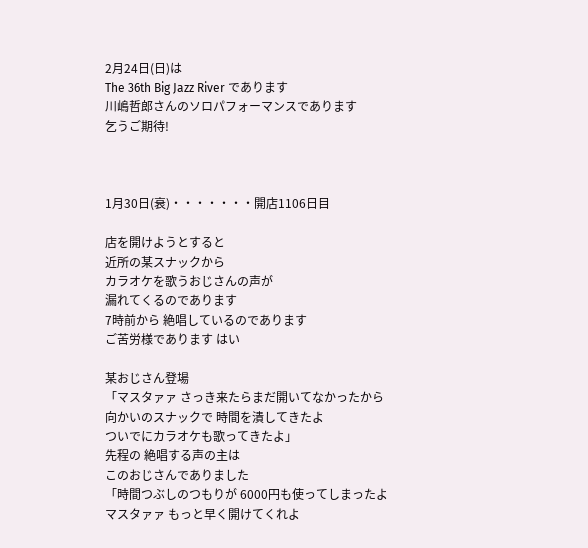2月24日(日)は
The 36th Big Jazz River であります
川嶋哲郎さんのソロパフォーマンスであります
乞うご期待!



1月30日(衰)・・・・・・・開店1106日目

店を開けようとすると
近所の某スナックから
カラオケを歌うおじさんの声が
漏れてくるのであります
7時前から 絶唱しているのであります
ご苦労様であります はい

某おじさん登場
「マスタァァ さっき来たらまだ開いてなかったから
向かいのスナックで 時間を潰してきたよ
ついでにカラオケも歌ってきたよ」
先程の 絶唱する声の主は
このおじさんでありました
「時間つぶしのつもりが 6000円も使ってしまったよ
マスタァァ もっと早く開けてくれよ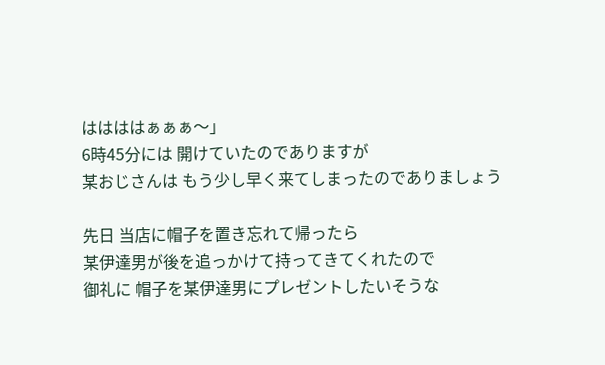ははははぁぁぁ〜」
6時45分には 開けていたのでありますが
某おじさんは もう少し早く来てしまったのでありましょう

先日 当店に帽子を置き忘れて帰ったら
某伊達男が後を追っかけて持ってきてくれたので
御礼に 帽子を某伊達男にプレゼントしたいそうな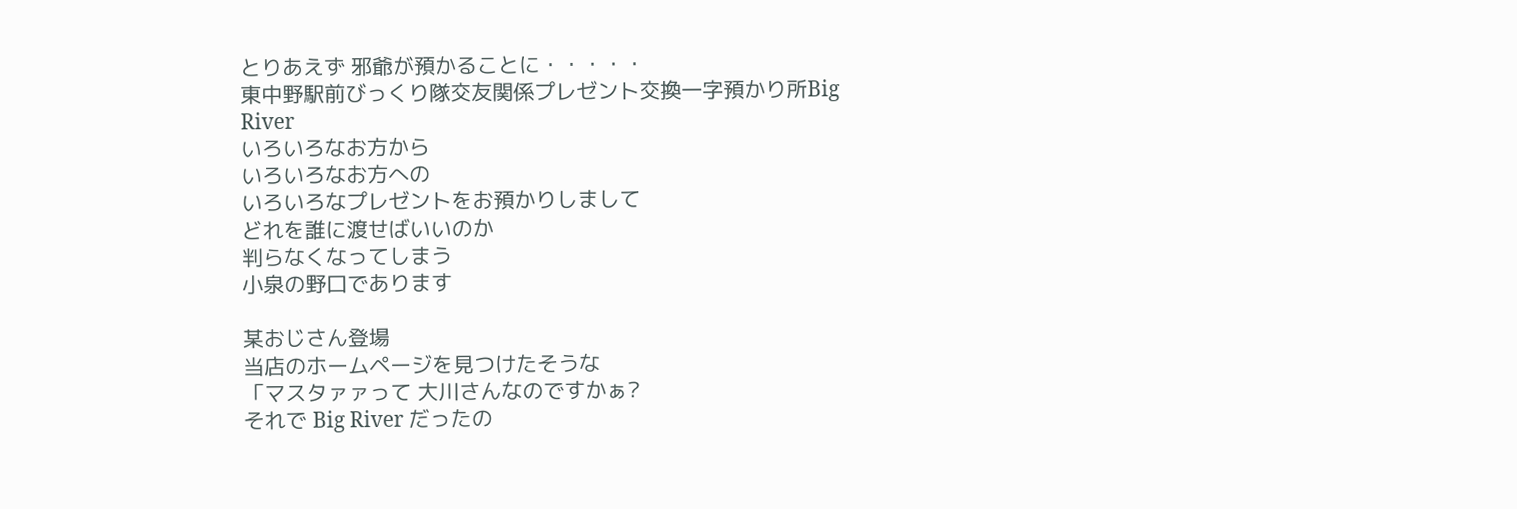とりあえず 邪爺が預かることに・・・・・
東中野駅前びっくり隊交友関係プレゼント交換一字預かり所Big River
いろいろなお方から
いろいろなお方への
いろいろなプレゼントをお預かりしまして
どれを誰に渡せばいいのか
判らなくなってしまう
小泉の野口であります

某おじさん登場
当店のホームページを見つけたそうな
「マスタァァって 大川さんなのですかぁ?
それで Big River だったの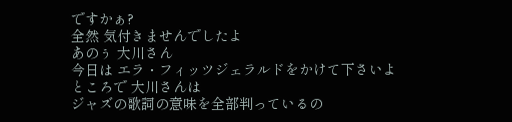ですかぁ?
全然 気付きませんでしたよ
あのぅ 大川さん
今日は エラ・フィッツジェラルドをかけて下さいよ
ところで 大川さんは
ジャズの歌詞の意味を全部判っているの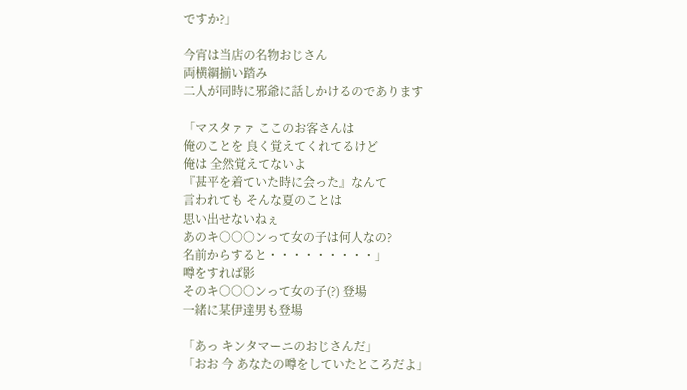ですか?」

今宵は当店の名物おじさん
両横綱揃い踏み
二人が同時に邪爺に話しかけるのであります

「マスタァァ ここのお客さんは
俺のことを 良く覚えてくれてるけど
俺は 全然覚えてないよ
『甚平を着ていた時に会った』なんて
言われても そんな夏のことは
思い出せないねぇ
あのキ○○○ンって女の子は何人なの?
名前からすると・・・・・・・・・」
噂をすれば影
そのキ○○○ンって女の子(?) 登場
一緒に某伊達男も登場

「あっ キンタマーニのおじさんだ」
「おお 今 あなたの噂をしていたところだよ」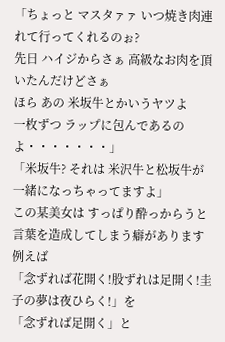「ちょっと マスタァァ いつ焼き肉連れて行ってくれるのぉ?
先日 ハイジからさぁ 高級なお肉を頂いたんだけどさぁ
ほら あの 米坂牛とかいうヤツよ
一枚ずつ ラップに包んであるのよ・・・・・・・」
「米坂牛? それは 米沢牛と松坂牛が一緒になっちゃってますよ」
この某美女は すっぱり酔っからうと 言葉を造成してしまう癖があります
例えば
「念ずれば花開く!股ずれは足開く!圭子の夢は夜ひらく!」を
「念ずれば足開く」と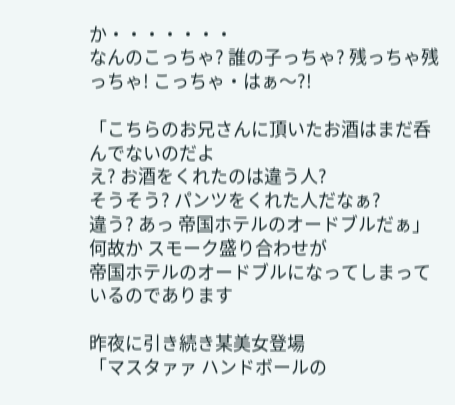か・・・・・・・
なんのこっちゃ? 誰の子っちゃ? 残っちゃ残っちゃ! こっちゃ・はぁ〜?!

「こちらのお兄さんに頂いたお酒はまだ呑んでないのだよ
え? お酒をくれたのは違う人?
そうそう? パンツをくれた人だなぁ?
違う? あっ 帝国ホテルのオードブルだぁ」
何故か スモーク盛り合わせが
帝国ホテルのオードブルになってしまっているのであります

昨夜に引き続き某美女登場
「マスタァァ ハンドボールの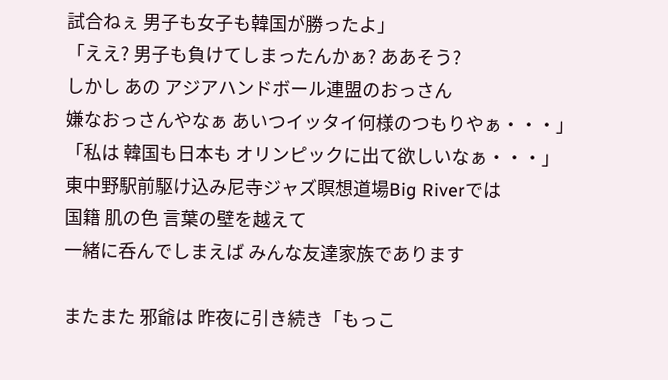試合ねぇ 男子も女子も韓国が勝ったよ」
「ええ? 男子も負けてしまったんかぁ? ああそう?
しかし あの アジアハンドボール連盟のおっさん
嫌なおっさんやなぁ あいつイッタイ何様のつもりやぁ・・・」
「私は 韓国も日本も オリンピックに出て欲しいなぁ・・・」
東中野駅前駆け込み尼寺ジャズ瞑想道場Big Riverでは
国籍 肌の色 言葉の壁を越えて
一緒に呑んでしまえば みんな友達家族であります

またまた 邪爺は 昨夜に引き続き「もっこ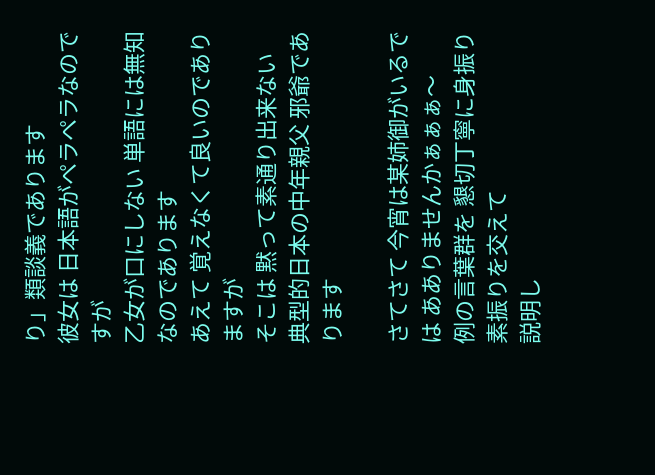り」類談義であります
彼女は 日本語がペラペラなのですが
乙女が口にしない 単語には無知なのであります
あえて 覚えなくて良いのでありますが
そこは 黙って素通り出来ない
典型的日本の中年親父 邪爺であります

さてさて 今宵は某姉御がいるでは あありませんかぁぁぁ〜
例の言葉群を 懇切丁寧に身振り素振りを交えて
説明し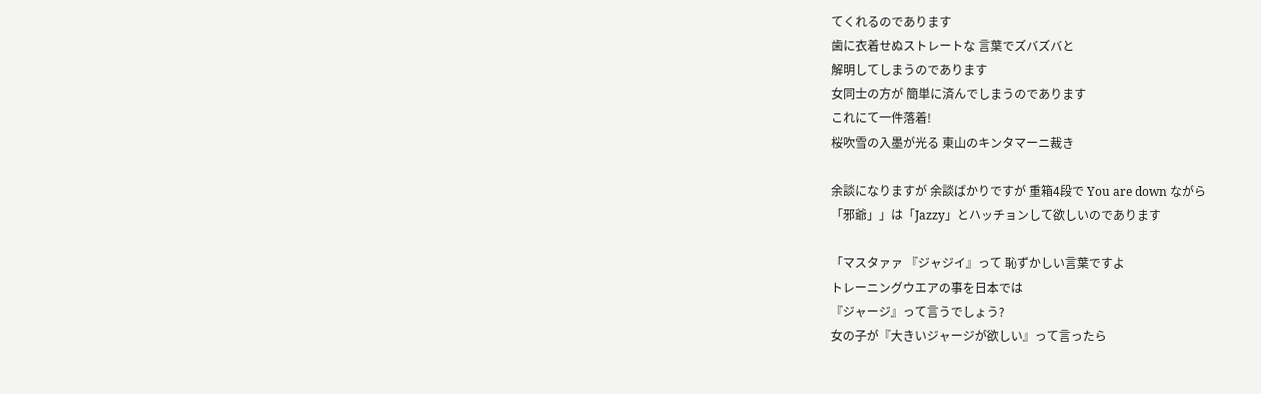てくれるのであります
歯に衣着せぬストレートな 言葉でズバズバと
解明してしまうのであります
女同士の方が 簡単に済んでしまうのであります
これにて一件落着!
桜吹雪の入墨が光る 東山のキンタマーニ裁き

余談になりますが 余談ばかりですが 重箱4段で You are down ながら
「邪爺」」は「Jazzy」とハッチョンして欲しいのであります

「マスタァァ 『ジャジイ』って 恥ずかしい言葉ですよ
トレーニングウエアの事を日本では
『ジャージ』って言うでしょう?
女の子が『大きいジャージが欲しい』って言ったら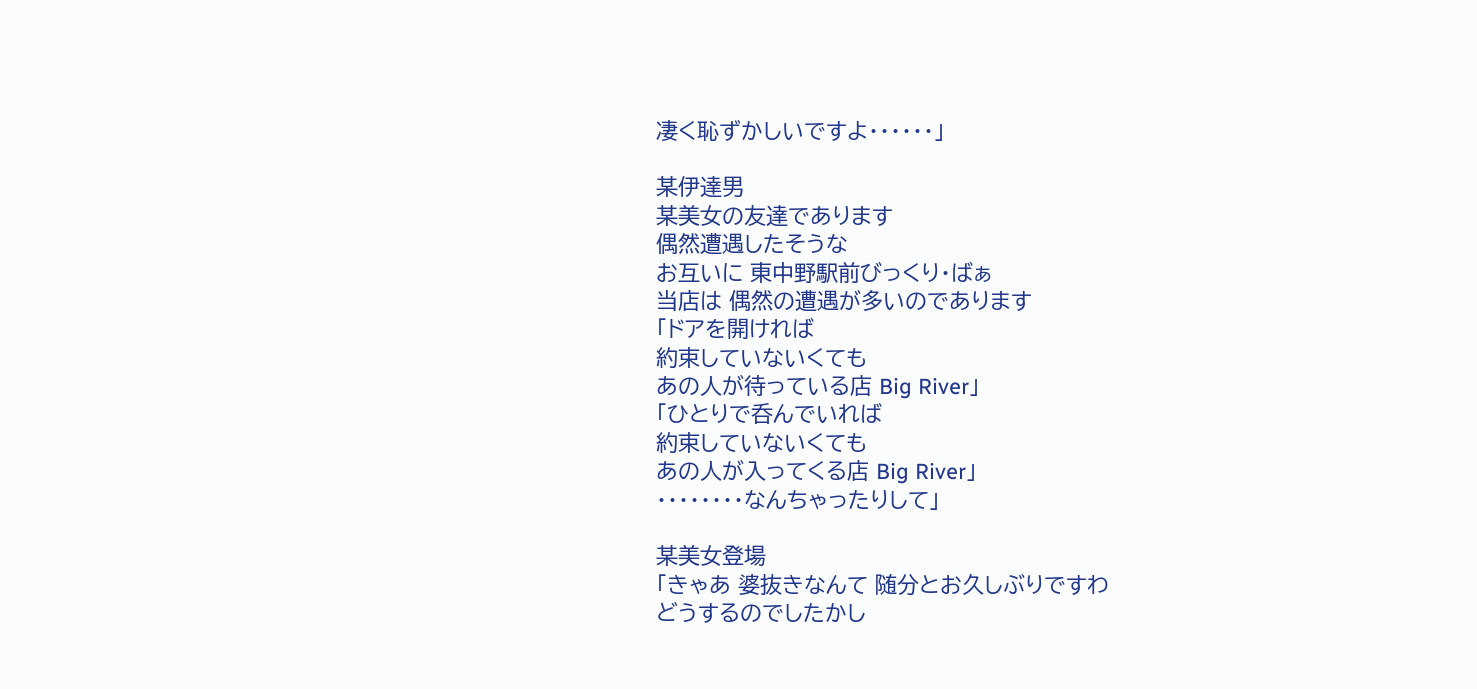凄く恥ずかしいですよ・・・・・・」

某伊達男
某美女の友達であります
偶然遭遇したそうな
お互いに 東中野駅前びっくり・ばぁ
当店は 偶然の遭遇が多いのであります
「ドアを開ければ
約束していないくても
あの人が待っている店 Big River」
「ひとりで呑んでいれば
約束していないくても
あの人が入ってくる店 Big River」
・・・・・・・・なんちゃったりして」

某美女登場
「きゃあ 婆抜きなんて 随分とお久しぶりですわ
どうするのでしたかし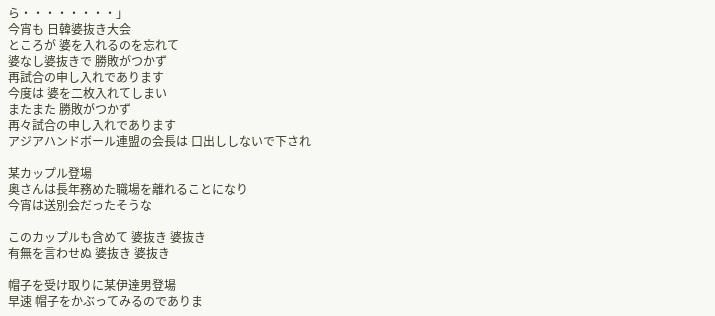ら・・・・・・・・」
今宵も 日韓婆抜き大会
ところが 婆を入れるのを忘れて
婆なし婆抜きで 勝敗がつかず
再試合の申し入れであります
今度は 婆を二枚入れてしまい
またまた 勝敗がつかず
再々試合の申し入れであります
アジアハンドボール連盟の会長は 口出ししないで下され

某カップル登場
奥さんは長年務めた職場を離れることになり
今宵は送別会だったそうな

このカップルも含めて 婆抜き 婆抜き
有無を言わせぬ 婆抜き 婆抜き

帽子を受け取りに某伊達男登場
早速 帽子をかぶってみるのでありま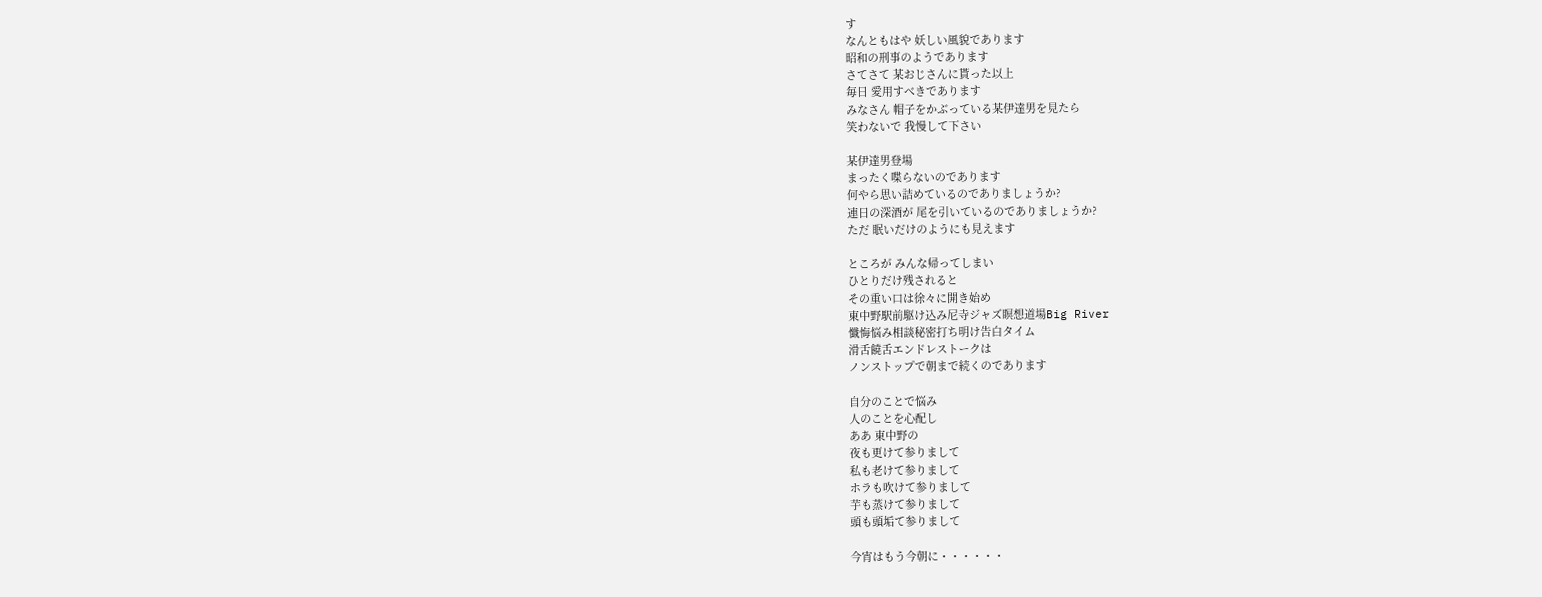す
なんともはや 妖しい風貌であります
昭和の刑事のようであります
さてさて 某おじさんに貰った以上
毎日 愛用すべきであります
みなさん 帽子をかぶっている某伊達男を見たら
笑わないで 我慢して下さい

某伊達男登場
まったく喋らないのであります
何やら思い詰めているのでありましょうか?
連日の深酒が 尾を引いているのでありましょうか?
ただ 眠いだけのようにも見えます

ところが みんな帰ってしまい
ひとりだけ残されると
その重い口は徐々に開き始め
東中野駅前駆け込み尼寺ジャズ瞑想道場Big River
懺悔悩み相談秘密打ち明け告白タイム
滑舌饒舌エンドレストークは
ノンストップで朝まで続くのであります

自分のことで悩み
人のことを心配し
ああ 東中野の
夜も更けて参りまして
私も老けて参りまして
ホラも吹けて参りまして
芋も蒸けて参りまして
頭も頭垢て参りまして

今宵はもう今朝に・・・・・・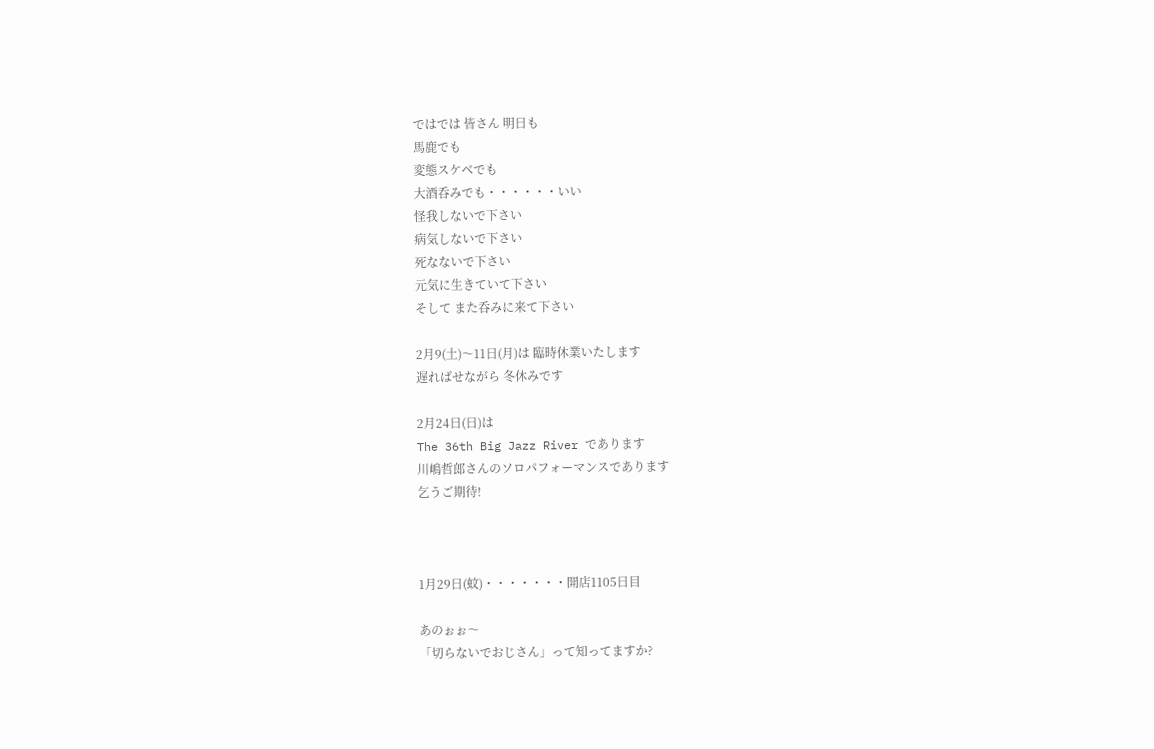ではでは 皆さん 明日も
馬鹿でも
変態スケベでも
大酒呑みでも・・・・・・いい
怪我しないで下さい
病気しないで下さい
死なないで下さい
元気に生きていて下さい
そして また呑みに来て下さい

2月9(土)〜11日(月)は 臨時休業いたします
遅ればせながら 冬休みです

2月24日(日)は
The 36th Big Jazz River であります
川嶋哲郎さんのソロパフォーマンスであります
乞うご期待!



1月29日(蚊)・・・・・・・開店1105日目

あのぉぉ〜
「切らないでおじさん」って知ってますか?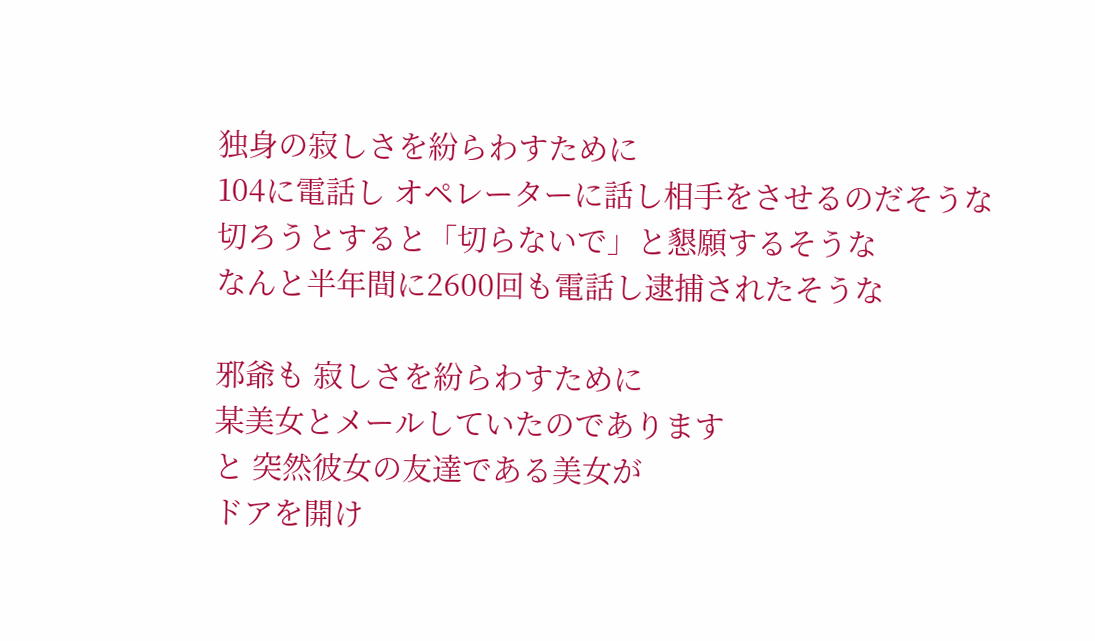独身の寂しさを紛らわすために
104に電話し オペレーターに話し相手をさせるのだそうな
切ろうとすると「切らないで」と懇願するそうな
なんと半年間に2600回も電話し逮捕されたそうな

邪爺も 寂しさを紛らわすために
某美女とメールしていたのであります
と 突然彼女の友達である美女が
ドアを開け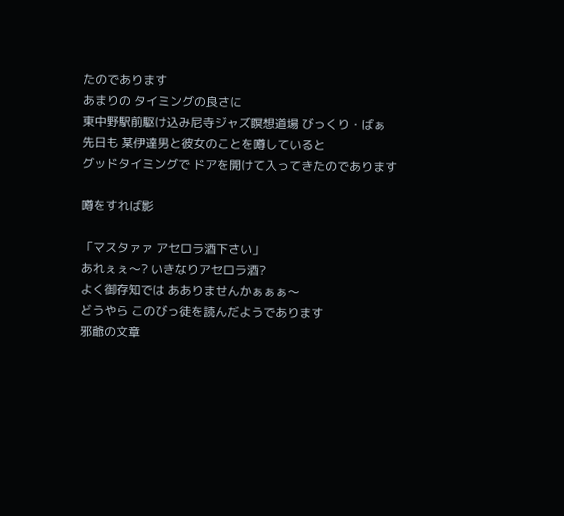たのであります
あまりの タイミングの良さに
東中野駅前駆け込み尼寺ジャズ瞑想道場 びっくり・ばぁ
先日も 某伊達男と彼女のことを噂していると
グッドタイミングで ドアを開けて入ってきたのであります

噂をすれば影

「マスタァァ アセロラ酒下さい」
あれぇぇ〜? いきなりアセロラ酒?
よく御存知では あありませんかぁぁぁ〜
どうやら このびっ徒を読んだようであります
邪爺の文章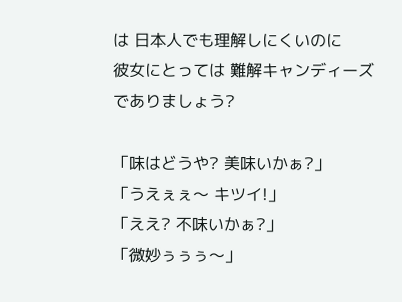は 日本人でも理解しにくいのに
彼女にとっては 難解キャンディーズでありましょう?

「味はどうや? 美味いかぁ?」
「うえぇぇ〜 キツイ!」
「ええ? 不味いかぁ?」
「微妙ぅぅぅ〜」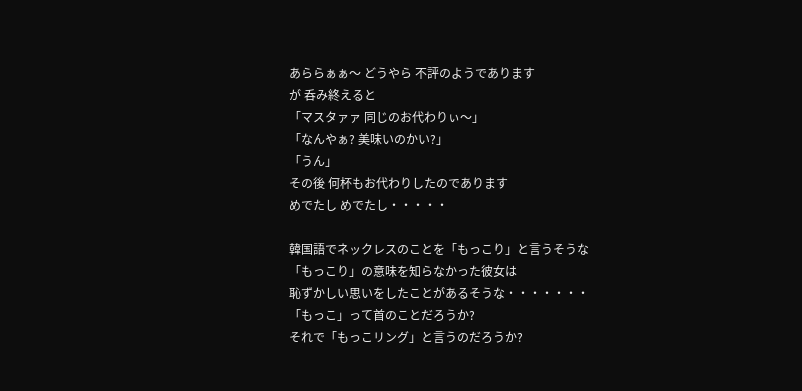あららぁぁ〜 どうやら 不評のようであります
が 呑み終えると
「マスタァァ 同じのお代わりぃ〜」
「なんやぁ? 美味いのかい?」
「うん」
その後 何杯もお代わりしたのであります
めでたし めでたし・・・・・

韓国語でネックレスのことを「もっこり」と言うそうな
「もっこり」の意味を知らなかった彼女は
恥ずかしい思いをしたことがあるそうな・・・・・・・
「もっこ」って首のことだろうか?
それで「もっこリング」と言うのだろうか?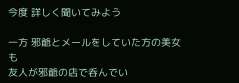今度 詳しく聞いてみよう

一方 邪爺とメールをしていた方の美女も
友人が邪爺の店で呑んでい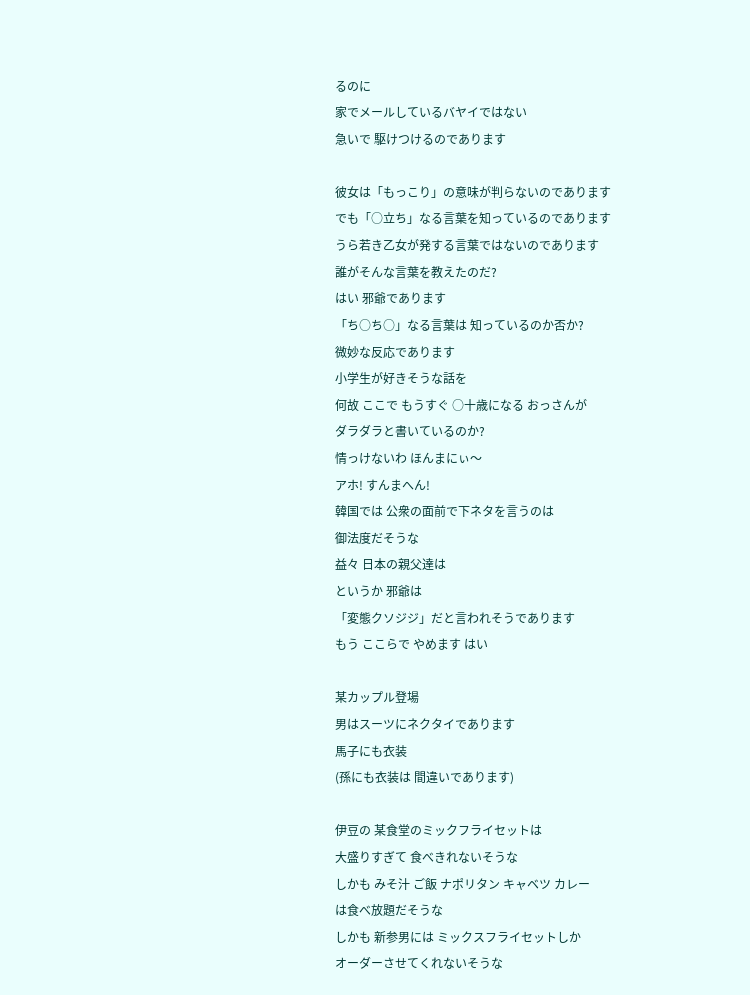るのに
家でメールしているバヤイではない
急いで 駆けつけるのであります

彼女は「もっこり」の意味が判らないのであります
でも「○立ち」なる言葉を知っているのであります
うら若き乙女が発する言葉ではないのであります
誰がそんな言葉を教えたのだ?
はい 邪爺であります
「ち○ち○」なる言葉は 知っているのか否か?
微妙な反応であります
小学生が好きそうな話を
何故 ここで もうすぐ ○十歳になる おっさんが
ダラダラと書いているのか?
情っけないわ ほんまにぃ〜
アホ! すんまへん!
韓国では 公衆の面前で下ネタを言うのは
御法度だそうな
益々 日本の親父達は
というか 邪爺は
「変態クソジジ」だと言われそうであります
もう ここらで やめます はい

某カップル登場
男はスーツにネクタイであります
馬子にも衣装
(孫にも衣装は 間違いであります)

伊豆の 某食堂のミックフライセットは
大盛りすぎて 食べきれないそうな
しかも みそ汁 ご飯 ナポリタン キャベツ カレー
は食べ放題だそうな
しかも 新参男には ミックスフライセットしか
オーダーさせてくれないそうな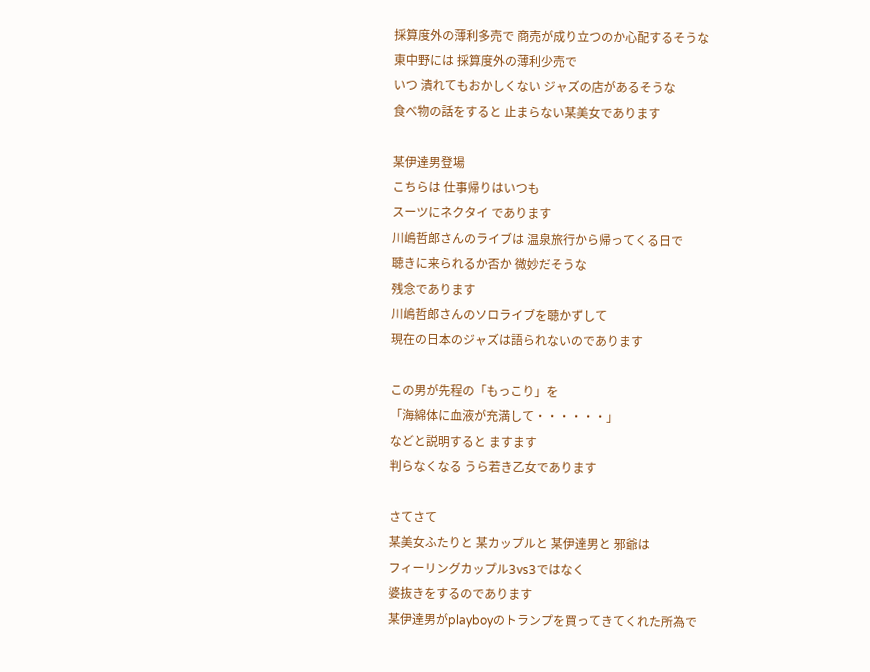採算度外の薄利多売で 商売が成り立つのか心配するそうな
東中野には 採算度外の薄利少売で
いつ 潰れてもおかしくない ジャズの店があるそうな
食べ物の話をすると 止まらない某美女であります

某伊達男登場
こちらは 仕事帰りはいつも
スーツにネクタイ であります
川嶋哲郎さんのライブは 温泉旅行から帰ってくる日で
聴きに来られるか否か 微妙だそうな
残念であります
川嶋哲郎さんのソロライブを聴かずして
現在の日本のジャズは語られないのであります

この男が先程の「もっこり」を
「海綿体に血液が充満して・・・・・・」
などと説明すると ますます
判らなくなる うら若き乙女であります

さてさて
某美女ふたりと 某カップルと 某伊達男と 邪爺は
フィーリングカップル3vs3ではなく
婆抜きをするのであります
某伊達男がplayboyのトランプを買ってきてくれた所為で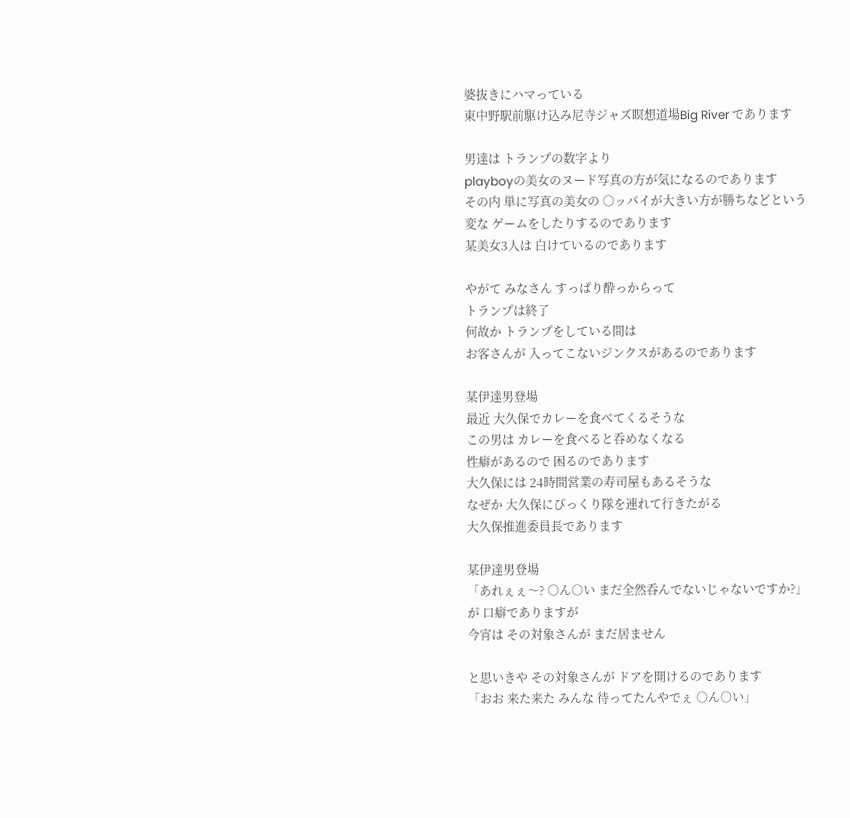婆抜きにハマっている
東中野駅前駆け込み尼寺ジャズ瞑想道場Big River であります

男達は トランプの数字より
playboyの美女のヌード写真の方が気になるのであります
その内 単に写真の美女の ○ッパイが大きい方が勝ちなどという
変な ゲームをしたりするのであります
某美女3人は 白けているのであります

やがて みなさん すっぱり酔っからって
トランプは終了
何故か トランプをしている間は
お客さんが 入ってこないジンクスがあるのであります

某伊達男登場
最近 大久保でカレーを食べてくるそうな
この男は カレーを食べると呑めなくなる
性癖があるので 困るのであります
大久保には 24時間営業の寿司屋もあるそうな
なぜか 大久保にびっくり隊を連れて行きたがる
大久保推進委員長であります

某伊達男登場
「あれぇぇ〜? ○ん○い まだ全然呑んでないじゃないですか?」
が 口癖でありますが
今宵は その対象さんが まだ居ません

と思いきや その対象さんが ドアを開けるのであります
「おお 来た来た みんな 待ってたんやでぇ ○ん○い」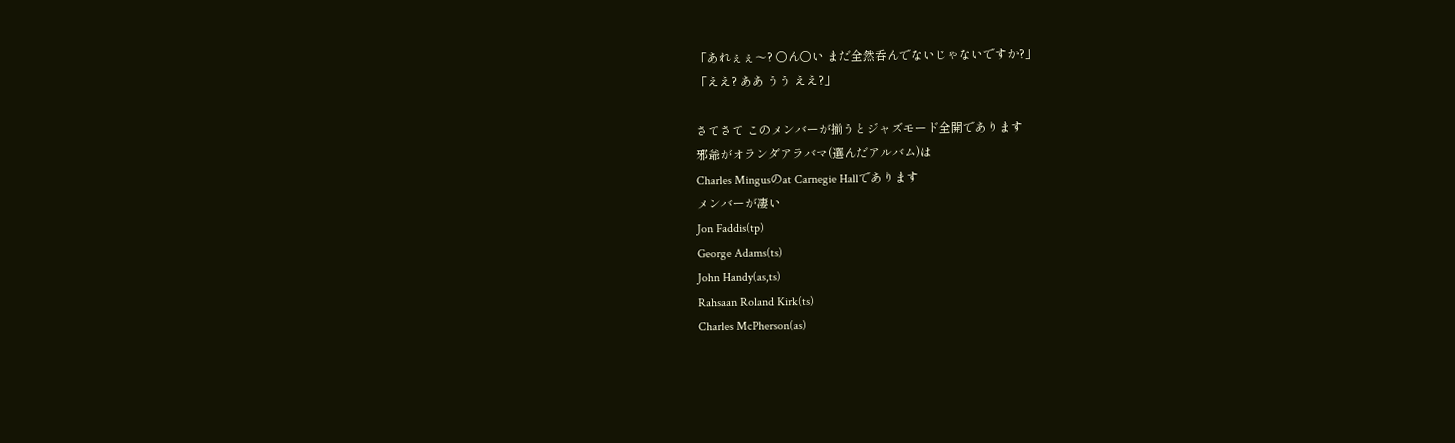「あれぇぇ〜? ○ん○い まだ全然呑んでないじゃないですか?」
「ええ? ああ うう ええ?」

さてさて このメンバーが揃うとジャズモード全開であります
邪爺がオランダアラバマ(選んだアルバム)は
Charles Mingusのat Carnegie Hallであります
メンバーが凄い
Jon Faddis(tp)
George Adams(ts)
John Handy(as,ts)
Rahsaan Roland Kirk(ts)
Charles McPherson(as)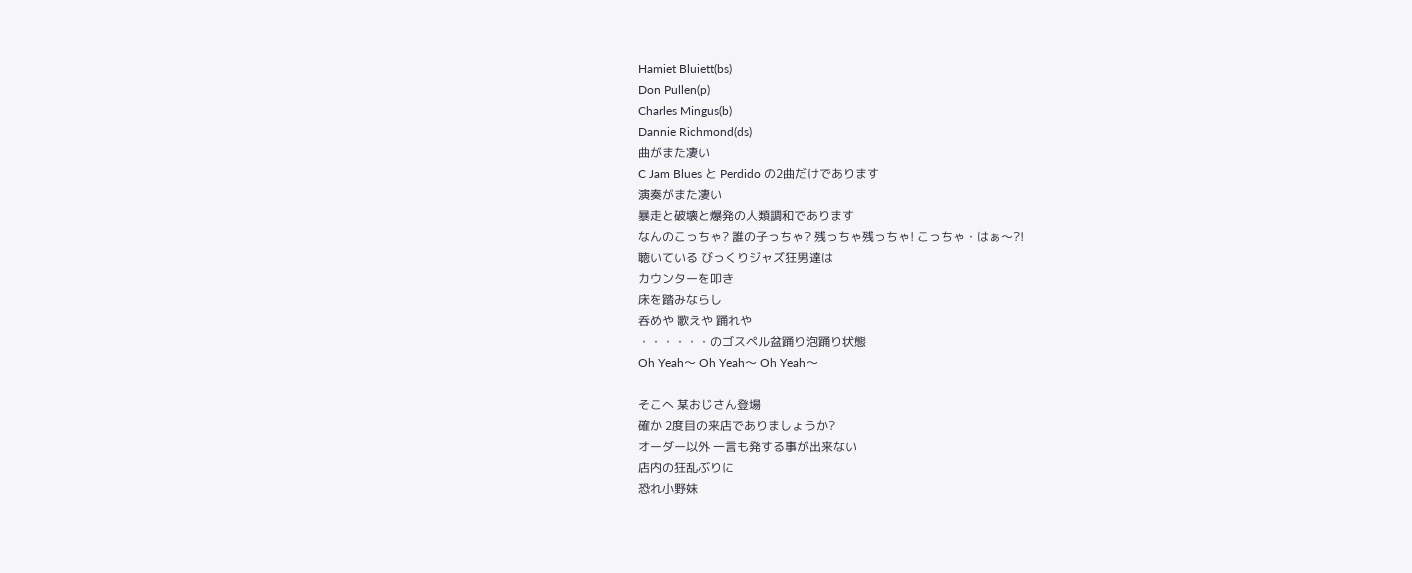Hamiet Bluiett(bs)
Don Pullen(p)
Charles Mingus(b)
Dannie Richmond(ds)
曲がまた凄い
C Jam Blues と Perdido の2曲だけであります
演奏がまた凄い
暴走と破壊と爆発の人類調和であります
なんのこっちゃ? 誰の子っちゃ? 残っちゃ残っちゃ! こっちゃ・はぁ〜?!
聴いている びっくりジャズ狂男達は
カウンターを叩き
床を踏みならし
呑めや 歌えや 踊れや
・・・・・・のゴスペル盆踊り泡踊り状態
Oh Yeah〜 Oh Yeah〜 Oh Yeah〜

そこへ 某おじさん登場
確か 2度目の来店でありましょうか?
オーダー以外 一言も発する事が出来ない
店内の狂乱ぶりに
恐れ小野妹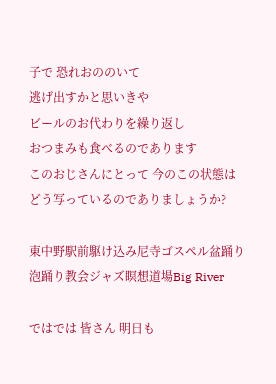子で 恐れおののいて
逃げ出すかと思いきや
ビールのお代わりを繰り返し
おつまみも食べるのであります
このおじさんにとって 今のこの状態は
どう写っているのでありましょうか?

東中野駅前駆け込み尼寺ゴスペル盆踊り泡踊り教会ジャズ瞑想道場Big River

ではでは 皆さん 明日も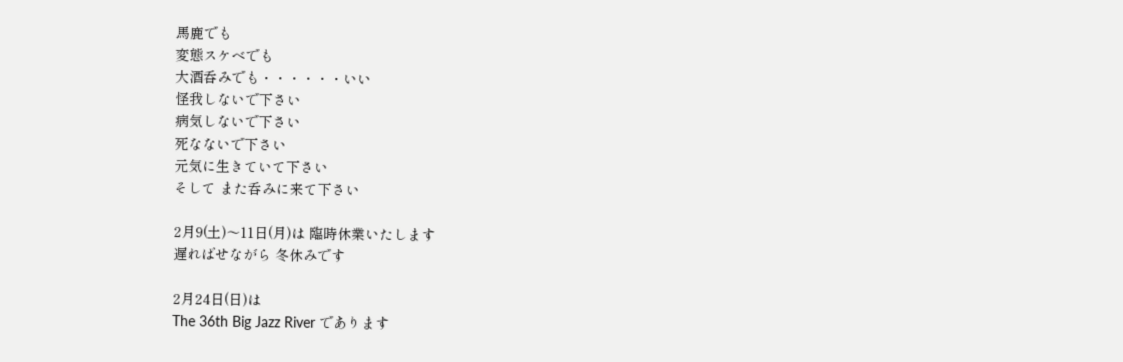馬鹿でも
変態スケベでも
大酒呑みでも・・・・・・いい
怪我しないで下さい
病気しないで下さい
死なないで下さい
元気に生きていて下さい
そして また呑みに来て下さい

2月9(土)〜11日(月)は 臨時休業いたします
遅ればせながら 冬休みです

2月24日(日)は
The 36th Big Jazz River であります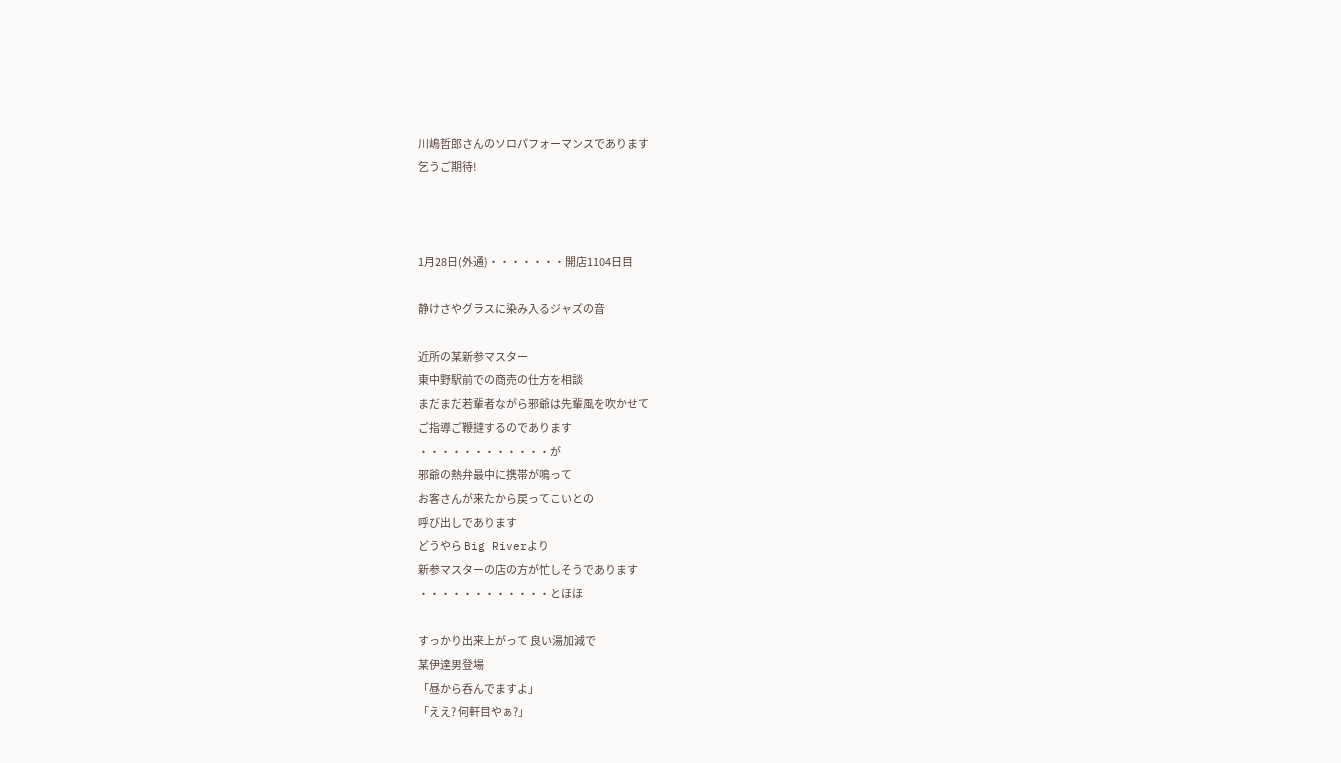川嶋哲郎さんのソロパフォーマンスであります
乞うご期待!



1月28日(外通)・・・・・・・開店1104日目

静けさやグラスに染み入るジャズの音

近所の某新参マスター
東中野駅前での商売の仕方を相談
まだまだ若輩者ながら邪爺は先輩風を吹かせて
ご指導ご鞭撻するのであります
・・・・・・・・・・・・が
邪爺の熱弁最中に携帯が鳴って
お客さんが来たから戻ってこいとの
呼び出しであります
どうやら Big Riverより
新参マスターの店の方が忙しそうであります
・・・・・・・・・・・・とほほ

すっかり出来上がって 良い湯加減で
某伊達男登場
「昼から呑んでますよ」
「ええ? 何軒目やぁ?」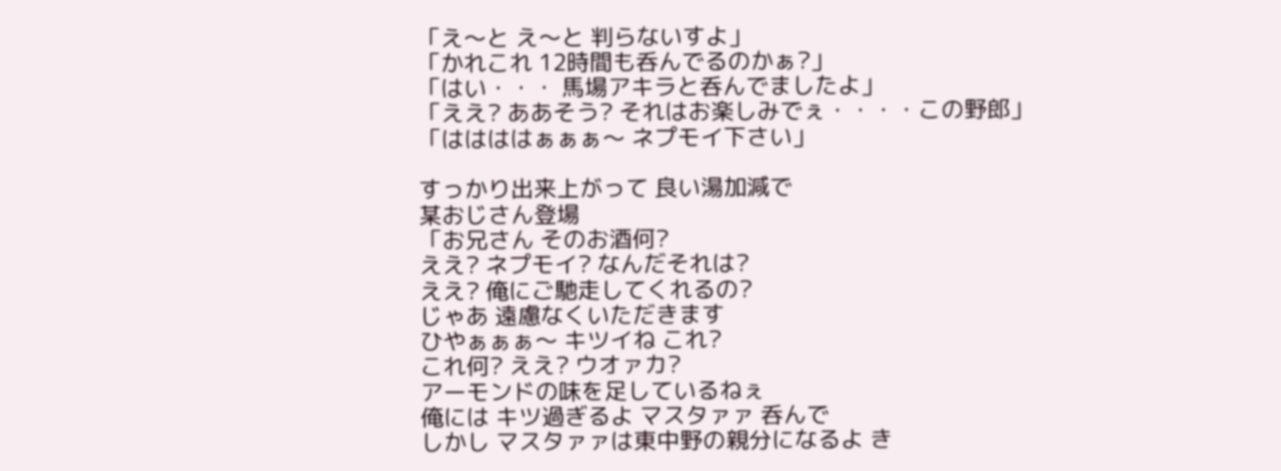「え〜と え〜と 判らないすよ」
「かれこれ 12時間も呑んでるのかぁ?」
「はい・・・ 馬場アキラと呑んでましたよ」
「ええ? ああそう? それはお楽しみでぇ・・・・この野郎」
「ははははぁぁぁ〜 ネプモイ下さい」

すっかり出来上がって 良い湯加減で
某おじさん登場
「お兄さん そのお酒何?
ええ? ネプモイ? なんだそれは?
ええ? 俺にご馳走してくれるの?
じゃあ 遠慮なくいただきます
ひやぁぁぁ〜 キツイね これ?
これ何? ええ? ウオァカ?
アーモンドの味を足しているねぇ
俺には キツ過ぎるよ マスタァァ 呑んで
しかし マスタァァは東中野の親分になるよ き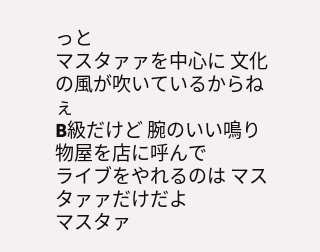っと
マスタァァを中心に 文化の風が吹いているからねぇ
B級だけど 腕のいい鳴り物屋を店に呼んで
ライブをやれるのは マスタァァだけだよ
マスタァ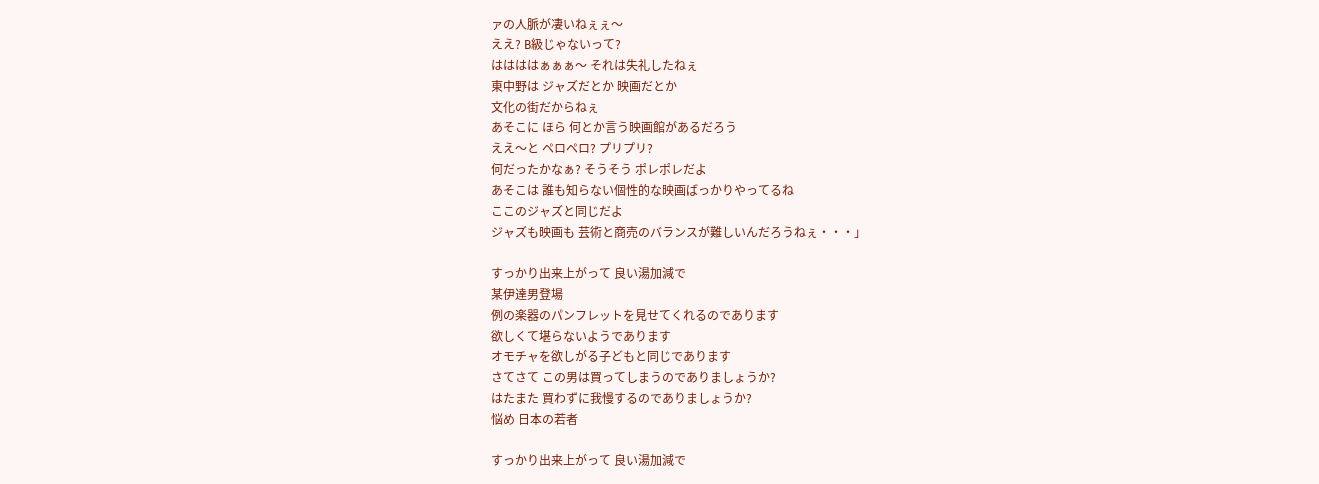ァの人脈が凄いねぇぇ〜
ええ? B級じゃないって?
ははははぁぁぁ〜 それは失礼したねぇ
東中野は ジャズだとか 映画だとか
文化の街だからねぇ
あそこに ほら 何とか言う映画館があるだろう
ええ〜と ペロペロ? プリプリ?
何だったかなぁ? そうそう ポレポレだよ
あそこは 誰も知らない個性的な映画ばっかりやってるね
ここのジャズと同じだよ
ジャズも映画も 芸術と商売のバランスが難しいんだろうねぇ・・・」

すっかり出来上がって 良い湯加減で
某伊達男登場
例の楽器のパンフレットを見せてくれるのであります
欲しくて堪らないようであります
オモチャを欲しがる子どもと同じであります
さてさて この男は買ってしまうのでありましょうか?
はたまた 買わずに我慢するのでありましょうか?
悩め 日本の若者

すっかり出来上がって 良い湯加減で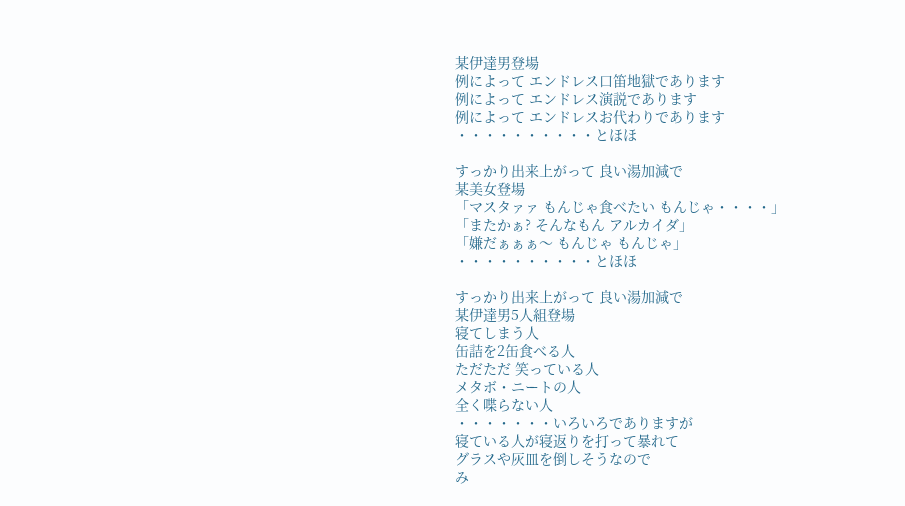某伊達男登場
例によって エンドレス口笛地獄であります
例によって エンドレス演説であります
例によって エンドレスお代わりであります
・・・・・・・・・・とほほ

すっかり出来上がって 良い湯加減で
某美女登場
「マスタァァ もんじゃ食べたい もんじゃ・・・・」
「またかぁ? そんなもん アルカイダ」
「嫌だぁぁぁ〜 もんじゃ もんじゃ」
・・・・・・・・・・とほほ

すっかり出来上がって 良い湯加減で
某伊達男5人組登場
寝てしまう人
缶詰を2缶食べる人
ただただ 笑っている人
メタボ・ニートの人
全く喋らない人
・・・・・・・いろいろでありますが
寝ている人が寝返りを打って暴れて
グラスや灰皿を倒しそうなので
み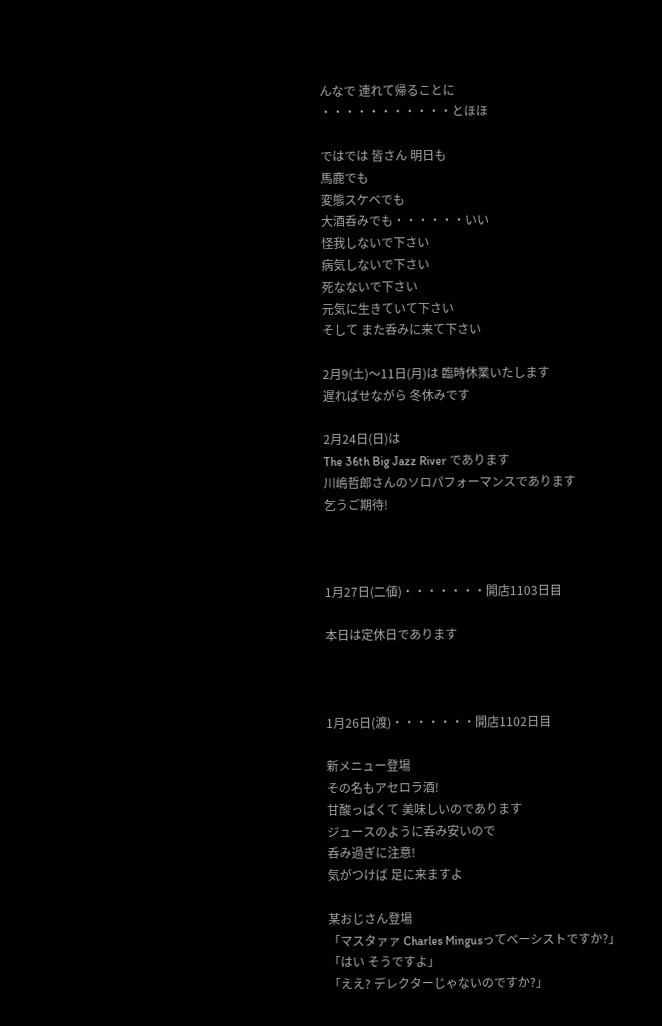んなで 連れて帰ることに
・・・・・・・・・・・とほほ

ではでは 皆さん 明日も
馬鹿でも
変態スケベでも
大酒呑みでも・・・・・・いい
怪我しないで下さい
病気しないで下さい
死なないで下さい
元気に生きていて下さい
そして また呑みに来て下さい

2月9(土)〜11日(月)は 臨時休業いたします
遅ればせながら 冬休みです

2月24日(日)は
The 36th Big Jazz River であります
川嶋哲郎さんのソロパフォーマンスであります
乞うご期待!



1月27日(二値)・・・・・・・開店1103日目

本日は定休日であります



1月26日(渡)・・・・・・・開店1102日目

新メニュー登場
その名もアセロラ酒!
甘酸っぱくて 美味しいのであります
ジュースのように呑み安いので
呑み過ぎに注意!
気がつけば 足に来ますよ

某おじさん登場
「マスタァァ Charles Mingusってベーシストですか?」
「はい そうですよ」
「ええ? デレクターじゃないのですか?」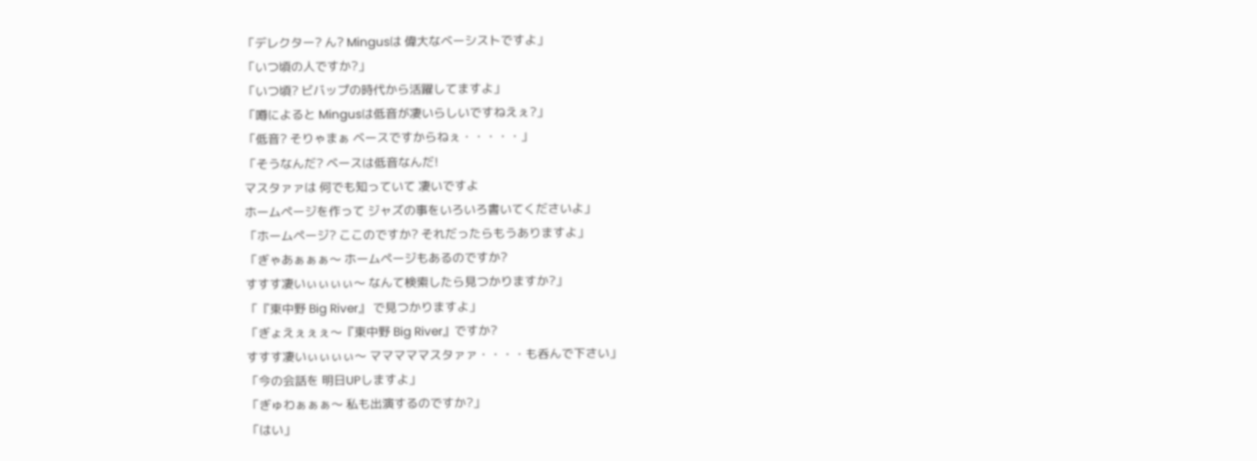「デレクター? ん? Mingusは 偉大なベーシストですよ」
「いつ頃の人ですか?」
「いつ頃? ビバップの時代から活躍してますよ」
「噂によると Mingusは低音が凄いらしいですねえぇ?」
「低音? そりゃまぁ ベースですからねぇ・・・・・」
「そうなんだ? ベースは低音なんだ!
マスタァァは 何でも知っていて 凄いですよ
ホームページを作って ジャズの事をいろいろ書いてくださいよ」
「ホームページ? ここのですか? それだったらもうありますよ」
「ぎゃあぁぁぁ〜 ホームページもあるのですか?
すすす凄いぃぃぃぃ〜 なんて検索したら見つかりますか?」
「『東中野 Big River』 で見つかりますよ」
「ぎょえぇぇぇ〜『東中野 Big River』ですか?
すすす凄いぃぃぃぃ〜 マママママスタァァ・・・・も呑んで下さい」
「今の会話を 明日UPしますよ」
「ぎゅわぁぁぁ〜 私も出演するのですか?」
「はい」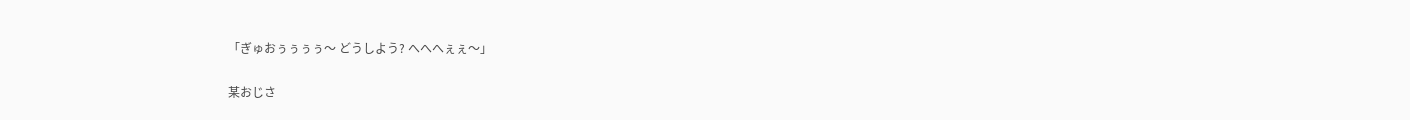「ぎゅおぅぅぅぅ〜 どうしよう? へへへぇぇ〜」

某おじさ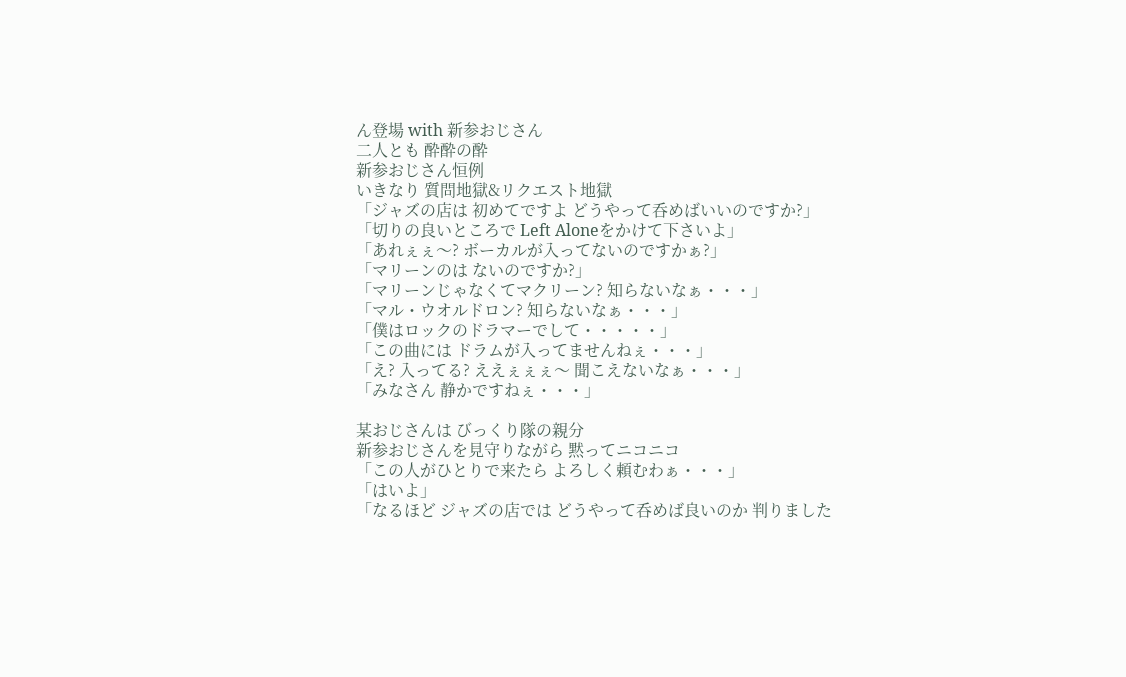ん登場 with 新参おじさん
二人とも 酔酔の酔
新参おじさん恒例
いきなり 質問地獄&リクエスト地獄
「ジャズの店は 初めてですよ どうやって呑めばいいのですか?」
「切りの良いところで Left Aloneをかけて下さいよ」
「あれぇぇ〜? ボーカルが入ってないのですかぁ?」
「マリーンのは ないのですか?」
「マリーンじゃなくてマクリーン? 知らないなぁ・・・」
「マル・ウオルドロン? 知らないなぁ・・・」
「僕はロックのドラマーでして・・・・・」
「この曲には ドラムが入ってませんねぇ・・・」
「え? 入ってる? ええぇぇぇ〜 聞こえないなぁ・・・」
「みなさん 静かですねぇ・・・」

某おじさんは びっくり隊の親分
新参おじさんを見守りながら 黙ってニコニコ
「この人がひとりで来たら よろしく頼むわぁ・・・」
「はいよ」
「なるほど ジャズの店では どうやって呑めば良いのか 判りました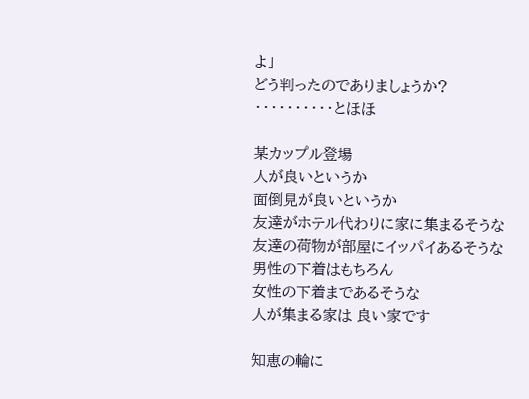よ」
どう判ったのでありましょうか?
・・・・・・・・・・とほほ

某カップル登場
人が良いというか
面倒見が良いというか
友達がホテル代わりに家に集まるそうな
友達の荷物が部屋にイッパイあるそうな
男性の下着はもちろん
女性の下着まであるそうな
人が集まる家は 良い家です

知恵の輪に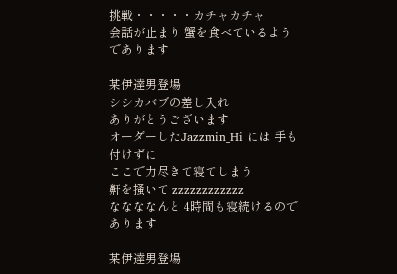挑戦・・・・・カチャカチャ
会話が止まり 蟹を食べているようであります

某伊達男登場
シシカバブの差し入れ
ありがとうございます
オーダーしたJazzmin_Hi には 手も付けずに
ここで力尽きて寝てしまう
鼾を掻いて zzzzzzzzzzzz
ななななんと 4時間も寝続けるのであります

某伊達男登場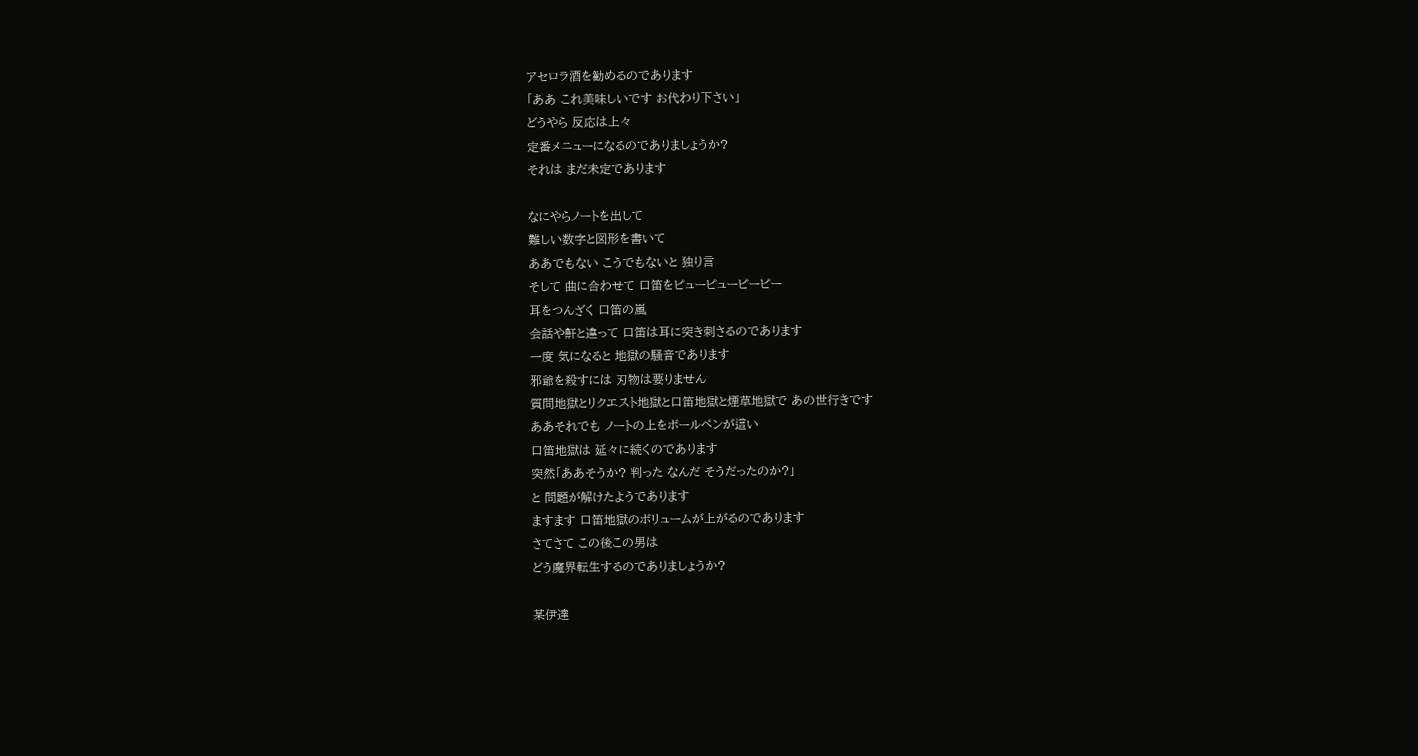アセロラ酒を勧めるのであります
「ああ これ美味しいです お代わり下さい」
どうやら 反応は上々
定番メニューになるのでありましょうか?
それは まだ未定であります

なにやらノートを出して
難しい数字と図形を書いて
ああでもない こうでもないと 独り言
そして 曲に合わせて 口笛をピューピューピーピー
耳をつんざく 口笛の嵐
会話や鼾と違って 口笛は耳に突き刺さるのであります
一度 気になると 地獄の騒音であります
邪爺を殺すには 刃物は要りません
質問地獄とリクエスト地獄と口笛地獄と煙草地獄で あの世行きです
ああそれでも ノートの上をボールペンが這い
口笛地獄は 延々に続くのであります
突然「ああそうか? 判った なんだ そうだったのか?」
と 問題が解けたようであります
ますます 口笛地獄のボリュームが上がるのであります
さてさて この後この男は
どう魔界転生するのでありましょうか?

某伊達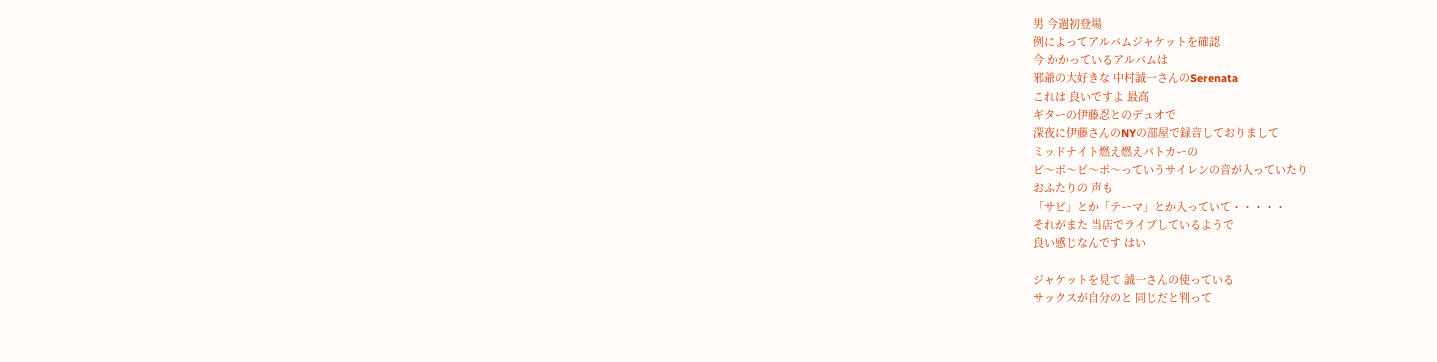男 今週初登場
例によってアルバムジャケットを確認
今 かかっているアルバムは
邪爺の大好きな 中村誠一さんのSerenata
これは 良いですよ 最高
ギターの伊藤忍とのデュオで
深夜に伊藤さんのNYの部屋で録音しておりまして
ミッドナイト燃え燃えパトカーの
ピ〜ポ〜ピ〜ポ〜っていうサイレンの音が入っていたり
おふたりの 声も
「サビ」とか「テーマ」とか入っていて・・・・・
それがまた 当店でライブしているようで
良い感じなんです はい

ジャケットを見て 誠一さんの使っている
サックスが自分のと 同じだと判って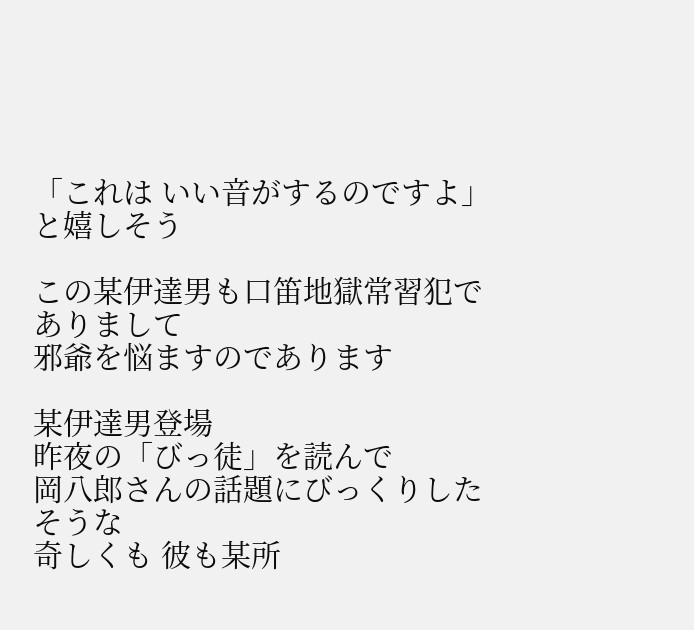「これは いい音がするのですよ」と嬉しそう

この某伊達男も口笛地獄常習犯でありまして
邪爺を悩ますのであります

某伊達男登場
昨夜の「びっ徒」を読んで
岡八郎さんの話題にびっくりしたそうな
奇しくも 彼も某所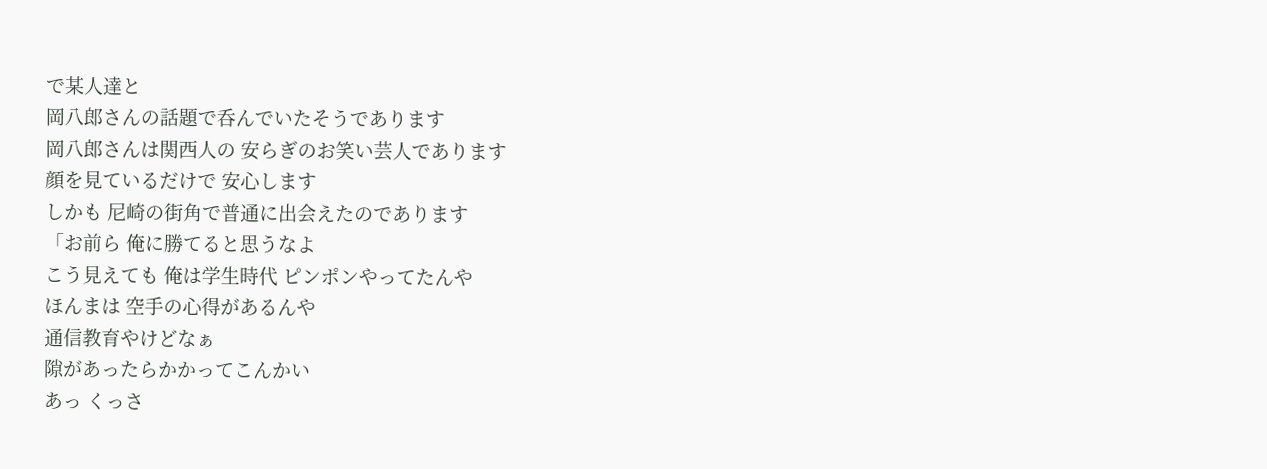で某人達と
岡八郎さんの話題で呑んでいたそうであります
岡八郎さんは関西人の 安らぎのお笑い芸人であります
顔を見ているだけで 安心します
しかも 尼崎の街角で普通に出会えたのであります
「お前ら 俺に勝てると思うなよ
こう見えても 俺は学生時代 ピンポンやってたんや
ほんまは 空手の心得があるんや
通信教育やけどなぁ
隙があったらかかってこんかい
あっ くっさ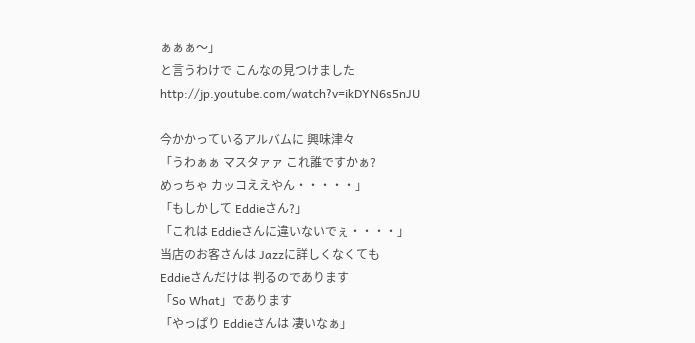ぁぁぁ〜」
と言うわけで こんなの見つけました
http://jp.youtube.com/watch?v=ikDYN6s5nJU

今かかっているアルバムに 興味津々
「うわぁぁ マスタァァ これ誰ですかぁ?
めっちゃ カッコええやん・・・・・」
「もしかして Eddieさん?」
「これは Eddieさんに違いないでぇ・・・・」
当店のお客さんは Jazzに詳しくなくても
Eddieさんだけは 判るのであります
「So What」であります
「やっぱり Eddieさんは 凄いなぁ」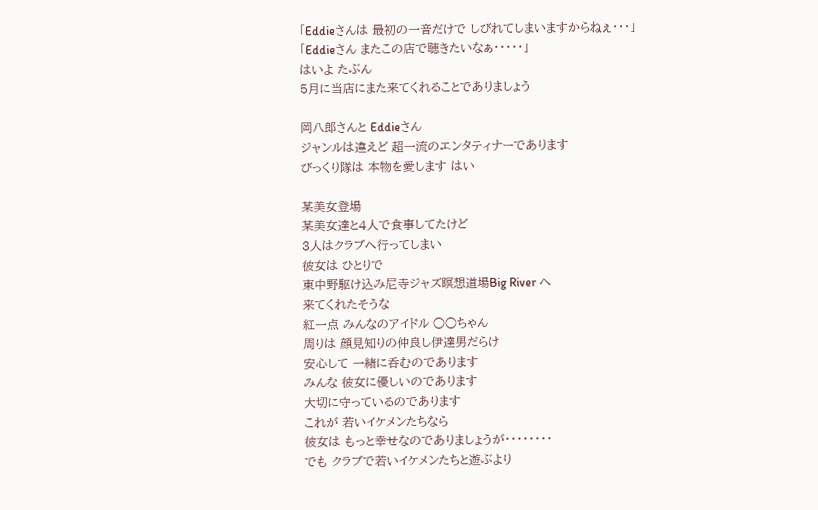「Eddieさんは 最初の一音だけで しびれてしまいますからねぇ・・・」
「Eddieさん またこの店で聴きたいなぁ・・・・・」
はいよ たぶん
5月に当店にまた来てくれることでありましょう

岡八郎さんと Eddieさん
ジャンルは違えど 超一流のエンタティナーであります
びっくり隊は 本物を愛します はい

某美女登場
某美女達と4人で食事してたけど
3人はクラブへ行ってしまい
彼女は ひとりで
東中野駆け込み尼寺ジャズ瞑想道場Big River へ
来てくれたそうな
紅一点 みんなのアイドル ○○ちゃん
周りは 顔見知りの仲良し伊達男だらけ
安心して 一緒に呑むのであります
みんな 彼女に優しいのであります
大切に守っているのであります
これが 若いイケメンたちなら
彼女は もっと幸せなのでありましょうが・・・・・・・・
でも クラブで若いイケメンたちと遊ぶより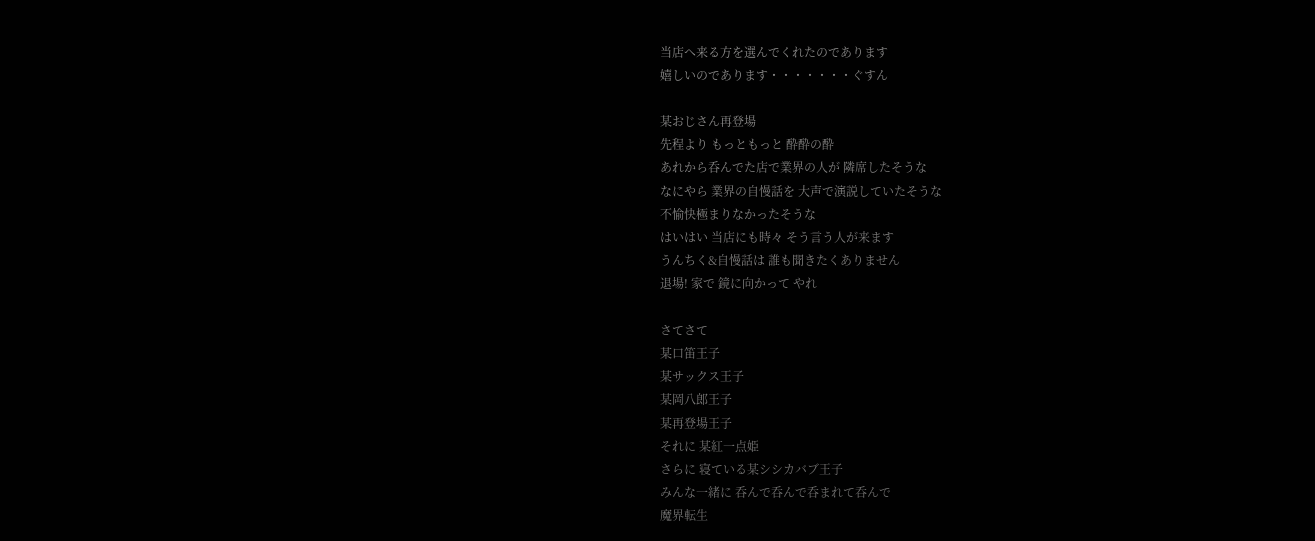当店へ来る方を選んでくれたのであります
嬉しいのであります・・・・・・・ぐすん

某おじさん再登場
先程より もっともっと 酔酔の酔
あれから呑んでた店で業界の人が 隣席したそうな
なにやら 業界の自慢話を 大声で演説していたそうな
不愉快極まりなかったそうな
はいはい 当店にも時々 そう言う人が来ます
うんちく&自慢話は 誰も聞きたくありません
退場! 家で 鏡に向かって やれ

さてさて
某口笛王子
某サックス王子
某岡八郎王子
某再登場王子
それに 某紅一点姫
さらに 寝ている某シシカバブ王子
みんな一緒に 呑んで呑んで呑まれて呑んで
魔界転生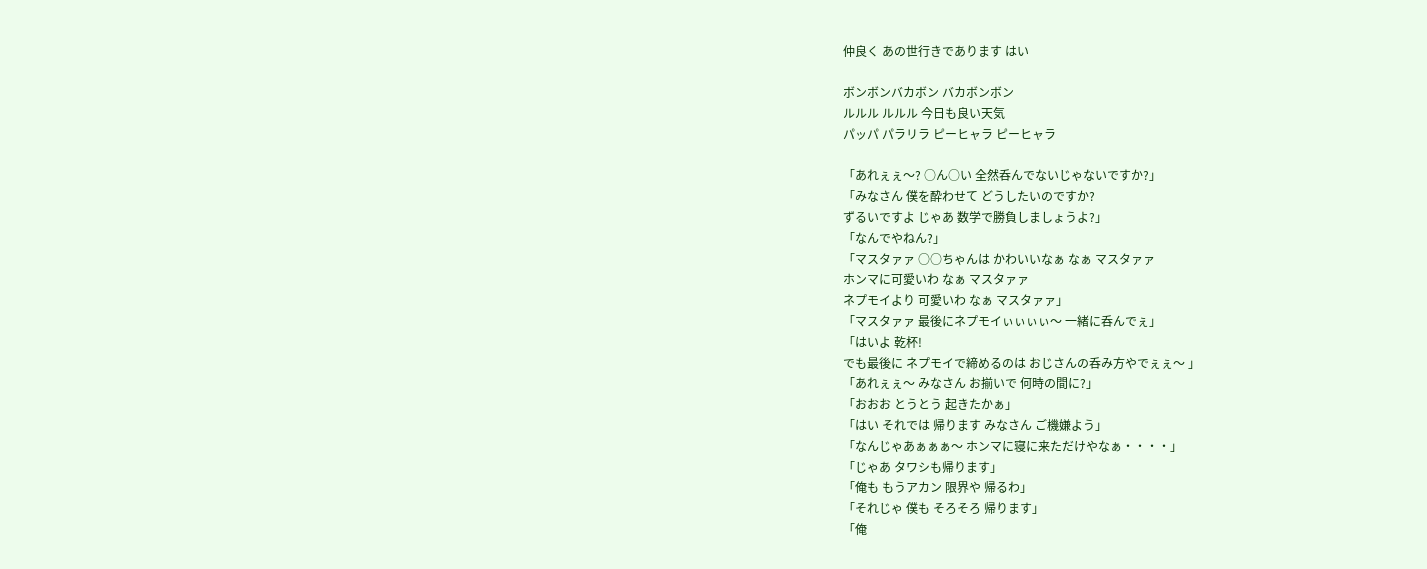仲良く あの世行きであります はい

ボンボンバカボン バカボンボン
ルルル ルルル 今日も良い天気
パッパ パラリラ ピーヒャラ ピーヒャラ

「あれぇぇ〜? ○ん○い 全然呑んでないじゃないですか?」
「みなさん 僕を酔わせて どうしたいのですか?
ずるいですよ じゃあ 数学で勝負しましょうよ?」
「なんでやねん?」
「マスタァァ ○○ちゃんは かわいいなぁ なぁ マスタァァ
ホンマに可愛いわ なぁ マスタァァ
ネプモイより 可愛いわ なぁ マスタァァ」
「マスタァァ 最後にネプモイぃぃぃぃ〜 一緒に呑んでぇ」
「はいよ 乾杯!
でも最後に ネプモイで締めるのは おじさんの呑み方やでぇぇ〜 」
「あれぇぇ〜 みなさん お揃いで 何時の間に?」
「おおお とうとう 起きたかぁ」
「はい それでは 帰ります みなさん ご機嫌よう」
「なんじゃあぁぁぁ〜 ホンマに寝に来ただけやなぁ・・・・」
「じゃあ タワシも帰ります」
「俺も もうアカン 限界や 帰るわ」
「それじゃ 僕も そろそろ 帰ります」
「俺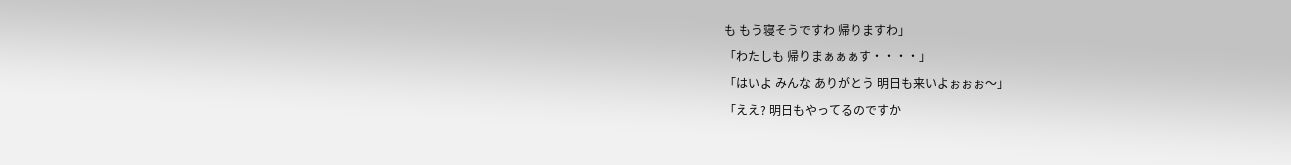も もう寝そうですわ 帰りますわ」
「わたしも 帰りまぁぁぁす・・・・」
「はいよ みんな ありがとう 明日も来いよぉぉぉ〜」
「ええ? 明日もやってるのですか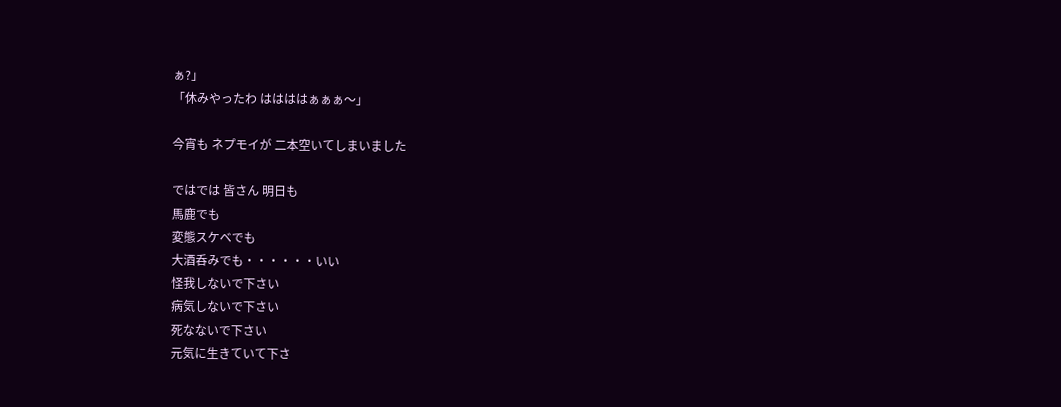ぁ?」
「休みやったわ ははははぁぁぁ〜」

今宵も ネプモイが 二本空いてしまいました

ではでは 皆さん 明日も
馬鹿でも
変態スケベでも
大酒呑みでも・・・・・・いい
怪我しないで下さい
病気しないで下さい
死なないで下さい
元気に生きていて下さ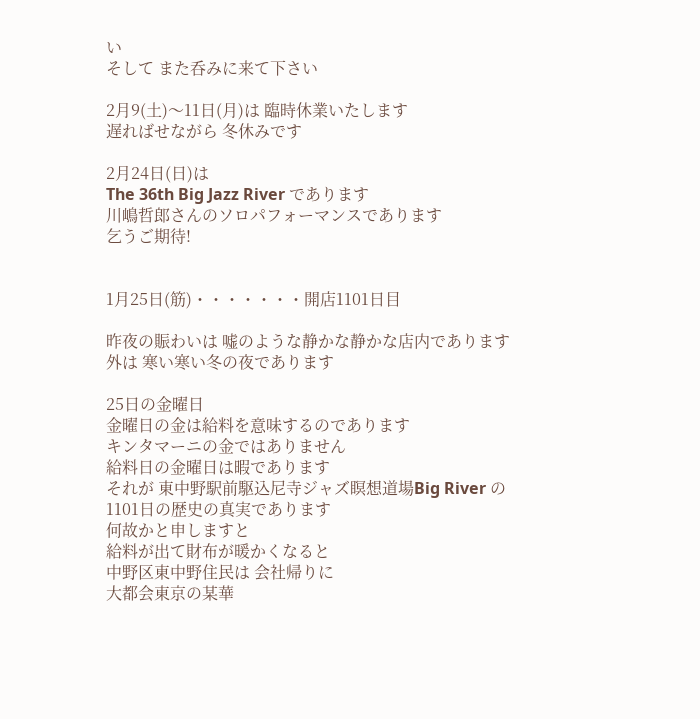い
そして また呑みに来て下さい

2月9(土)〜11日(月)は 臨時休業いたします
遅ればせながら 冬休みです

2月24日(日)は
The 36th Big Jazz River であります
川嶋哲郎さんのソロパフォーマンスであります
乞うご期待!


1月25日(筋)・・・・・・・開店1101日目

昨夜の賑わいは 嘘のような静かな静かな店内であります
外は 寒い寒い冬の夜であります

25日の金曜日
金曜日の金は給料を意味するのであります
キンタマーニの金ではありません
給料日の金曜日は暇であります
それが 東中野駅前駆込尼寺ジャズ瞑想道場Big River の
1101日の歴史の真実であります
何故かと申しますと
給料が出て財布が暖かくなると
中野区東中野住民は 会社帰りに
大都会東京の某華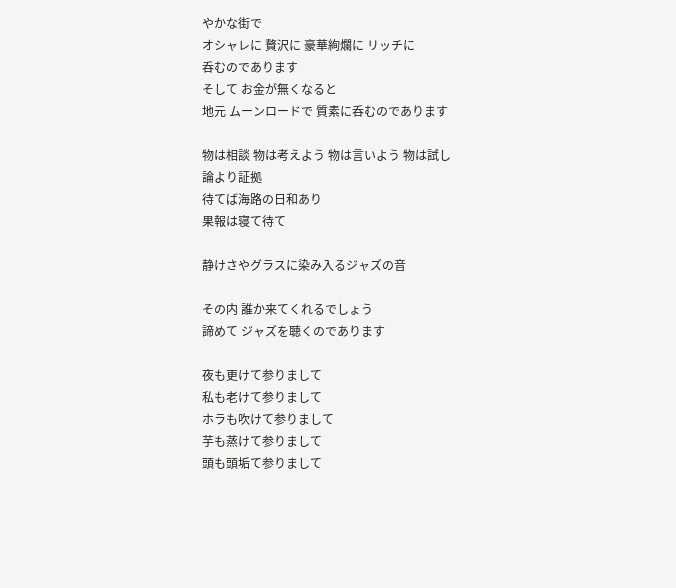やかな街で
オシャレに 贅沢に 豪華絢爛に リッチに
呑むのであります
そして お金が無くなると
地元 ムーンロードで 質素に呑むのであります

物は相談 物は考えよう 物は言いよう 物は試し
論より証拠
待てば海路の日和あり
果報は寝て待て

静けさやグラスに染み入るジャズの音

その内 誰か来てくれるでしょう
諦めて ジャズを聴くのであります

夜も更けて参りまして
私も老けて参りまして
ホラも吹けて参りまして
芋も蒸けて参りまして
頭も頭垢て参りまして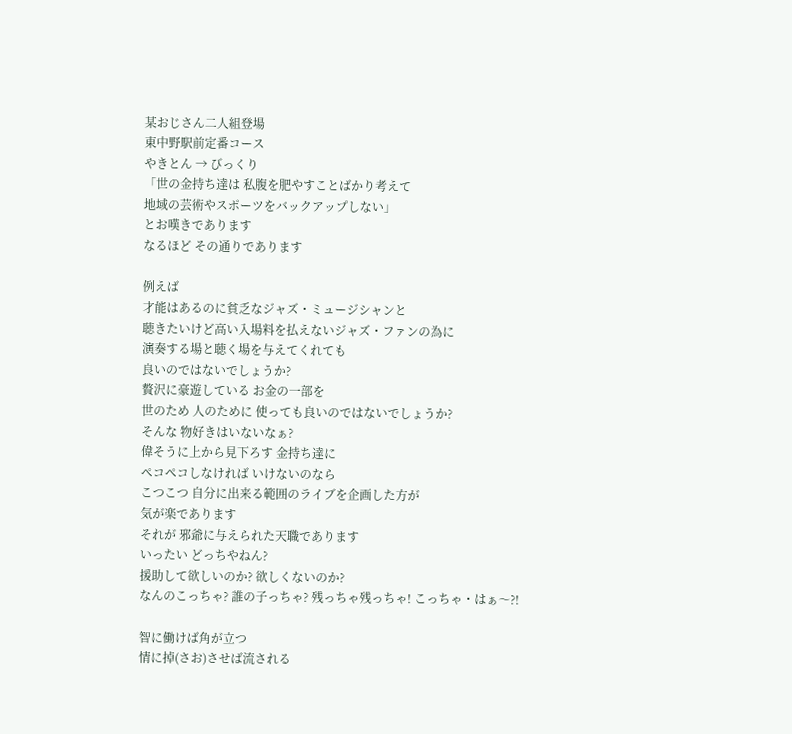某おじさん二人組登場
東中野駅前定番コース
やきとん → びっくり
「世の金持ち達は 私腹を肥やすことばかり考えて
地域の芸術やスポーツをバックアップしない」
とお嘆きであります
なるほど その通りであります

例えば
才能はあるのに貧乏なジャズ・ミュージシャンと
聴きたいけど高い入場料を払えないジャズ・ファンの為に
演奏する場と聴く場を与えてくれても
良いのではないでしょうか?
贅沢に豪遊している お金の一部を
世のため 人のために 使っても良いのではないでしょうか?
そんな 物好きはいないなぁ?
偉そうに上から見下ろす 金持ち達に
ペコペコしなければ いけないのなら
こつこつ 自分に出来る範囲のライブを企画した方が
気が楽であります
それが 邪爺に与えられた天職であります
いったい どっちやねん?
援助して欲しいのか? 欲しくないのか?
なんのこっちゃ? 誰の子っちゃ? 残っちゃ残っちゃ! こっちゃ・はぁ〜?!

智に働けば角が立つ
情に掉(さお)させば流される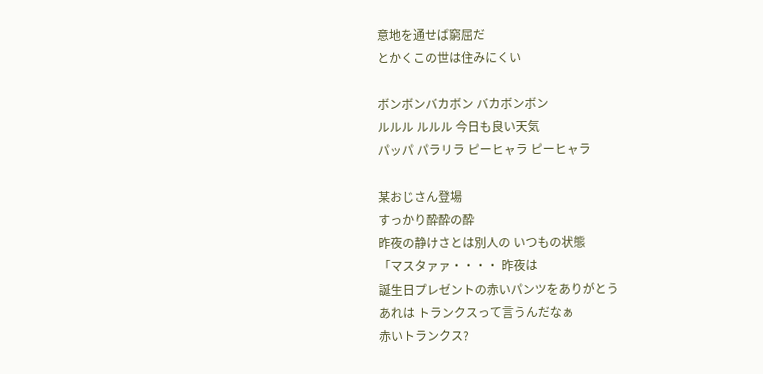意地を通せば窮屈だ
とかくこの世は住みにくい

ボンボンバカボン バカボンボン
ルルル ルルル 今日も良い天気
パッパ パラリラ ピーヒャラ ピーヒャラ

某おじさん登場
すっかり酔酔の酔
昨夜の静けさとは別人の いつもの状態
「マスタァァ・・・・ 昨夜は
誕生日プレゼントの赤いパンツをありがとう
あれは トランクスって言うんだなぁ
赤いトランクス?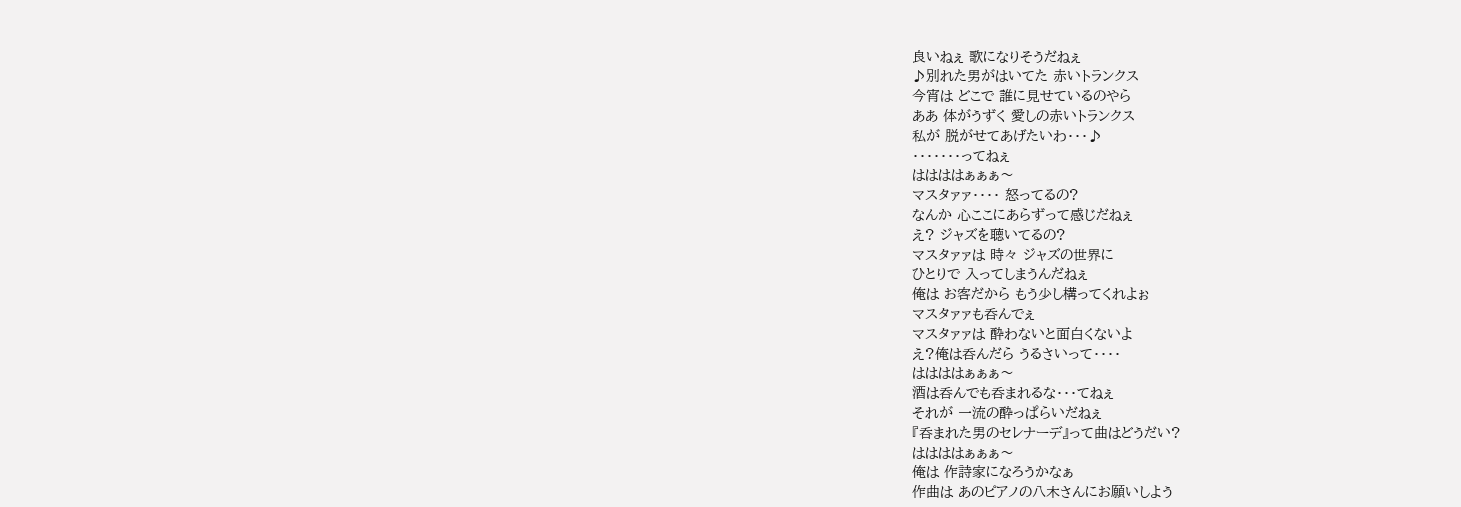良いねぇ 歌になりそうだねぇ
♪別れた男がはいてた 赤いトランクス
今宵は どこで 誰に見せているのやら
ああ 体がうずく 愛しの赤いトランクス
私が 脱がせてあげたいわ・・・♪
・・・・・・・ってねぇ
ははははぁぁぁ〜
マスタァァ・・・・ 怒ってるの?
なんか 心ここにあらずって感じだねぇ
え? ジャズを聴いてるの?
マスタァァは 時々 ジャズの世界に
ひとりで 入ってしまうんだねぇ
俺は お客だから もう少し構ってくれよぉ
マスタァァも呑んでぇ
マスタァァは 酔わないと面白くないよ
え?俺は呑んだら うるさいって・・・・
ははははぁぁぁ〜
酒は呑んでも呑まれるな・・・てねぇ
それが 一流の酔っぱらいだねぇ
『呑まれた男のセレナーデ』って曲はどうだい?
ははははぁぁぁ〜
俺は 作詩家になろうかなぁ
作曲は あのピアノの八木さんにお願いしよう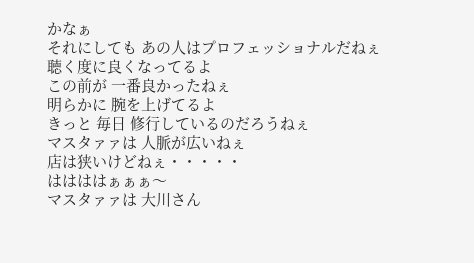かなぁ
それにしても あの人はプロフェッショナルだねぇ
聴く度に良くなってるよ
この前が 一番良かったねぇ
明らかに 腕を上げてるよ
きっと 毎日 修行しているのだろうねぇ
マスタァァは 人脈が広いねぇ
店は狭いけどねぇ・・・・・
ははははぁぁぁ〜
マスタァァは 大川さん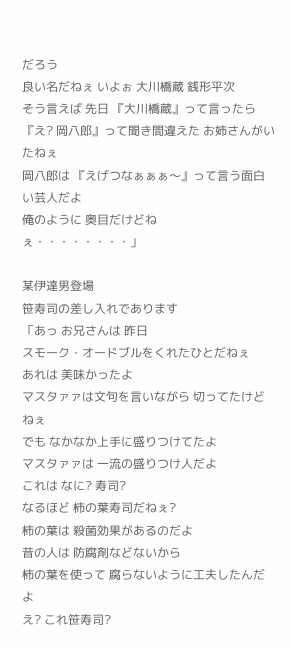だろう
良い名だねぇ いよぉ 大川橋蔵 銭形平次
そう言えば 先日 『大川橋蔵』って言ったら
『え? 岡八郎』って聞き間違えた お姉さんがいたねぇ
岡八郎は 『えげつなぁぁぁ〜』って言う面白い芸人だよ
俺のように 奥目だけどねぇ・・・・・・・・」

某伊達男登場
笹寿司の差し入れであります
「あっ お兄さんは 昨日
スモーク・オードブルをくれたひとだねぇ
あれは 美味かったよ
マスタァァは文句を言いながら 切ってたけどねぇ
でも なかなか上手に盛りつけてたよ
マスタァァは 一流の盛りつけ人だよ
これは なに? 寿司?
なるほど 柿の葉寿司だねぇ?
柿の葉は 殺菌効果があるのだよ
昔の人は 防腐剤などないから
柿の葉を使って 腐らないように工夫したんだよ
え? これ笹寿司?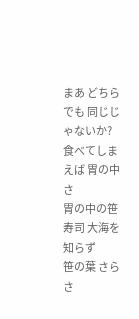まあ どちらでも 同じじゃないか?
食べてしまえば 胃の中さ
胃の中の笹寿司 大海を知らず
笹の葉 さらさ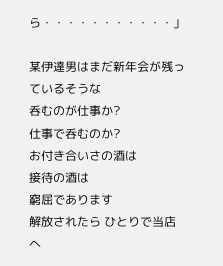ら・・・・・・・・・・・」

某伊達男はまだ新年会が残っているそうな
呑むのが仕事か?
仕事で呑むのか?
お付き合いさの酒は
接待の酒は
窮屈であります
解放されたら ひとりで当店へ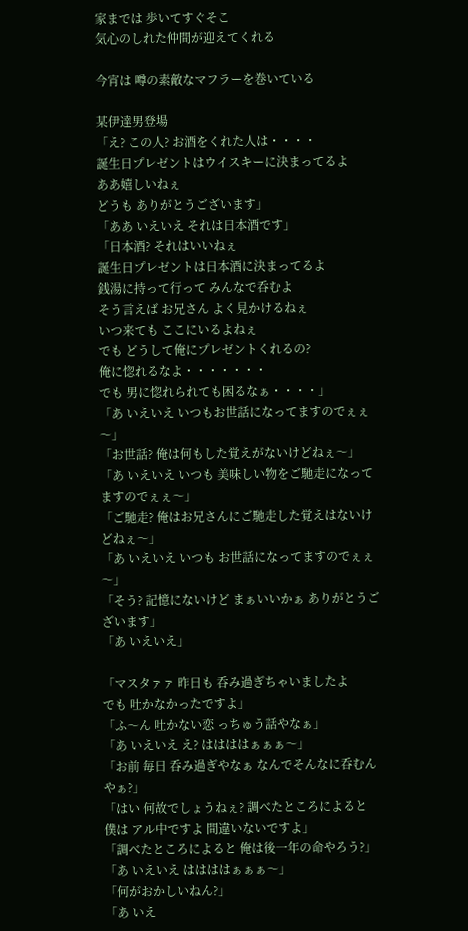家までは 歩いてすぐそこ
気心のしれた仲間が迎えてくれる

今宵は 噂の素敵なマフラーを巻いている

某伊達男登場
「え? この人? お酒をくれた人は・・・・
誕生日プレゼントはウイスキーに決まってるよ
ああ嬉しいねぇ
どうも ありがとうございます」
「ああ いえいえ それは日本酒です」
「日本酒? それはいいねぇ
誕生日プレゼントは日本酒に決まってるよ
銭湯に持って行って みんなで呑むよ
そう言えば お兄さん よく見かけるねぇ
いつ来ても ここにいるよねぇ
でも どうして俺にプレゼントくれるの?
俺に惚れるなよ・・・・・・・
でも 男に惚れられても困るなぁ・・・・」
「あ いえいえ いつもお世話になってますのでぇぇ〜」
「お世話? 俺は何もした覚えがないけどねぇ〜」
「あ いえいえ いつも 美味しい物をご馳走になってますのでぇぇ〜」
「ご馳走? 俺はお兄さんにご馳走した覚えはないけどねぇ〜」
「あ いえいえ いつも お世話になってますのでぇぇ〜」
「そう? 記憶にないけど まぁいいかぁ ありがとうございます」
「あ いえいえ」

「マスタァァ 昨日も 呑み過ぎちゃいましたよ
でも 吐かなかったですよ」
「ふ〜ん 吐かない恋 っちゅう話やなぁ」
「あ いえいえ え? ははははぁぁぁ〜」
「お前 毎日 呑み過ぎやなぁ なんでそんなに呑むんやぁ?」
「はい 何故でしょうねぇ? 調べたところによると
僕は アル中ですよ 間違いないですよ」
「調べたところによると 俺は後一年の命やろう?」
「あ いえいえ ははははぁぁぁ〜」
「何がおかしいねん?」
「あ いえ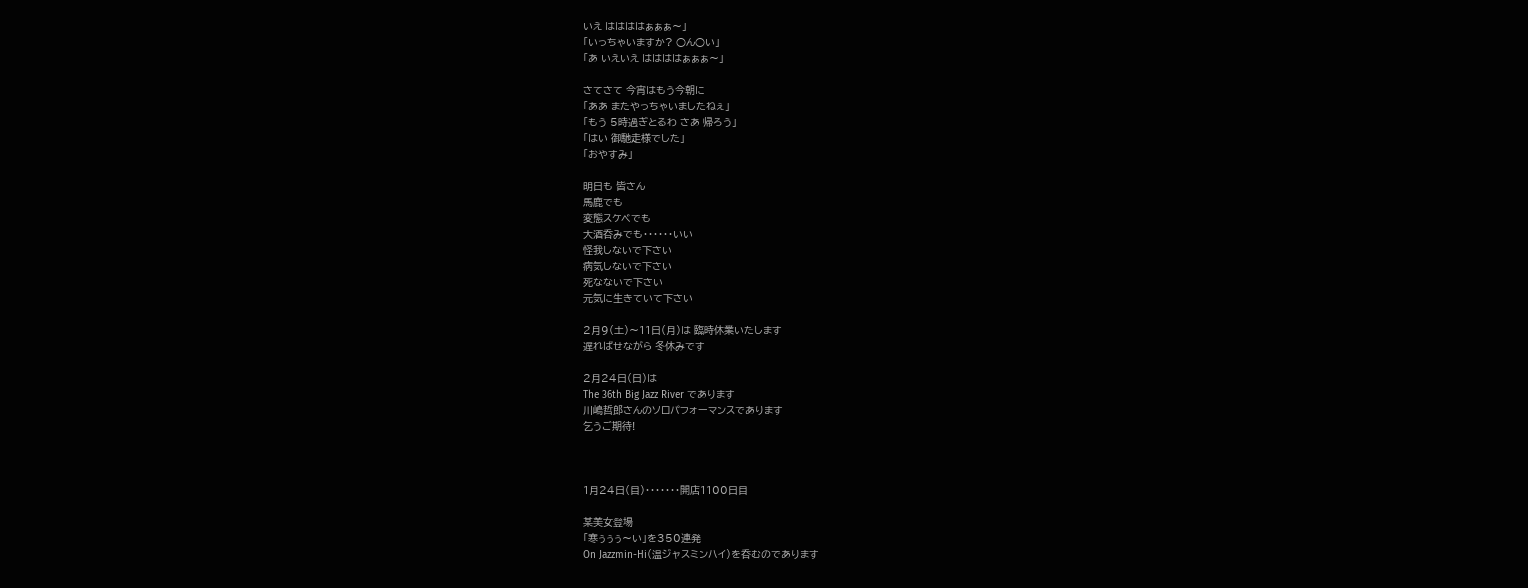いえ ははははぁぁぁ〜」
「いっちゃいますか? ○ん○い」
「あ いえいえ ははははぁぁぁ〜」

さてさて 今宵はもう今朝に
「ああ またやっちゃいましたねぇ」
「もう 5時過ぎとるわ さあ 帰ろう」
「はい 御馳走様でした」
「おやすみ」

明日も 皆さん
馬鹿でも
変態スケベでも
大酒呑みでも・・・・・・いい
怪我しないで下さい
病気しないで下さい
死なないで下さい
元気に生きていて下さい

2月9(土)〜11日(月)は 臨時休業いたします
遅ればせながら 冬休みです

2月24日(日)は
The 36th Big Jazz River であります
川嶋哲郎さんのソロパフォーマンスであります
乞うご期待!



1月24日(目)・・・・・・・開店1100日目

某美女登場
「寒ぅぅぅ〜い」を350連発
On Jazzmin-Hi(温ジャスミンハイ)を呑むのであります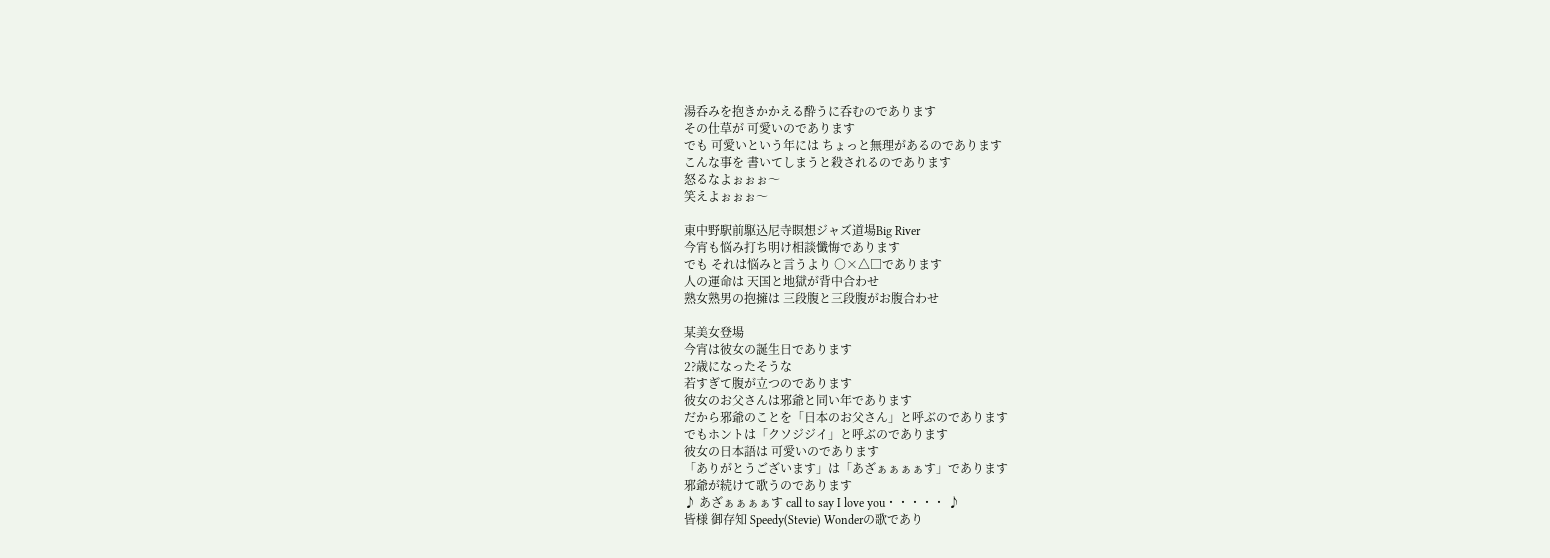湯呑みを抱きかかえる酔うに呑むのであります
その仕草が 可愛いのであります
でも 可愛いという年には ちょっと無理があるのであります
こんな事を 書いてしまうと殺されるのであります
怒るなよぉぉぉ〜
笑えよぉぉぉ〜

東中野駅前駆込尼寺瞑想ジャズ道場Big River
今宵も悩み打ち明け相談懺悔であります
でも それは悩みと言うより ○×△□であります
人の運命は 天国と地獄が背中合わせ
熟女熟男の抱擁は 三段腹と三段腹がお腹合わせ

某美女登場
今宵は彼女の誕生日であります
2?歳になったそうな
若すぎて腹が立つのであります
彼女のお父さんは邪爺と同い年であります
だから邪爺のことを「日本のお父さん」と呼ぶのであります
でもホントは「クソジジイ」と呼ぶのであります
彼女の日本語は 可愛いのであります
「ありがとうございます」は「あざぁぁぁぁす」であります
邪爺が続けて歌うのであります
♪ あざぁぁぁぁす call to say I love you・・・・・ ♪
皆様 御存知 Speedy(Stevie) Wonderの歌であり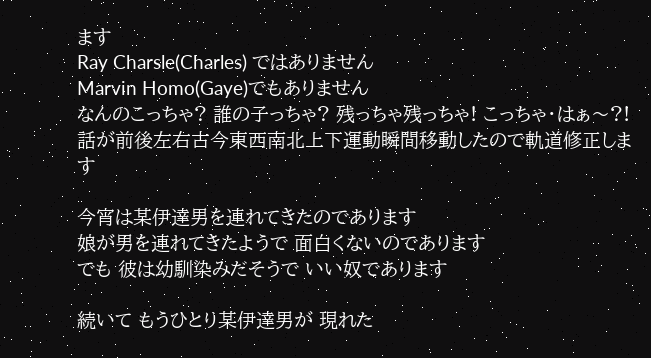ます
Ray Charsle(Charles) ではありません
Marvin Homo(Gaye)でもありません
なんのこっちゃ? 誰の子っちゃ? 残っちゃ残っちゃ! こっちゃ・はぁ〜?!
話が前後左右古今東西南北上下運動瞬間移動したので軌道修正します

今宵は某伊達男を連れてきたのであります
娘が男を連れてきたようで 面白くないのであります
でも 彼は幼馴染みだそうで いい奴であります

続いて もうひとり某伊達男が 現れた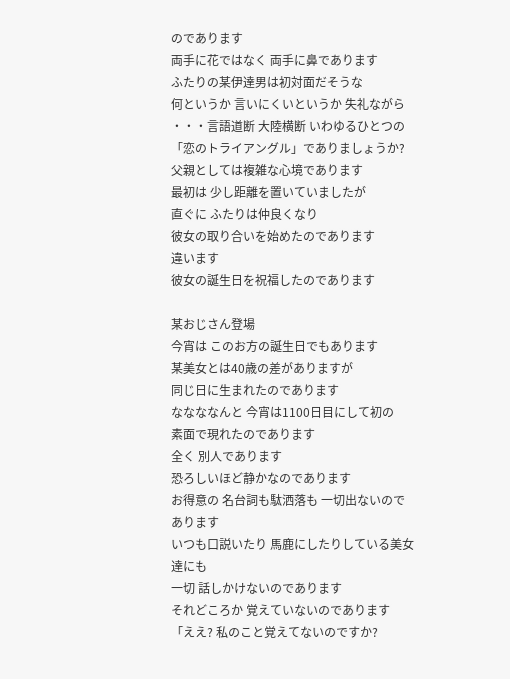のであります
両手に花ではなく 両手に鼻であります
ふたりの某伊達男は初対面だそうな
何というか 言いにくいというか 失礼ながら
・・・言語道断 大陸横断 いわゆるひとつの
「恋のトライアングル」でありましょうか?
父親としては複雑な心境であります
最初は 少し距離を置いていましたが
直ぐに ふたりは仲良くなり
彼女の取り合いを始めたのであります
違います
彼女の誕生日を祝福したのであります

某おじさん登場
今宵は このお方の誕生日でもあります
某美女とは40歳の差がありますが
同じ日に生まれたのであります
ななななんと 今宵は1100日目にして初の
素面で現れたのであります
全く 別人であります
恐ろしいほど静かなのであります
お得意の 名台詞も駄洒落も 一切出ないのであります
いつも口説いたり 馬鹿にしたりしている美女達にも
一切 話しかけないのであります
それどころか 覚えていないのであります
「ええ? 私のこと覚えてないのですか?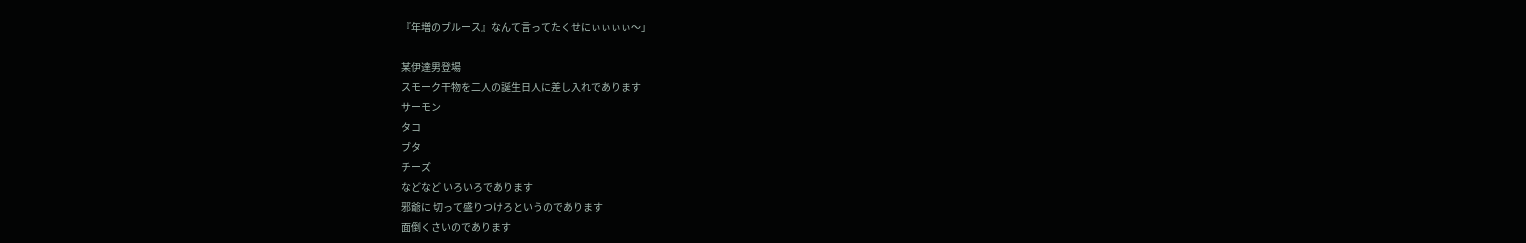『年増のブルース』なんて言ってたくせにぃぃぃぃ〜」

某伊達男登場
スモーク干物を二人の誕生日人に差し入れであります
サーモン
タコ
ブタ
チーズ
などなど いろいろであります
邪爺に 切って盛りつけろというのであります
面倒くさいのであります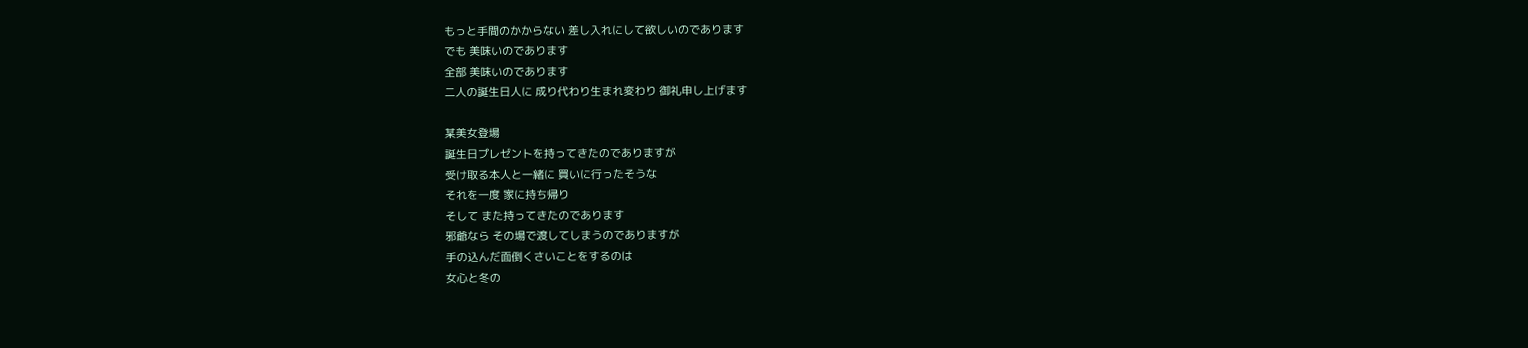もっと手間のかからない 差し入れにして欲しいのであります
でも 美味いのであります
全部 美味いのであります
二人の誕生日人に 成り代わり生まれ変わり 御礼申し上げます

某美女登場
誕生日プレゼントを持ってきたのでありますが
受け取る本人と一緒に 買いに行ったそうな
それを一度 家に持ち帰り
そして また持ってきたのであります
邪爺なら その場で渡してしまうのでありますが
手の込んだ面倒くさいことをするのは
女心と冬の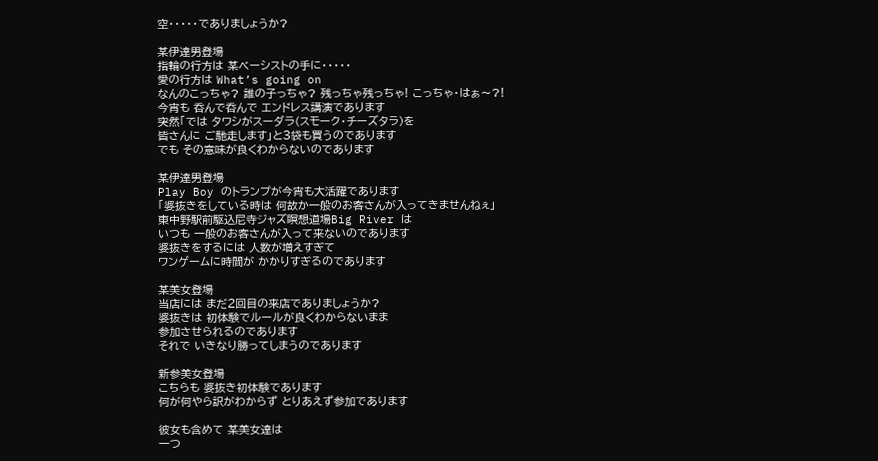空・・・・・でありましょうか?

某伊達男登場
指輪の行方は 某ベーシストの手に・・・・・
愛の行方は What’s going on
なんのこっちゃ? 誰の子っちゃ? 残っちゃ残っちゃ! こっちゃ・はぁ〜?!
今宵も 呑んで呑んで エンドレス講演であります
突然「では タワシがスーダラ(スモーク・チーズタラ)を
皆さんに ご馳走します」と3袋も買うのであります
でも その意味が良くわからないのであります

某伊達男登場
Play Boy のトランプが今宵も大活躍であります
「婆抜きをしている時は 何故か一般のお客さんが入ってきませんねぇ」
東中野駅前駆込尼寺ジャズ瞑想道場Big River は
いつも 一般のお客さんが入って来ないのであります
婆抜きをするには 人数が増えすぎて
ワンゲームに時間が かかりすぎるのであります

某美女登場
当店には まだ2回目の来店でありましょうか?
婆抜きは 初体験でルールが良くわからないまま
参加させられるのであります
それで いきなり勝ってしまうのであります

新参美女登場
こちらも 婆抜き初体験であります
何が何やら訳がわからず とりあえず参加であります

彼女も含めて 某美女達は
一つ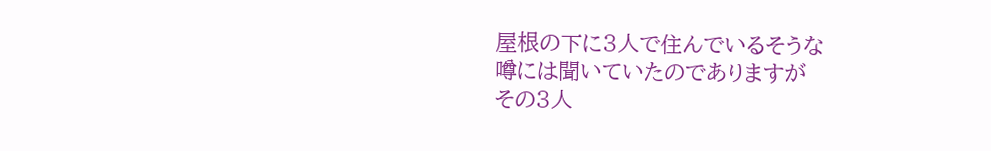屋根の下に3人で住んでいるそうな
噂には聞いていたのでありますが
その3人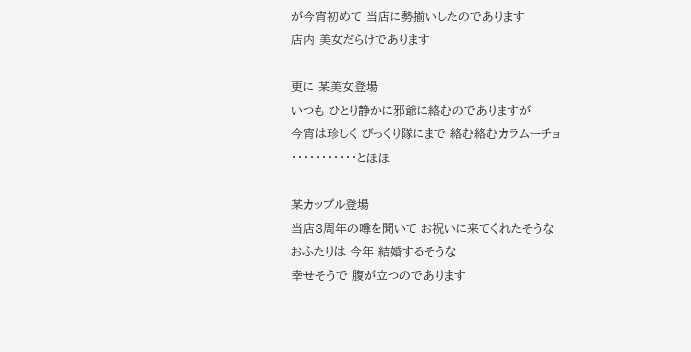が今宵初めて 当店に勢揃いしたのであります
店内 美女だらけであります

更に 某美女登場
いつも ひとり静かに邪爺に絡むのでありますが
今宵は珍しく びっくり隊にまで 絡む絡むカラムーチョ
・・・・・・・・・・・とほほ

某カップル登場
当店3周年の噂を聞いて お祝いに来てくれたそうな
おふたりは 今年 結婚するそうな
幸せそうで 腹が立つのであります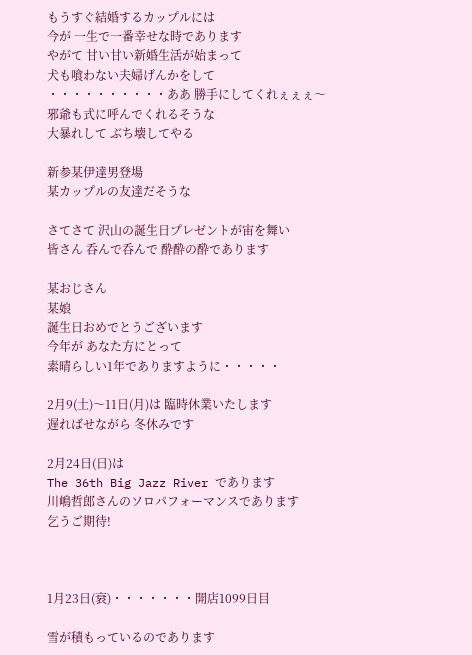もうすぐ結婚するカップルには
今が 一生で一番幸せな時であります
やがて 甘い甘い新婚生活が始まって
犬も喰わない夫婦げんかをして
・・・・・・・・・・ああ 勝手にしてくれぇぇぇ〜
邪爺も式に呼んでくれるそうな
大暴れして ぶち壊してやる

新参某伊達男登場
某カップルの友達だそうな

さてさて 沢山の誕生日プレゼントが宙を舞い
皆さん 呑んで呑んで 酔酔の酔であります

某おじさん
某娘
誕生日おめでとうございます
今年が あなた方にとって
素晴らしい1年でありますように・・・・・

2月9(土)〜11日(月)は 臨時休業いたします
遅ればせながら 冬休みです

2月24日(日)は
The 36th Big Jazz River であります
川嶋哲郎さんのソロパフォーマンスであります
乞うご期待!



1月23日(衰)・・・・・・・開店1099日目

雪が積もっているのであります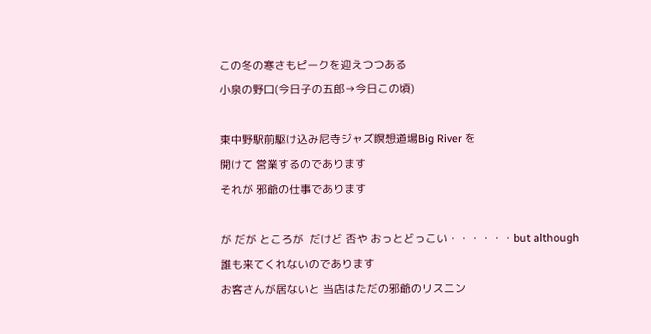この冬の寒さもピークを迎えつつある
小泉の野口(今日子の五郎→今日この頃)

東中野駅前駆け込み尼寺ジャズ瞑想道場Big River を
開けて 営業するのであります
それが 邪爺の仕事であります

が だが ところが  だけど 否や おっとどっこい・・・・・・but although
誰も来てくれないのであります
お客さんが居ないと 当店はただの邪爺のリスニン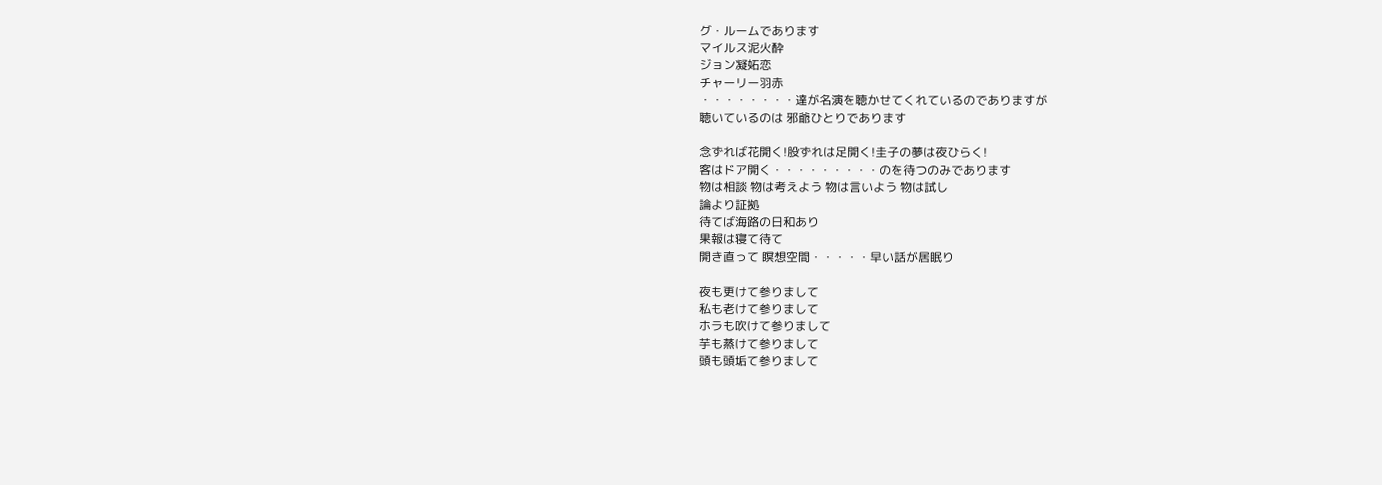グ・ルームであります
マイルス泥火酔
ジョン凝妬恋
チャーリー羽赤
・・・・・・・・達が名演を聴かせてくれているのでありますが
聴いているのは 邪爺ひとりであります

念ずれば花開く!股ずれは足開く!圭子の夢は夜ひらく!
客はドア開く・・・・・・・・・のを待つのみであります
物は相談 物は考えよう 物は言いよう 物は試し
論より証拠
待てば海路の日和あり
果報は寝て待て
開き直って 瞑想空間・・・・・早い話が居眠り

夜も更けて参りまして
私も老けて参りまして
ホラも吹けて参りまして
芋も蒸けて参りまして
頭も頭垢て参りまして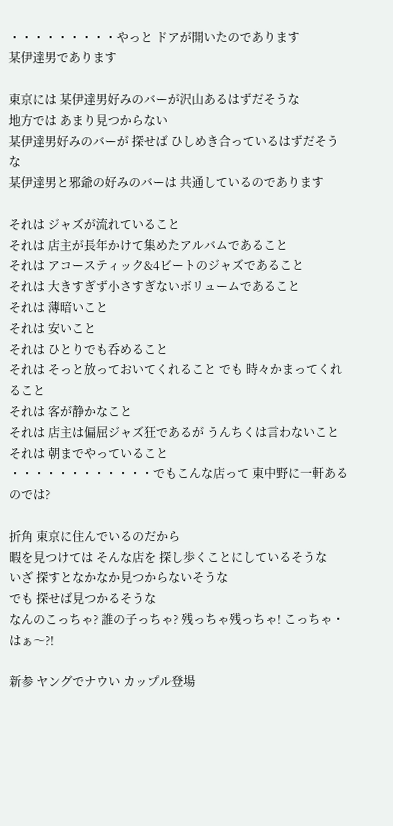・・・・・・・・・やっと ドアが開いたのであります
某伊達男であります

東京には 某伊達男好みのバーが沢山あるはずだそうな
地方では あまり見つからない
某伊達男好みのバーが 探せば ひしめき合っているはずだそうな
某伊達男と邪爺の好みのバーは 共通しているのであります

それは ジャズが流れていること
それは 店主が長年かけて集めたアルバムであること
それは アコースティック&4ビートのジャズであること
それは 大きすぎず小さすぎないボリュームであること
それは 薄暗いこと
それは 安いこと
それは ひとりでも呑めること
それは そっと放っておいてくれること でも 時々かまってくれること
それは 客が静かなこと
それは 店主は偏屈ジャズ狂であるが うんちくは言わないこと
それは 朝までやっていること
・・・・・・・・・・・・でもこんな店って 東中野に一軒あるのでは?

折角 東京に住んでいるのだから
暇を見つけては そんな店を 探し歩くことにしているそうな
いざ 探すとなかなか見つからないそうな
でも 探せば見つかるそうな
なんのこっちゃ? 誰の子っちゃ? 残っちゃ残っちゃ! こっちゃ・はぁ〜?!

新参 ヤングでナウい カップル登場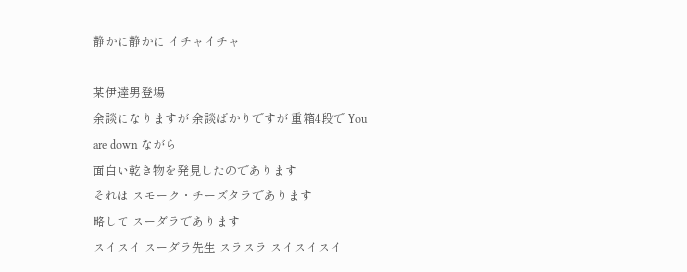静かに静かに イチャイチャ

某伊達男登場
余談になりますが 余談ばかりですが 重箱4段で You are down ながら
面白い乾き物を発見したのであります
それは スモーク・チーズタラであります
略して スーダラであります
スイスイ スーダラ先生 スラスラ スイスイスイ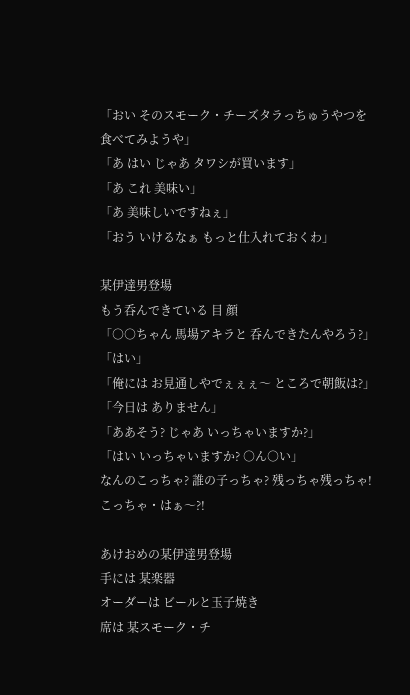「おい そのスモーク・チーズタラっちゅうやつを 食べてみようや」
「あ はい じゃあ タワシが買います」
「あ これ 美味い」
「あ 美味しいですねぇ」
「おう いけるなぁ もっと仕入れておくわ」

某伊達男登場
もう呑んできている 目 顔
「○○ちゃん 馬場アキラと 呑んできたんやろう?」
「はい」
「俺には お見通しやでぇぇぇ〜 ところで朝飯は?」
「今日は ありません」
「ああそう? じゃあ いっちゃいますか?」
「はい いっちゃいますか? ○ん○い」
なんのこっちゃ? 誰の子っちゃ? 残っちゃ残っちゃ! こっちゃ・はぁ〜?!

あけおめの某伊達男登場
手には 某楽器
オーダーは ビールと玉子焼き
席は 某スモーク・チ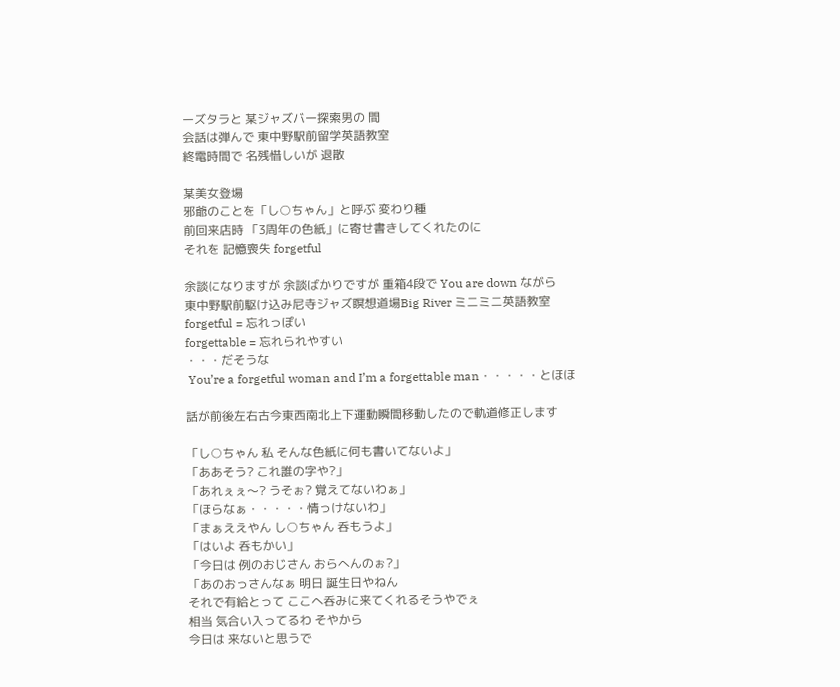ーズタラと 某ジャズバー探索男の 間
会話は弾んで 東中野駅前留学英語教室
終電時間で 名残惜しいが 退散

某美女登場
邪爺のことを「し○ちゃん」と呼ぶ 変わり種
前回来店時 「3周年の色紙」に寄せ書きしてくれたのに
それを 記憶喪失 forgetful

余談になりますが 余談ばかりですが 重箱4段で You are down ながら
東中野駅前駆け込み尼寺ジャズ瞑想道場Big River ミニミニ英語教室
forgetful = 忘れっぽい
forgettable = 忘れられやすい
・・・だそうな
 You’re a forgetful woman and I’m a forgettable man・・・・・とほほ

話が前後左右古今東西南北上下運動瞬間移動したので軌道修正します

「し○ちゃん 私 そんな色紙に何も書いてないよ」
「ああそう? これ誰の字や?」
「あれぇぇ〜? うそぉ? 覚えてないわぁ」
「ほらなぁ・・・・・情っけないわ」
「まぁええやん し○ちゃん 呑もうよ」
「はいよ 呑もかい」
「今日は 例のおじさん おらへんのぉ?」
「あのおっさんなぁ 明日 誕生日やねん
それで有給とって ここへ呑みに来てくれるそうやでぇ
相当 気合い入ってるわ そやから
今日は 来ないと思うで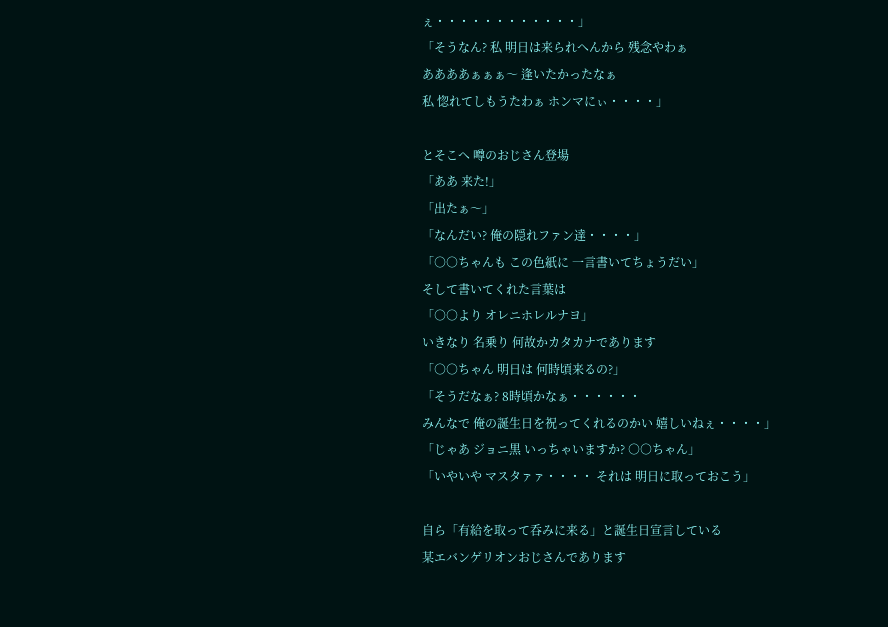ぇ・・・・・・・・・・・・」
「そうなん? 私 明日は来られへんから 残念やわぁ
ああああぁぁぁ〜 逢いたかったなぁ
私 惚れてしもうたわぁ ホンマにぃ・・・・」

とそこへ 噂のおじさん登場
「ああ 来た!」
「出たぁ〜」
「なんだい? 俺の隠れファン達・・・・」
「○○ちゃんも この色紙に 一言書いてちょうだい」
そして書いてくれた言葉は
「○○より オレニホレルナヨ」
いきなり 名乗り 何故かカタカナであります
「○○ちゃん 明日は 何時頃来るの?」
「そうだなぁ? 8時頃かなぁ・・・・・・
みんなで 俺の誕生日を祝ってくれるのかい 嬉しいねぇ・・・・」
「じゃあ ジョニ黒 いっちゃいますか? ○○ちゃん」
「いやいや マスタァァ・・・・ それは 明日に取っておこう」

自ら「有給を取って呑みに来る」と誕生日宣言している
某エバンゲリオンおじさんであります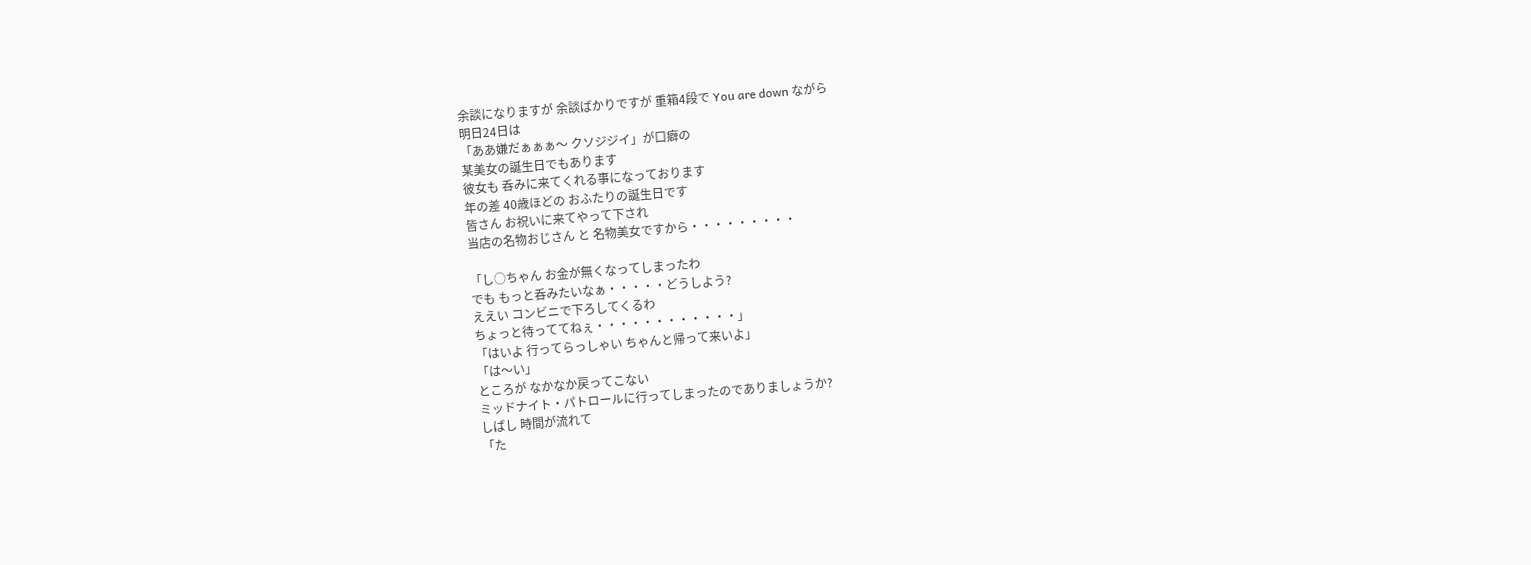余談になりますが 余談ばかりですが 重箱4段で You are down ながら
明日24日は
「ああ嫌だぁぁぁ〜 クソジジイ」が口癖の
某美女の誕生日でもあります
彼女も 呑みに来てくれる事になっております
年の差 40歳ほどの おふたりの誕生日です
皆さん お祝いに来てやって下され
当店の名物おじさん と 名物美女ですから・・・・・・・・・

「し○ちゃん お金が無くなってしまったわ
でも もっと呑みたいなぁ・・・・・どうしよう?
ええい コンビニで下ろしてくるわ
ちょっと待っててねぇ・・・・・・・・・・・・」
「はいよ 行ってらっしゃい ちゃんと帰って来いよ」
「は〜い」
ところが なかなか戻ってこない
ミッドナイト・パトロールに行ってしまったのでありましょうか?
しばし 時間が流れて
「た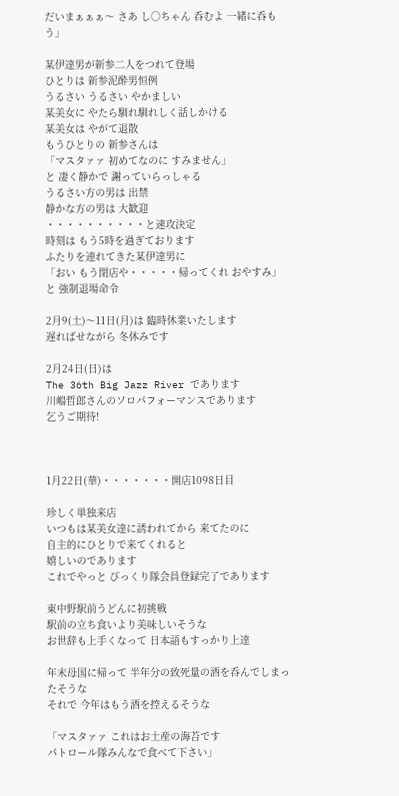だいまぁぁぁ〜 さあ し○ちゃん 呑むよ 一緒に呑もう」

某伊達男が新参二人をつれて登場
ひとりは 新参泥酔男恒例
うるさい うるさい やかましい
某美女に やたら馴れ馴れしく話しかける
某美女は やがて退散
もうひとりの 新参さんは
「マスタァァ 初めてなのに すみません」
と 凄く静かで 謝っていらっしゃる
うるさい方の男は 出禁
静かな方の男は 大歓迎
・・・・・・・・・・と速攻決定
時刻は もう5時を過ぎております
ふたりを連れてきた某伊達男に
「おい もう閉店や・・・・・帰ってくれ おやすみ」
と 強制退場命令

2月9(土)〜11日(月)は 臨時休業いたします
遅ればせながら 冬休みです

2月24日(日)は
The 36th Big Jazz River であります
川嶋哲郎さんのソロパフォーマンスであります
乞うご期待!



1月22日(華)・・・・・・・開店1098日目

珍しく単独来店
いつもは某美女達に誘われてから 来てたのに
自主的にひとりで来てくれると
嬉しいのであります
これでやっと びっくり隊会員登録完了であります

東中野駅前うどんに初挑戦
駅前の立ち食いより美味しいそうな
お世辞も上手くなって 日本語もすっかり上達

年末母国に帰って 半年分の致死量の酒を呑んでしまったそうな
それで 今年はもう酒を控えるそうな

「マスタァァ これはお土産の海苔です
パトロール隊みんなで食べて下さい」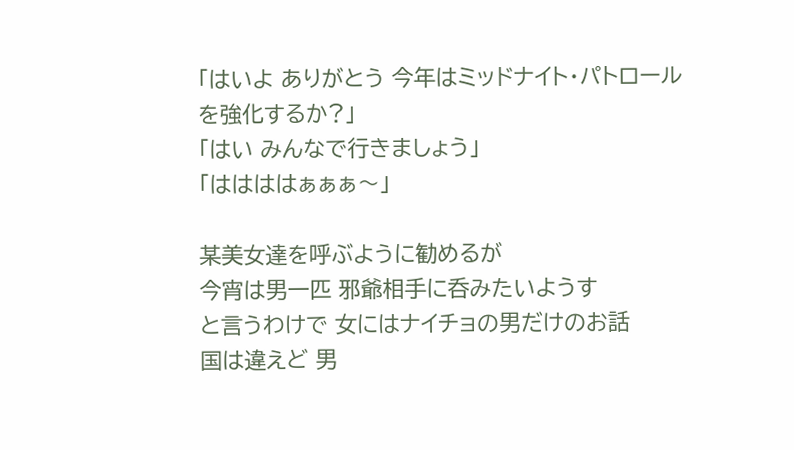「はいよ ありがとう 今年はミッドナイト・パトロールを強化するか?」
「はい みんなで行きましょう」
「ははははぁぁぁ〜」

某美女達を呼ぶように勧めるが
今宵は男一匹 邪爺相手に呑みたいようす
と言うわけで 女にはナイチョの男だけのお話
国は違えど 男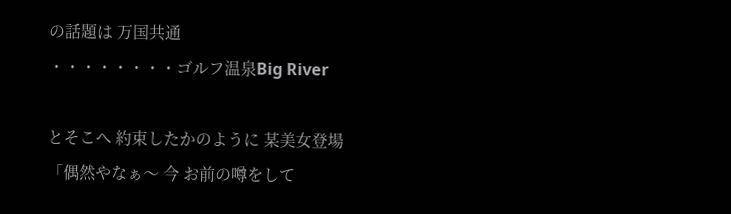の話題は 万国共通
・・・・・・・・ゴルフ温泉Big River

とそこへ 約束したかのように 某美女登場
「偶然やなぁ〜 今 お前の噂をして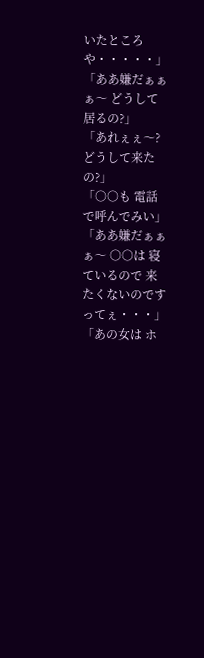いたところや・・・・・」
「ああ嫌だぁぁぁ〜 どうして居るの?」
「あれぇぇ〜? どうして来たの?」
「○○も 電話で呼んでみい」
「ああ嫌だぁぁぁ〜 ○○は 寝ているので 来たくないのですってぇ・・・」
「あの女は ホ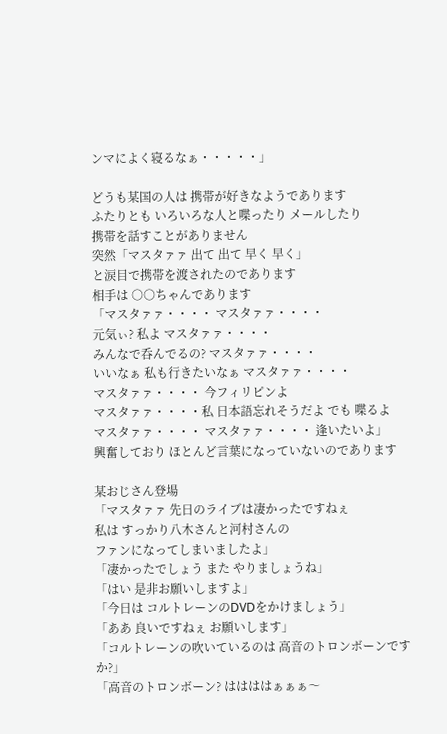ンマによく寝るなぁ・・・・・」

どうも某国の人は 携帯が好きなようであります
ふたりとも いろいろな人と喋ったり メールしたり
携帯を話すことがありません
突然「マスタァァ 出て 出て 早く 早く」
と涙目で携帯を渡されたのであります
相手は ○○ちゃんであります
「マスタァァ・・・・ マスタァァ・・・・
元気ぃ? 私よ マスタァァ・・・・
みんなで呑んでるの? マスタァァ・・・・
いいなぁ 私も行きたいなぁ マスタァァ・・・・
マスタァァ・・・・ 今フィリピンよ
マスタァァ・・・・私 日本語忘れそうだよ でも 喋るよ
マスタァァ・・・・ マスタァァ・・・・ 逢いたいよ」
興奮しており ほとんど言葉になっていないのであります

某おじさん登場
「マスタァァ 先日のライブは凄かったですねぇ
私は すっかり八木さんと河村さんの
ファンになってしまいましたよ」
「凄かったでしょう また やりましょうね」
「はい 是非お願いしますよ」
「今日は コルトレーンのDVDをかけましょう」
「ああ 良いですねぇ お願いします」
「コルトレーンの吹いているのは 高音のトロンボーンですか?」
「高音のトロンボーン? ははははぁぁぁ〜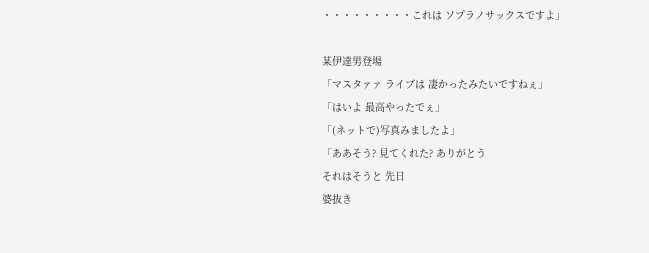・・・・・・・・・これは ソプラノサックスですよ」

某伊達男登場
「マスタァァ ライブは 凄かったみたいですねぇ」
「はいよ 最高やったでぇ」
「(ネットで)写真みましたよ」
「ああそう? 見てくれた? ありがとう
それはそうと 先日
婆抜き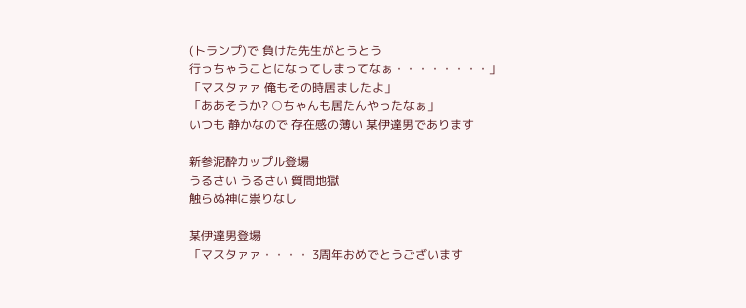(トランプ)で 負けた先生がとうとう
行っちゃうことになってしまってなぁ・・・・・・・・」
「マスタァァ 俺もその時居ましたよ」
「ああそうか? ○ちゃんも居たんやったなぁ」
いつも 静かなので 存在感の薄い 某伊達男であります

新参泥酔カップル登場
うるさい うるさい 質問地獄
触らぬ神に祟りなし

某伊達男登場
「マスタァァ・・・・ 3周年おめでとうございます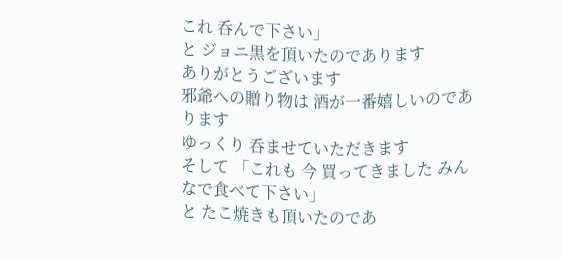これ 呑んで下さい」
と ジョニ黒を頂いたのであります
ありがとうございます
邪爺への贈り物は 酒が一番嬉しいのであります
ゆっくり 呑ませていただきます
そして 「これも 今 買ってきました みんなで食べて下さい」
と たこ焼きも頂いたのであ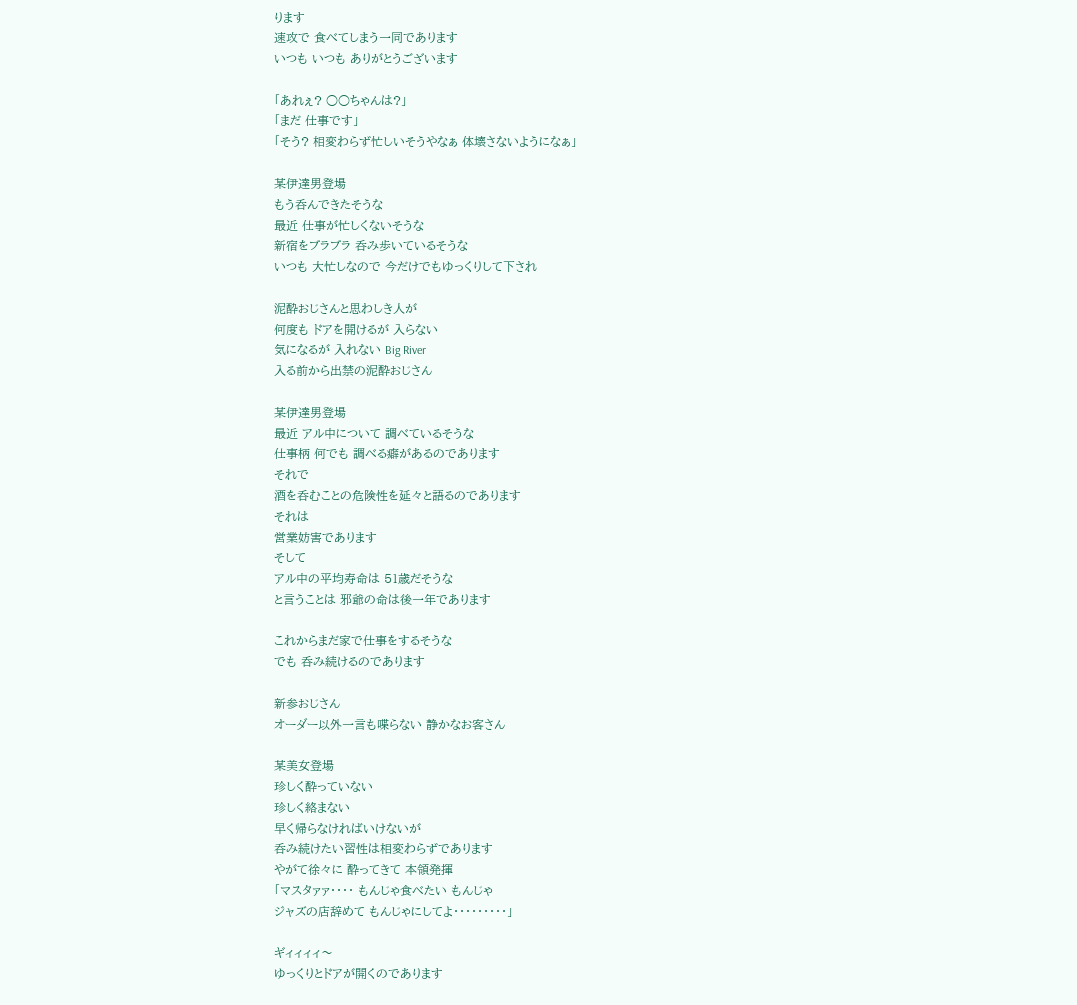ります
速攻で 食べてしまう一同であります
いつも いつも ありがとうございます

「あれぇ? ○○ちゃんは?」
「まだ 仕事です」
「そう? 相変わらず忙しいそうやなぁ 体壊さないようになぁ」

某伊達男登場
もう呑んできたそうな
最近 仕事が忙しくないそうな
新宿をブラブラ 呑み歩いているそうな
いつも 大忙しなので 今だけでもゆっくりして下され

泥酔おじさんと思わしき人が
何度も ドアを開けるが 入らない
気になるが 入れない Big River
入る前から出禁の泥酔おじさん

某伊達男登場
最近 アル中について 調べているそうな
仕事柄 何でも 調べる癖があるのであります
それで
酒を呑むことの危険性を延々と語るのであります
それは
営業妨害であります
そして
アル中の平均寿命は 51歳だそうな
と言うことは 邪爺の命は後一年であります

これからまだ家で仕事をするそうな
でも 呑み続けるのであります

新参おじさん
オーダー以外一言も喋らない 静かなお客さん

某美女登場
珍しく酔っていない
珍しく絡まない
早く帰らなければいけないが
呑み続けたい習性は相変わらずであります
やがて徐々に 酔ってきて 本領発揮
「マスタァァ・・・・ もんじゃ食べたい もんじゃ
ジャズの店辞めて もんじゃにしてよ・・・・・・・・・」

ギィィィィ〜
ゆっくりとドアが開くのであります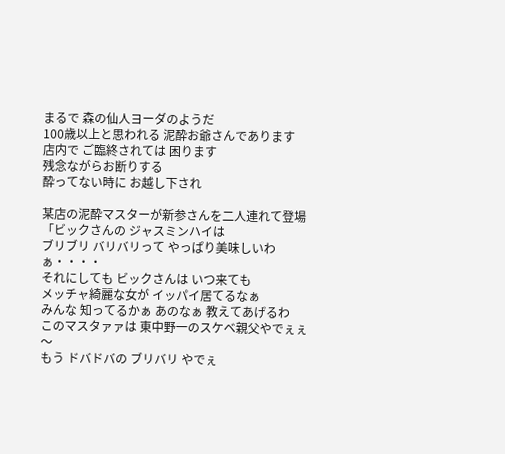まるで 森の仙人ヨーダのようだ
100歳以上と思われる 泥酔お爺さんであります
店内で ご臨終されては 困ります
残念ながらお断りする
酔ってない時に お越し下され

某店の泥酔マスターが新参さんを二人連れて登場
「ビックさんの ジャスミンハイは
ブリブリ バリバリって やっぱり美味しいわぁ・・・・
それにしても ビックさんは いつ来ても
メッチャ綺麗な女が イッパイ居てるなぁ
みんな 知ってるかぁ あのなぁ 教えてあげるわ
このマスタァァは 東中野一のスケベ親父やでぇぇ〜
もう ドバドバの ブリバリ やでぇ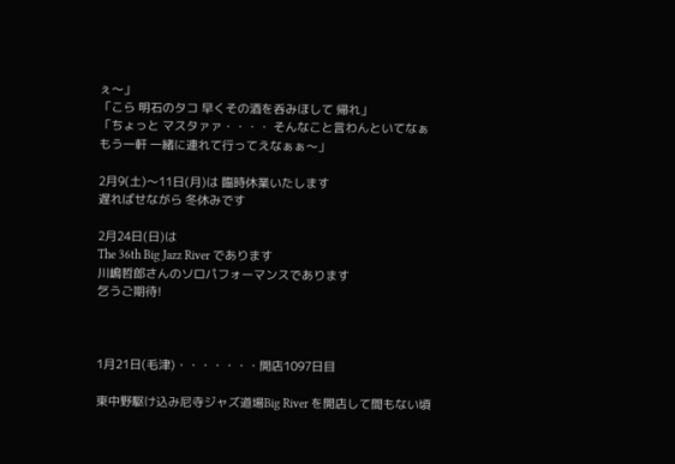ぇ〜」
「こら 明石のタコ 早くその酒を呑みほして 帰れ」
「ちょっと マスタァァ・・・・ そんなこと言わんといてなぁ
もう一軒 一緒に連れて行ってえなぁぁ〜」

2月9(土)〜11日(月)は 臨時休業いたします
遅ればせながら 冬休みです

2月24日(日)は
The 36th Big Jazz River であります
川嶋哲郎さんのソロパフォーマンスであります
乞うご期待!



1月21日(毛津)・・・・・・・開店1097日目

東中野駆け込み尼寺ジャズ道場Big River を開店して間もない頃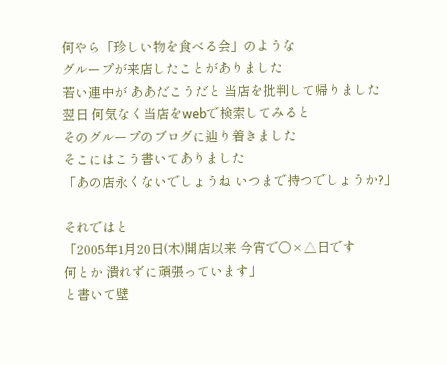何やら「珍しい物を食べる会」のような
グループが来店したことがありました
若い連中が ああだこうだと 当店を批判して帰りました
翌日 何気なく当店をwebで検索してみると
そのグループのブログに辿り着きました
そこにはこう書いてありました
「あの店永くないでしょうね いつまで持つでしょうか?」

それではと
「2005年1月20日(木)開店以来 今宵で○×△日です
何とか 潰れずに頑張っています」
と書いて壁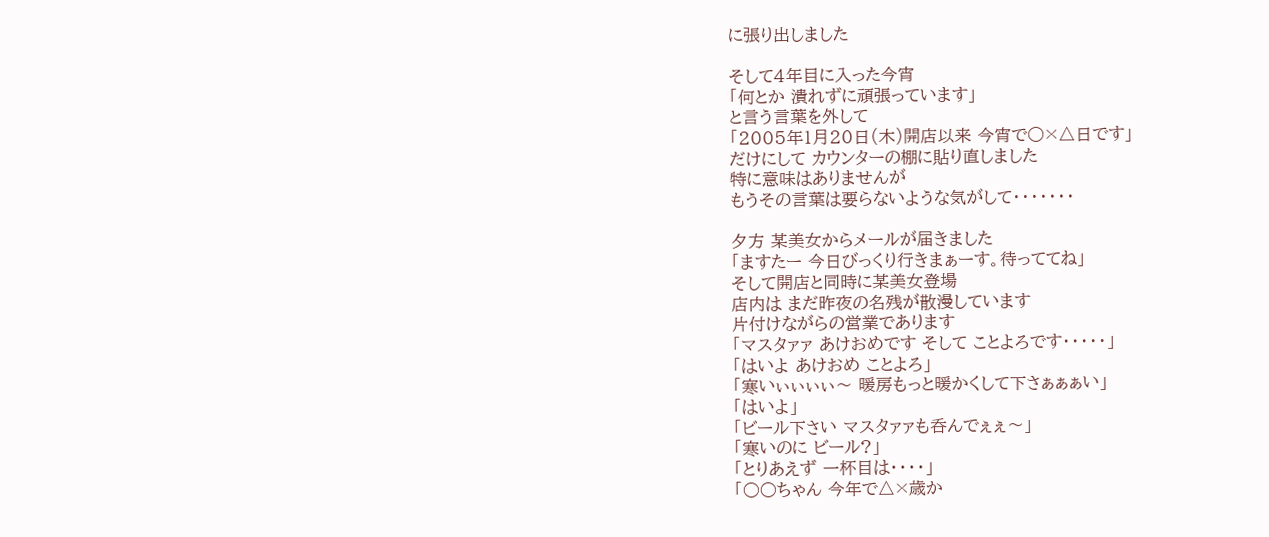に張り出しました

そして4年目に入った今宵
「何とか 潰れずに頑張っています」
と言う言葉を外して
「2005年1月20日(木)開店以来 今宵で○×△日です」
だけにして カウンターの棚に貼り直しました
特に意味はありませんが
もうその言葉は要らないような気がして・・・・・・・

夕方 某美女からメールが届きました
「ますたー 今日びっくり行きまぁーす。待っててね」
そして開店と同時に某美女登場
店内は まだ昨夜の名残が散漫しています
片付けながらの営業であります
「マスタァァ あけおめです そして ことよろです・・・・・」
「はいよ あけおめ ことよろ」
「寒いぃぃぃぃ〜 暖房もっと暖かくして下さぁぁぁい」
「はいよ」
「ビール下さい マスタァァも呑んでぇぇ〜」
「寒いのに ビール?」
「とりあえず 一杯目は・・・・」
「○○ちゃん 今年で△×歳か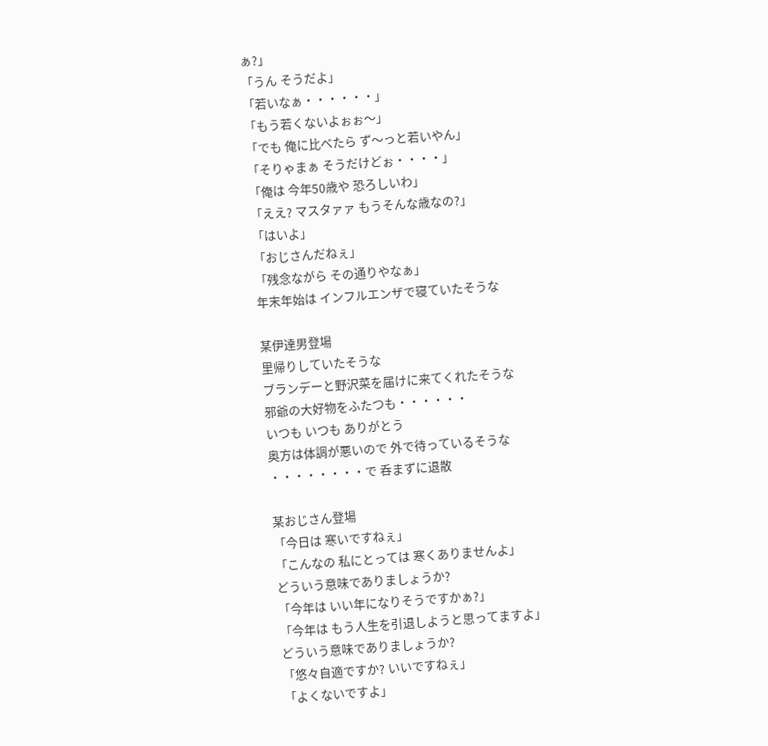ぁ?」
「うん そうだよ」
「若いなぁ・・・・・・」
「もう若くないよぉぉ〜」
「でも 俺に比べたら ず〜っと若いやん」
「そりゃまぁ そうだけどぉ・・・・」
「俺は 今年50歳や 恐ろしいわ」
「ええ? マスタァァ もうそんな歳なの?」
「はいよ」
「おじさんだねぇ」
「残念ながら その通りやなぁ」
年末年始は インフルエンザで寝ていたそうな

某伊達男登場
里帰りしていたそうな
ブランデーと野沢菜を届けに来てくれたそうな
邪爺の大好物をふたつも・・・・・・
いつも いつも ありがとう
奥方は体調が悪いので 外で待っているそうな
・・・・・・・・で 呑まずに退散

某おじさん登場
「今日は 寒いですねぇ」
「こんなの 私にとっては 寒くありませんよ」
どういう意味でありましょうか?
「今年は いい年になりそうですかぁ?」
「今年は もう人生を引退しようと思ってますよ」
どういう意味でありましょうか?
「悠々自適ですか? いいですねぇ」
「よくないですよ」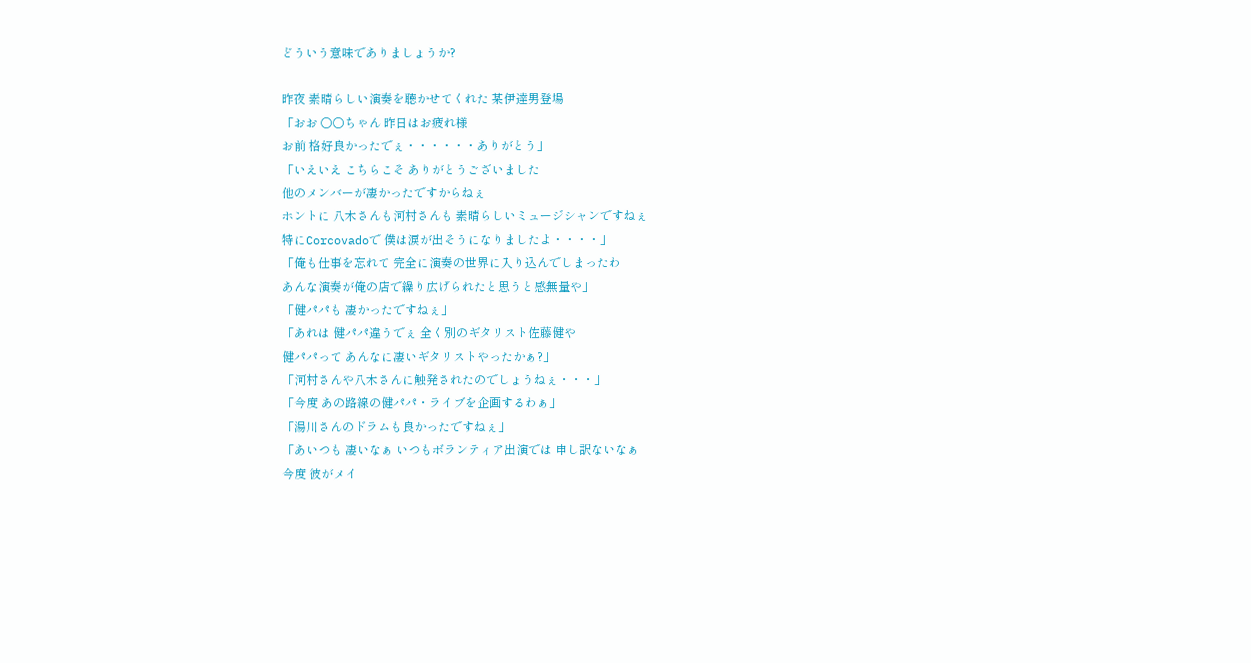どういう意味でありましょうか?

昨夜 素晴らしい演奏を聴かせてくれた 某伊達男登場
「おお ○○ちゃん 昨日はお疲れ様
お前 格好良かったでぇ・・・・・・ありがとう」
「いえいえ こちらこそ ありがとうございました
他のメンバーが凄かったですからねぇ
ホントに 八木さんも河村さんも 素晴らしいミュージシャンですねぇ
特にCorcovadoで 僕は涙が出そうになりましたよ・・・・」
「俺も仕事を忘れて 完全に演奏の世界に入り込んでしまったわ
あんな演奏が俺の店で繰り広げられたと思うと感無量や」
「健パパも 凄かったですねぇ」
「あれは 健パパ違うでぇ 全く別のギタリスト佐藤健や
健パパって あんなに凄いギタリストやったかぁ?」
「河村さんや八木さんに触発されたのでしょうねぇ・・・」
「今度 あの路線の健パパ・ライブを企画するわぁ」
「湯川さんのドラムも良かったですねぇ」
「あいつも 凄いなぁ いつもボランティア出演では 申し訳ないなぁ
今度 彼がメイ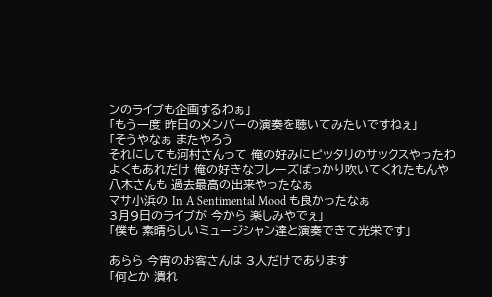ンのライブも企画するわぁ」
「もう一度 昨日のメンバーの演奏を聴いてみたいですねぇ」
「そうやなぁ またやろう
それにしても河村さんって 俺の好みにピッタリのサックスやったわ
よくもあれだけ 俺の好きなフレーズばっかり吹いてくれたもんや
八木さんも 過去最高の出来やったなぁ
マサ小浜の In A Sentimental Mood も良かったなぁ
3月9日のライブが 今から 楽しみやでぇ」
「僕も 素晴らしいミュージシャン達と演奏できて光栄です」

あらら 今宵のお客さんは 3人だけであります
「何とか 潰れ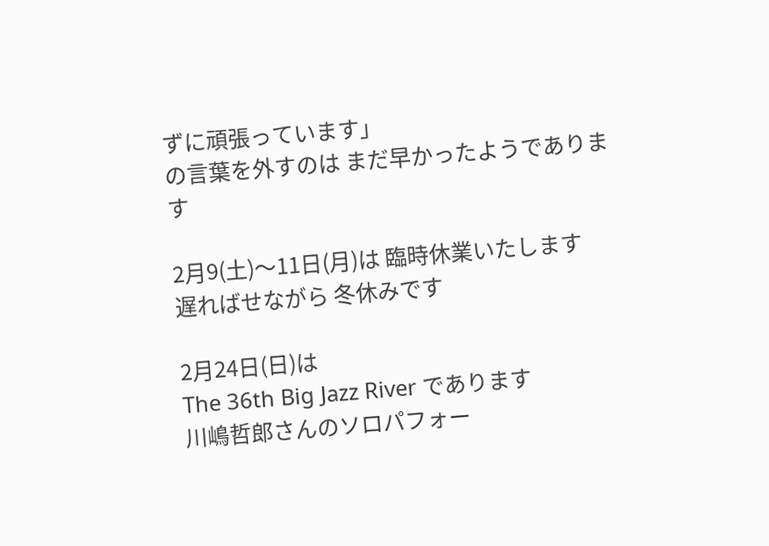ずに頑張っています」
の言葉を外すのは まだ早かったようであります

2月9(土)〜11日(月)は 臨時休業いたします
遅ればせながら 冬休みです

2月24日(日)は
The 36th Big Jazz River であります
川嶋哲郎さんのソロパフォー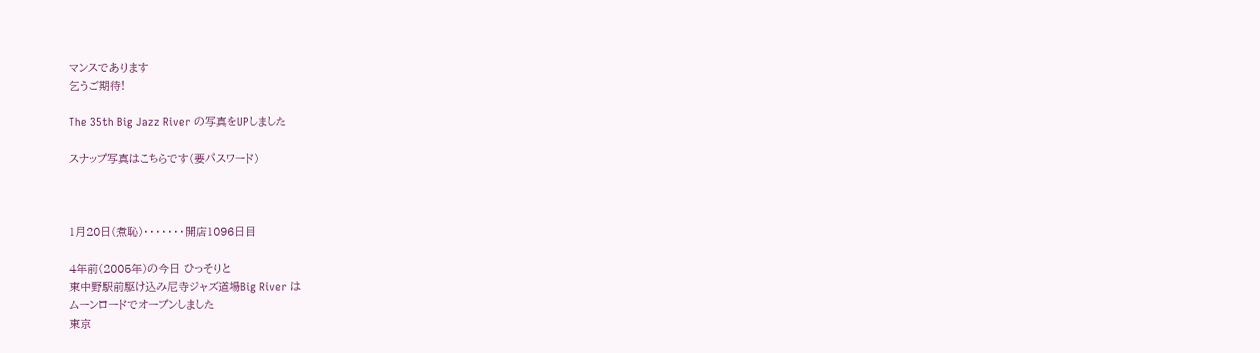マンスであります
乞うご期待!

The 35th Big Jazz River の写真をUPしました

スナップ写真はこちらです(要パスワード)



1月20日(煮恥)・・・・・・・開店1096日目

4年前(2005年)の今日 ひっそりと
東中野駅前駆け込み尼寺ジャズ道場Big River は
ムーンロードでオープンしました
東京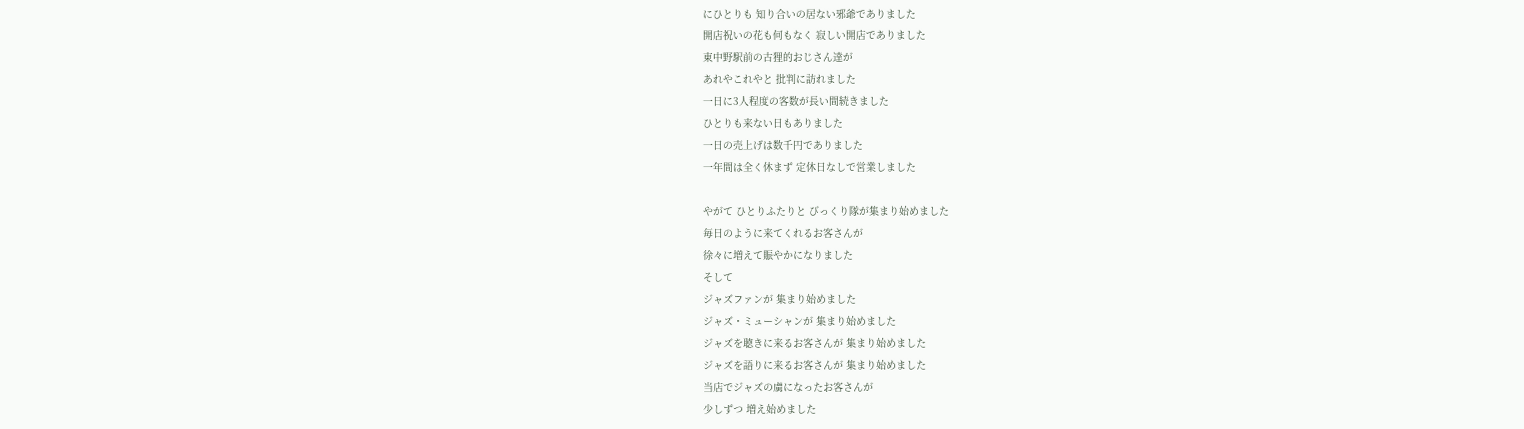にひとりも 知り合いの居ない邪爺でありました
開店祝いの花も何もなく 寂しい開店でありました
東中野駅前の古狸的おじさん達が
あれやこれやと 批判に訪れました
一日に3人程度の客数が長い間続きました
ひとりも来ない日もありました
一日の売上げは数千円でありました
一年間は全く休まず 定休日なしで営業しました

やがて ひとりふたりと びっくり隊が集まり始めました
毎日のように来てくれるお客さんが
徐々に増えて賑やかになりました
そして
ジャズファンが 集まり始めました
ジャズ・ミューシャンが 集まり始めました
ジャズを聴きに来るお客さんが 集まり始めました
ジャズを語りに来るお客さんが 集まり始めました
当店でジャズの虜になったお客さんが
少しずつ 増え始めました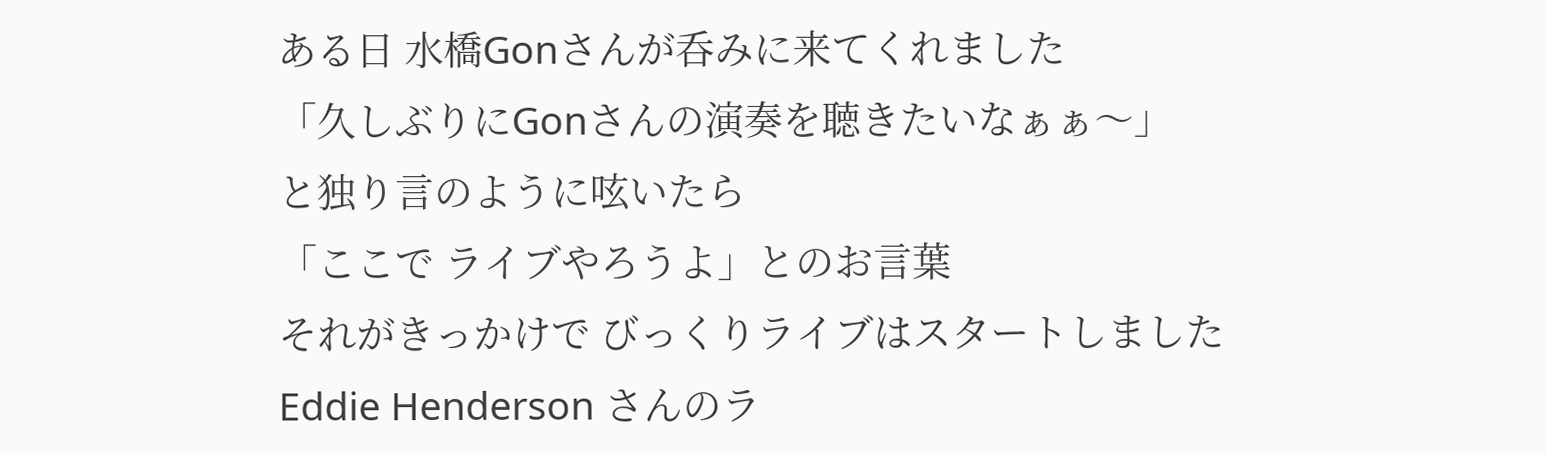ある日 水橋Gonさんが呑みに来てくれました
「久しぶりにGonさんの演奏を聴きたいなぁぁ〜」
と独り言のように呟いたら
「ここで ライブやろうよ」とのお言葉
それがきっかけで びっくりライブはスタートしました
Eddie Henderson さんのラ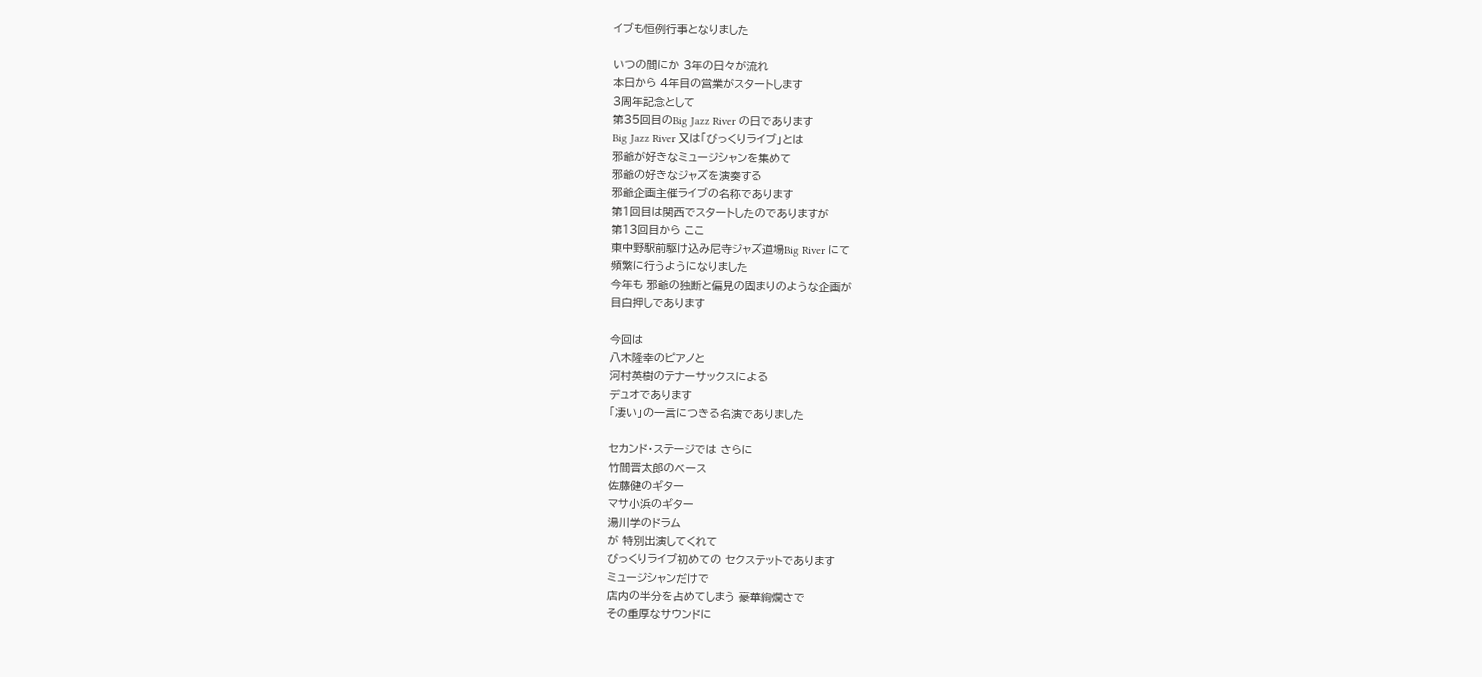イブも恒例行事となりました

いつの間にか 3年の日々が流れ
本日から 4年目の営業がスタートします
3周年記念として
第35回目のBig Jazz River の日であります
Big Jazz River 又は「びっくりライブ」とは
邪爺が好きなミュージシャンを集めて
邪爺の好きなジャズを演奏する
邪爺企画主催ライブの名称であります
第1回目は関西でスタートしたのでありますが
第13回目から ここ
東中野駅前駆け込み尼寺ジャズ道場Big River にて
頻繁に行うようになりました
今年も 邪爺の独断と偏見の固まりのような企画が
目白押しであります

今回は
八木隆幸のピアノと
河村英樹のテナーサックスによる
デュオであります
「凄い」の一言につきる名演でありました

セカンド・ステージでは さらに
竹間晋太郎のベース
佐藤健のギター
マサ小浜のギター
湯川学のドラム
が 特別出演してくれて
びっくりライブ初めての セクステットであります
ミュージシャンだけで
店内の半分を占めてしまう 豪華絢爛さで
その重厚なサウンドに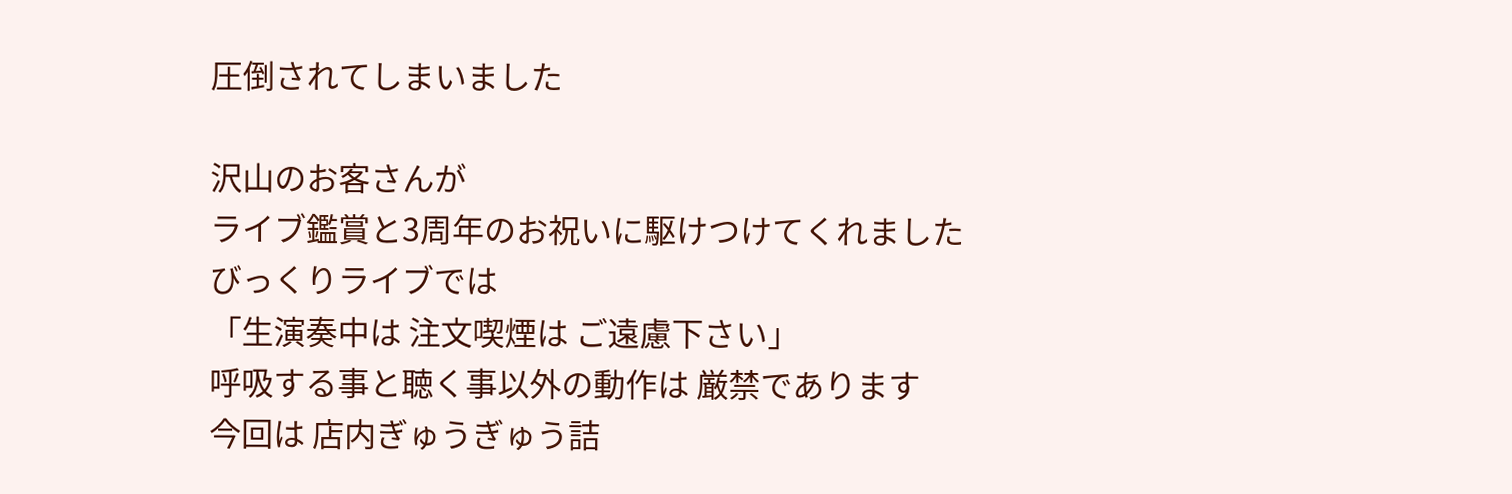圧倒されてしまいました

沢山のお客さんが
ライブ鑑賞と3周年のお祝いに駆けつけてくれました
びっくりライブでは
「生演奏中は 注文喫煙は ご遠慮下さい」
呼吸する事と聴く事以外の動作は 厳禁であります
今回は 店内ぎゅうぎゅう詰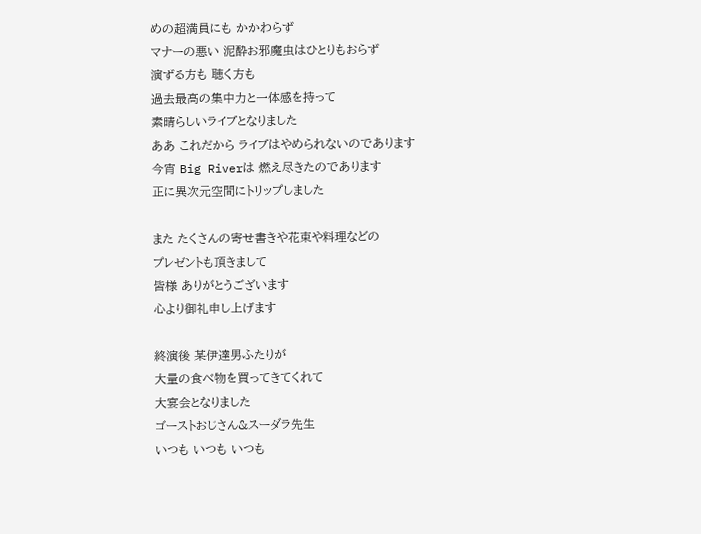めの超満員にも かかわらず
マナーの悪い 泥酔お邪魔虫はひとりもおらず
演ずる方も 聴く方も
過去最高の集中力と一体感を持って
素晴らしいライブとなりました
ああ これだから ライブはやめられないのであります
今宵 Big Riverは 燃え尽きたのであります
正に異次元空間にトリップしました

また たくさんの寄せ書きや花束や料理などの
プレゼントも頂きまして
皆様 ありがとうございます
心より御礼申し上げます

終演後 某伊達男ふたりが
大量の食べ物を買ってきてくれて
大宴会となりました
ゴーストおじさん&スーダラ先生
いつも いつも いつも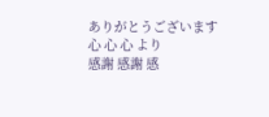ありがとうございます
心 心 心 より
感謝 感謝 感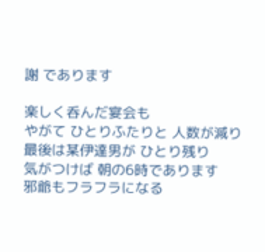謝 であります

楽しく呑んだ宴会も
やがて ひとりふたりと 人数が減り
最後は某伊達男が ひとり残り
気がつけば 朝の6時であります
邪爺もフラフラになる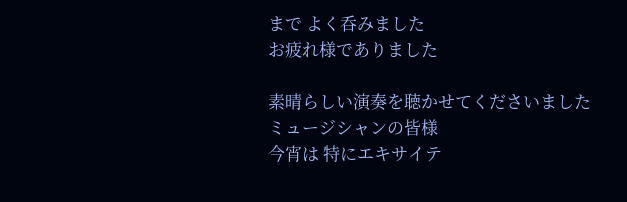まで よく呑みました
お疲れ様でありました

素晴らしい演奏を聴かせてくださいました
ミュージシャンの皆様
今宵は 特にエキサイテ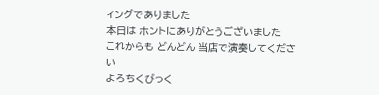ィングでありました
本日は ホントにありがとうございました
これからも どんどん 当店で演奏してください
よろちくびっく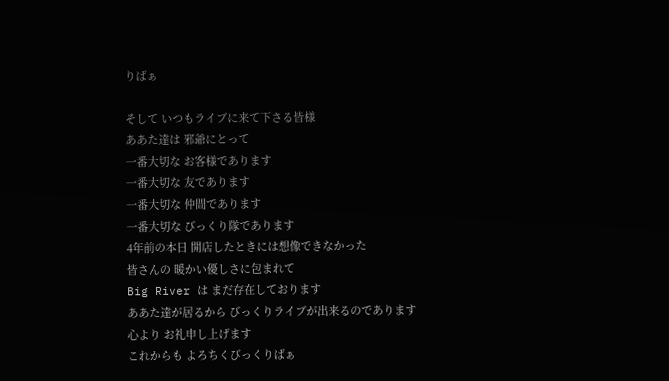りばぁ

そして いつもライブに来て下さる皆様
ああた達は 邪爺にとって
一番大切な お客様であります
一番大切な 友であります
一番大切な 仲間であります
一番大切な びっくり隊であります
4年前の本日 開店したときには想像できなかった
皆さんの 暖かい優しさに包まれて
Big River は まだ存在しております
ああた達が居るから びっくりライブが出来るのであります
心より お礼申し上げます
これからも よろちくびっくりばぁ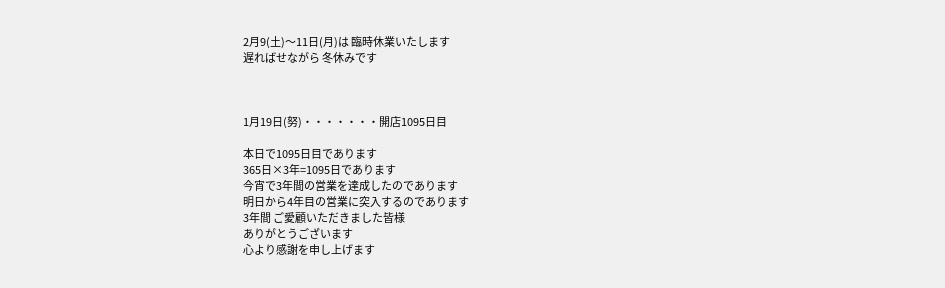2月9(土)〜11日(月)は 臨時休業いたします
遅ればせながら 冬休みです



1月19日(努)・・・・・・・開店1095日目

本日で1095日目であります
365日×3年=1095日であります
今宵で3年間の営業を達成したのであります
明日から4年目の営業に突入するのであります
3年間 ご愛顧いただきました皆様
ありがとうございます
心より感謝を申し上げます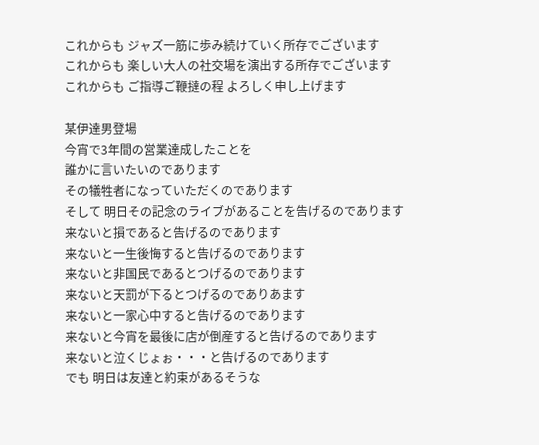これからも ジャズ一筋に歩み続けていく所存でございます
これからも 楽しい大人の社交場を演出する所存でございます
これからも ご指導ご鞭撻の程 よろしく申し上げます

某伊達男登場
今宵で3年間の営業達成したことを
誰かに言いたいのであります
その犠牲者になっていただくのであります
そして 明日その記念のライブがあることを告げるのであります
来ないと損であると告げるのであります
来ないと一生後悔すると告げるのであります
来ないと非国民であるとつげるのであります
来ないと天罰が下るとつげるのでありあます
来ないと一家心中すると告げるのであります
来ないと今宵を最後に店が倒産すると告げるのであります
来ないと泣くじょぉ・・・と告げるのであります
でも 明日は友達と約束があるそうな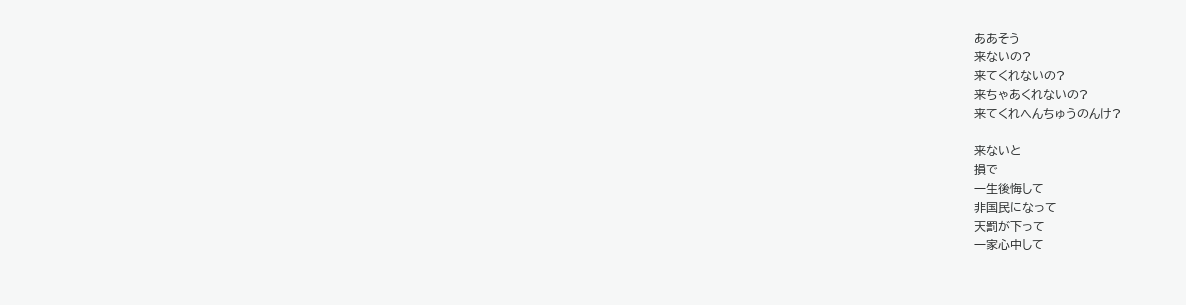ああそう
来ないの?
来てくれないの?
来ちゃあくれないの?
来てくれへんちゅうのんけ?

来ないと
損で
一生後悔して
非国民になって
天罰が下って
一家心中して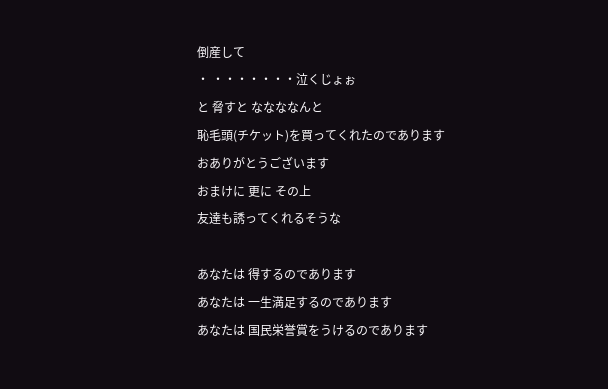倒産して
・ ・・・・・・・泣くじょぉ
と 脅すと ななななんと
恥毛頭(チケット)を買ってくれたのであります
おありがとうございます
おまけに 更に その上
友達も誘ってくれるそうな

あなたは 得するのであります
あなたは 一生満足するのであります
あなたは 国民栄誉賞をうけるのであります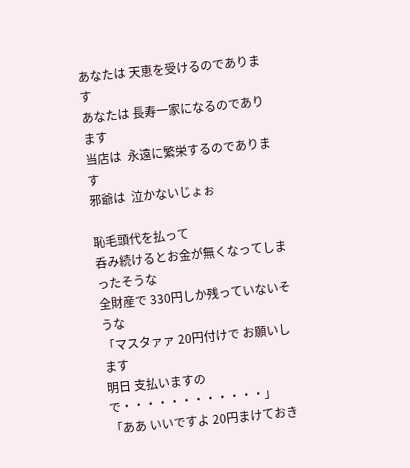あなたは 天恵を受けるのであります
あなたは 長寿一家になるのであります
当店は  永遠に繁栄するのであります
邪爺は  泣かないじょぉ

恥毛頭代を払って
呑み続けるとお金が無くなってしまったそうな
全財産で 330円しか残っていないそうな
「マスタァァ 20円付けで お願いします
明日 支払いますので・・・・・・・・・・・・」
「ああ いいですよ 20円まけておき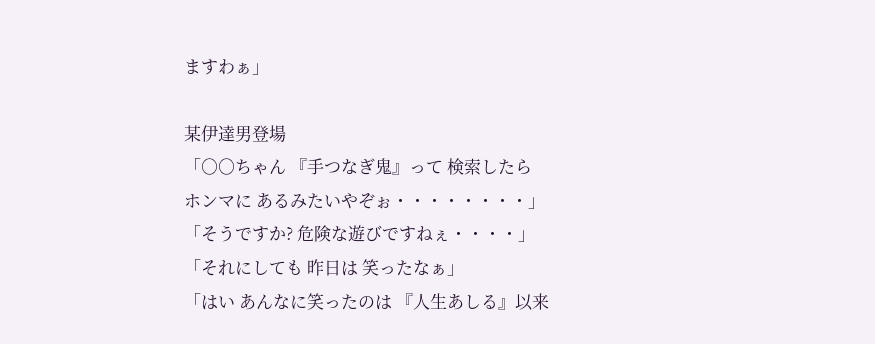ますわぁ」

某伊達男登場
「○○ちゃん 『手つなぎ鬼』って 検索したら
ホンマに あるみたいやぞぉ・・・・・・・・」
「そうですか? 危険な遊びですねぇ・・・・」
「それにしても 昨日は 笑ったなぁ」
「はい あんなに笑ったのは 『人生あしる』以来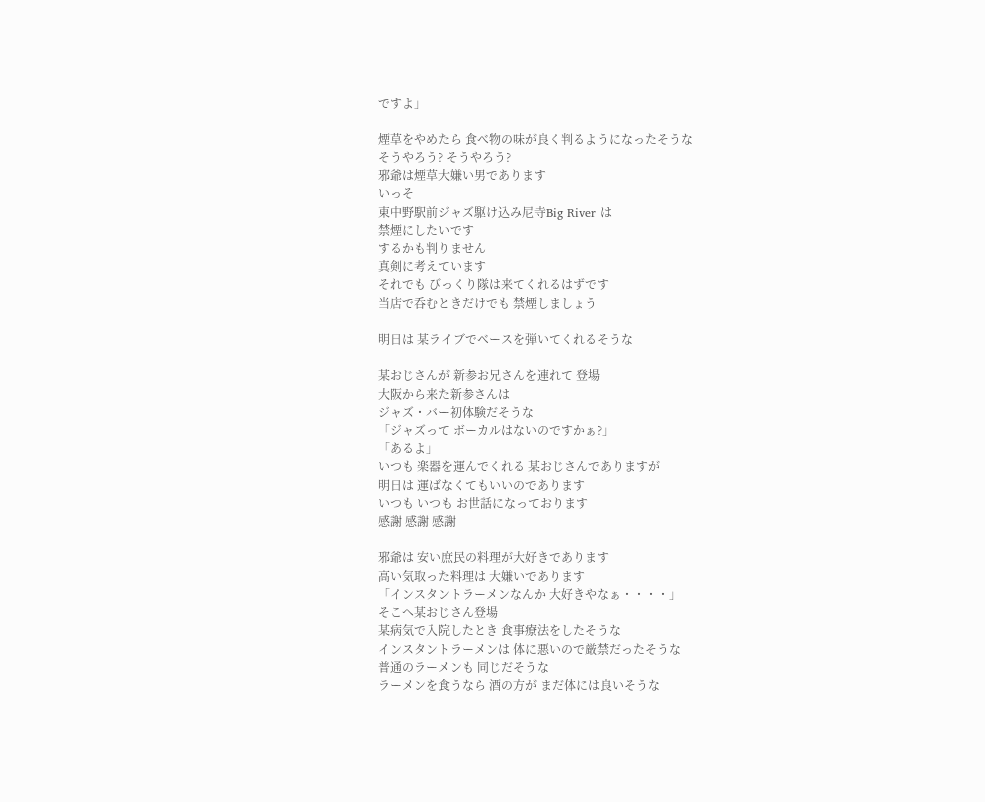ですよ」

煙草をやめたら 食べ物の味が良く判るようになったそうな
そうやろう? そうやろう?
邪爺は煙草大嫌い男であります
いっそ
東中野駅前ジャズ駆け込み尼寺Big River は
禁煙にしたいです
するかも判りません
真剣に考えています
それでも びっくり隊は来てくれるはずです
当店で呑むときだけでも 禁煙しましょう

明日は 某ライブでベースを弾いてくれるそうな

某おじさんが 新参お兄さんを連れて 登場
大阪から来た新参さんは
ジャズ・バー初体験だそうな
「ジャズって ボーカルはないのですかぁ?」
「あるよ」
いつも 楽器を運んでくれる 某おじさんでありますが
明日は 運ばなくてもいいのであります
いつも いつも お世話になっております
感謝 感謝 感謝

邪爺は 安い庶民の料理が大好きであります
高い気取った料理は 大嫌いであります
「インスタントラーメンなんか 大好きやなぁ・・・・」
そこへ某おじさん登場
某病気で入院したとき 食事療法をしたそうな
インスタントラーメンは 体に悪いので厳禁だったそうな
普通のラーメンも 同じだそうな
ラーメンを食うなら 酒の方が まだ体には良いそうな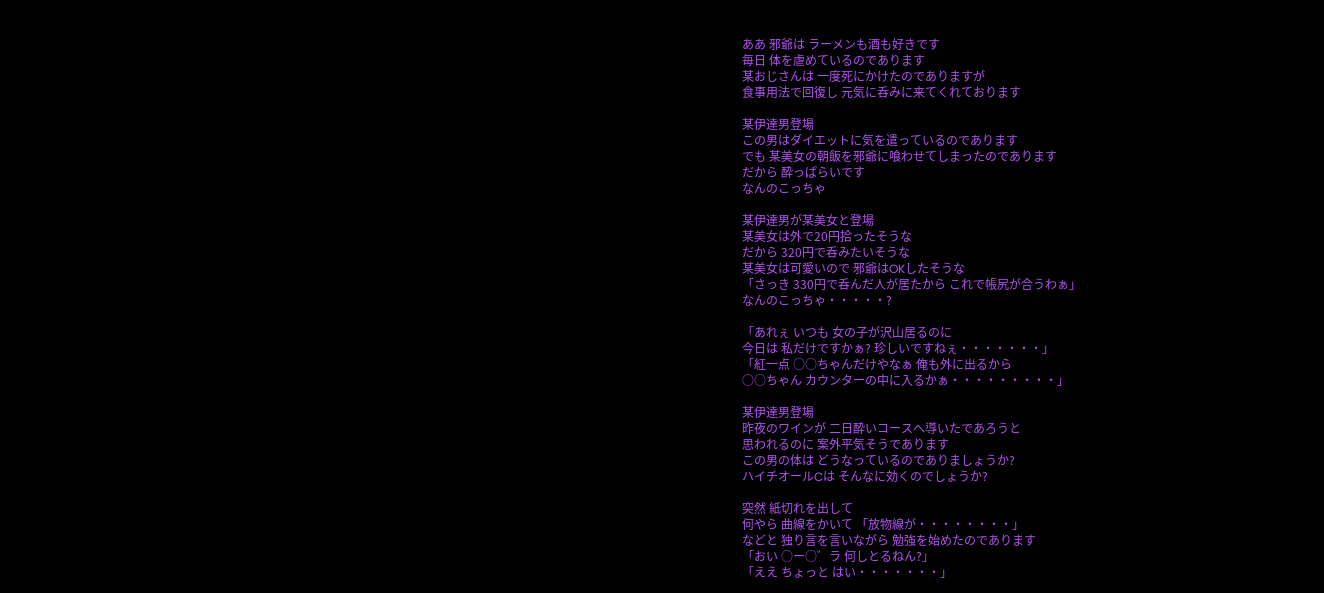ああ 邪爺は ラーメンも酒も好きです
毎日 体を虐めているのであります
某おじさんは 一度死にかけたのでありますが
食事用法で回復し 元気に呑みに来てくれております

某伊達男登場
この男はダイエットに気を遣っているのであります
でも 某美女の朝飯を邪爺に喰わせてしまったのであります
だから 酔っぱらいです
なんのこっちゃ

某伊達男が某美女と登場
某美女は外で20円拾ったそうな
だから 320円で呑みたいそうな
某美女は可愛いので 邪爺はOKしたそうな
「さっき 330円で呑んだ人が居たから これで帳尻が合うわぁ」
なんのこっちゃ・・・・・?

「あれぇ いつも 女の子が沢山居るのに
今日は 私だけですかぁ? 珍しいですねぇ・・・・・・・」
「紅一点 ○○ちゃんだけやなぁ 俺も外に出るから
○○ちゃん カウンターの中に入るかぁ・・・・・・・・・」

某伊達男登場
昨夜のワインが 二日酔いコースへ導いたであろうと
思われるのに 案外平気そうであります
この男の体は どうなっているのでありましょうか?
ハイチオールCは そんなに効くのでしょうか?

突然 紙切れを出して
何やら 曲線をかいて 「放物線が・・・・・・・・」
などと 独り言を言いながら 勉強を始めたのであります
「おい ○ー○゛ラ 何しとるねん?」
「ええ ちょっと はい・・・・・・・」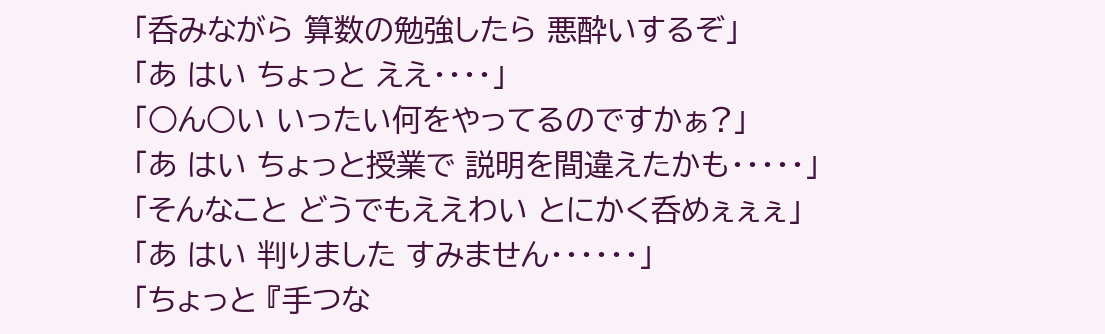「呑みながら 算数の勉強したら 悪酔いするぞ」
「あ はい ちょっと ええ・・・・」
「○ん○い いったい何をやってるのですかぁ?」
「あ はい ちょっと授業で 説明を間違えたかも・・・・・」
「そんなこと どうでもええわい とにかく呑めぇぇぇ」
「あ はい 判りました すみません・・・・・・」
「ちょっと 『手つな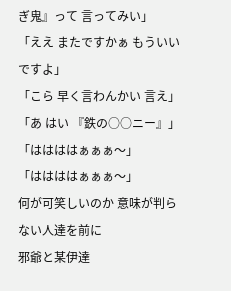ぎ鬼』って 言ってみい」
「ええ またですかぁ もういいですよ」
「こら 早く言わんかい 言え」
「あ はい 『鉄の○○ニー』」
「ははははぁぁぁ〜」
「ははははぁぁぁ〜」
何が可笑しいのか 意味が判らない人達を前に
邪爺と某伊達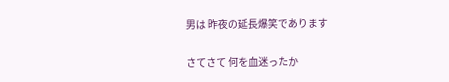男は 昨夜の延長爆笑であります

さてさて 何を血迷ったか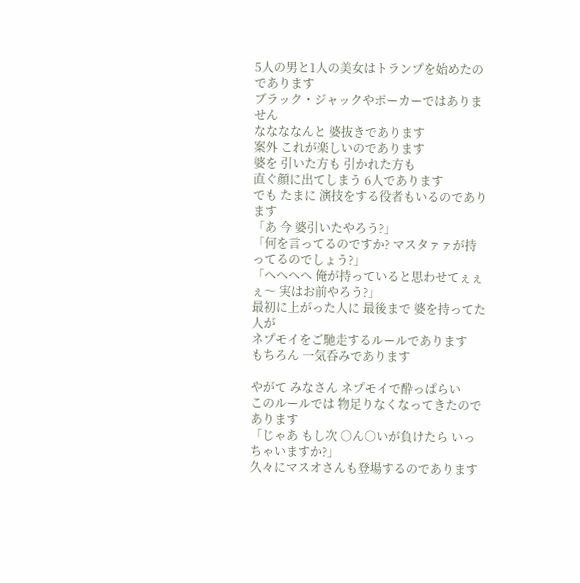5人の男と1人の美女はトランプを始めたのであります
ブラック・ジャックやポーカーではありません
ななななんと 婆抜きであります
案外 これが楽しいのであります
婆を 引いた方も 引かれた方も
直ぐ顔に出てしまう 6人であります
でも たまに 演技をする役者もいるのであります
「あ 今 婆引いたやろう?」
「何を言ってるのですか? マスタァァが持ってるのでしょう?」
「へへへへ 俺が持っていると思わせてぇぇぇ〜 実はお前やろう?」
最初に上がった人に 最後まで 婆を持ってた人が
ネプモイをご馳走するルールであります
もちろん 一気呑みであります

やがて みなさん ネプモイで酔っぱらい
このルールでは 物足りなくなってきたのであります
「じゃあ もし次 ○ん○いが負けたら いっちゃいますか?」
久々にマスオさんも登場するのであります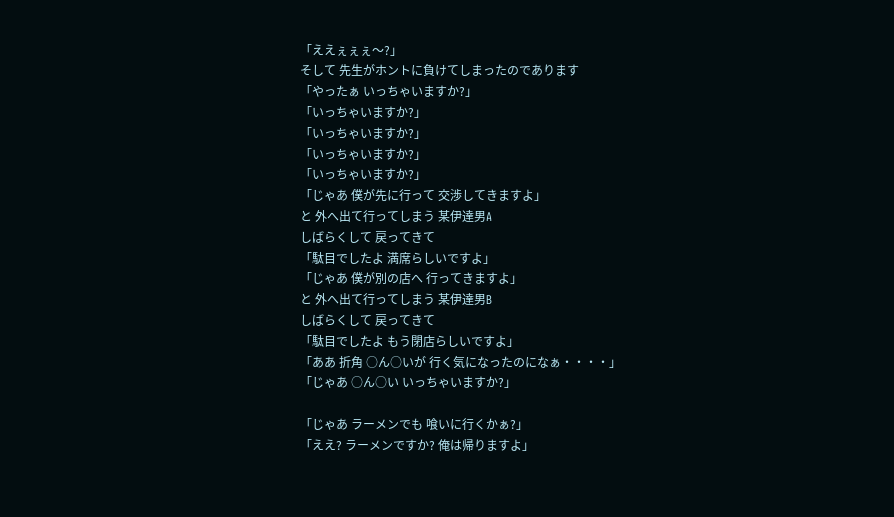「ええぇぇぇ〜?」
そして 先生がホントに負けてしまったのであります
「やったぁ いっちゃいますか?」
「いっちゃいますか?」
「いっちゃいますか?」
「いっちゃいますか?」
「いっちゃいますか?」
「じゃあ 僕が先に行って 交渉してきますよ」
と 外へ出て行ってしまう 某伊達男A
しばらくして 戻ってきて
「駄目でしたよ 満席らしいですよ」
「じゃあ 僕が別の店へ 行ってきますよ」
と 外へ出て行ってしまう 某伊達男B
しばらくして 戻ってきて
「駄目でしたよ もう閉店らしいですよ」
「ああ 折角 ○ん○いが 行く気になったのになぁ・・・・」
「じゃあ ○ん○い いっちゃいますか?」

「じゃあ ラーメンでも 喰いに行くかぁ?」
「ええ? ラーメンですか? 俺は帰りますよ」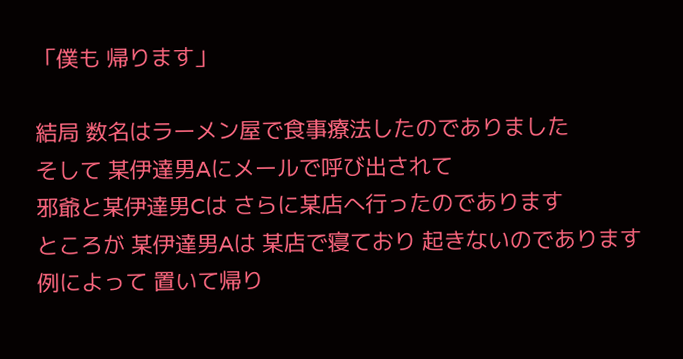「僕も 帰ります」

結局 数名はラーメン屋で食事療法したのでありました
そして 某伊達男Aにメールで呼び出されて
邪爺と某伊達男Cは さらに某店へ行ったのであります
ところが 某伊達男Aは 某店で寝ており 起きないのであります
例によって 置いて帰り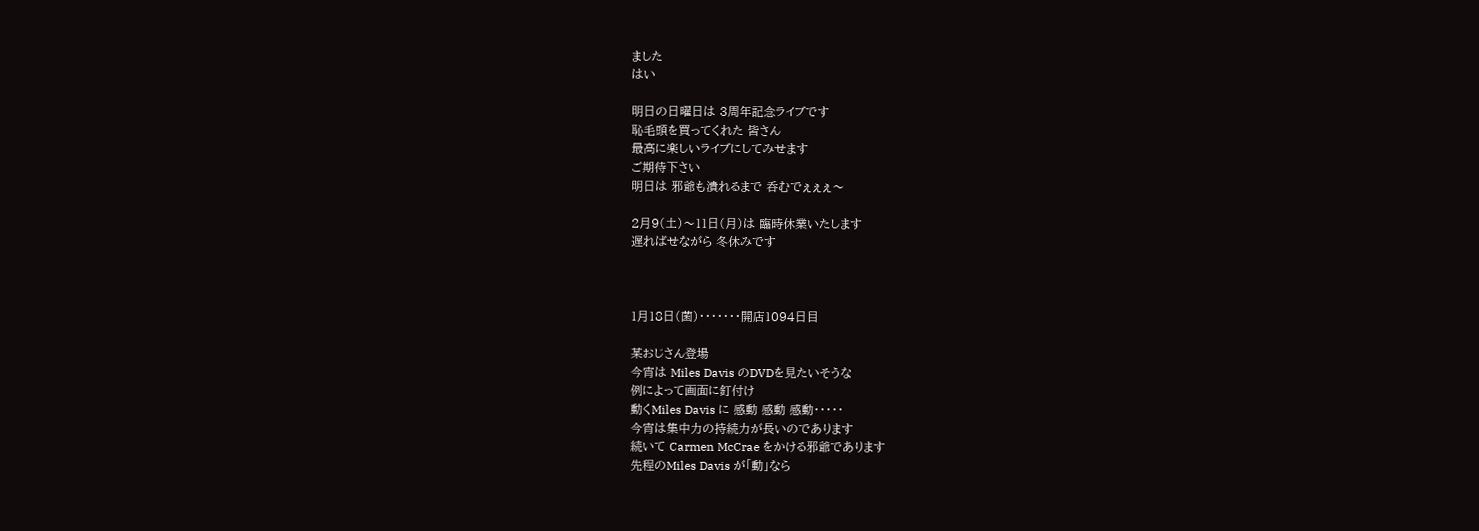ました
はい

明日の日曜日は 3周年記念ライブです
恥毛頭を買ってくれた 皆さん
最高に楽しいライブにしてみせます
ご期待下さい
明日は 邪爺も潰れるまで 呑むでぇぇぇ〜

2月9(土)〜11日(月)は 臨時休業いたします
遅ればせながら 冬休みです



1月18日(菌)・・・・・・・開店1094日目

某おじさん登場
今宵は Miles Davis のDVDを見たいそうな
例によって画面に釘付け
動くMiles Davis に 感動 感動 感動・・・・・
今宵は集中力の持続力が長いのであります
続いて Carmen McCrae をかける邪爺であります
先程のMiles Davis が「動」なら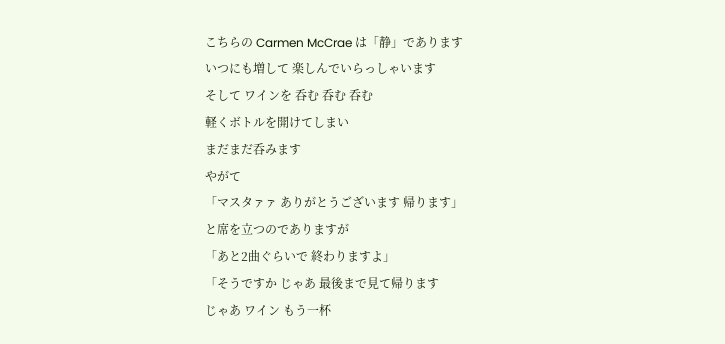こちらの Carmen McCrae は「静」であります
いつにも増して 楽しんでいらっしゃいます
そして ワインを 呑む 呑む 呑む
軽くボトルを開けてしまい
まだまだ呑みます
やがて
「マスタァァ ありがとうございます 帰ります」
と席を立つのでありますが
「あと2曲ぐらいで 終わりますよ」
「そうですか じゃあ 最後まで見て帰ります
じゃあ ワイン もう一杯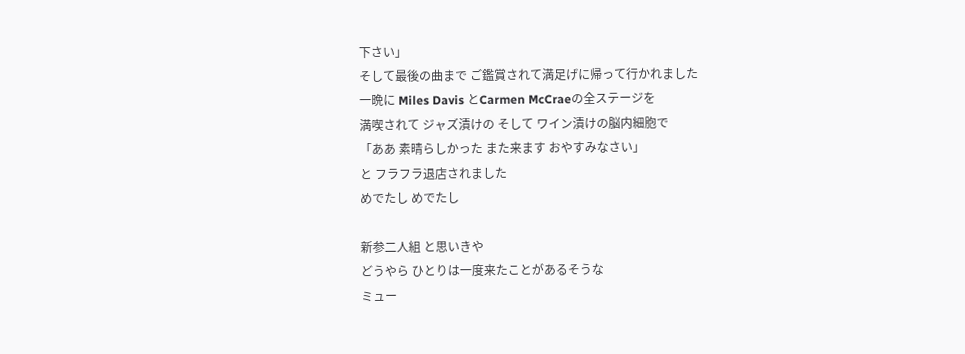下さい」
そして最後の曲まで ご鑑賞されて満足げに帰って行かれました
一晩に Miles Davis とCarmen McCraeの全ステージを
満喫されて ジャズ漬けの そして ワイン漬けの脳内細胞で
「ああ 素晴らしかった また来ます おやすみなさい」
と フラフラ退店されました
めでたし めでたし

新参二人組 と思いきや
どうやら ひとりは一度来たことがあるそうな
ミュー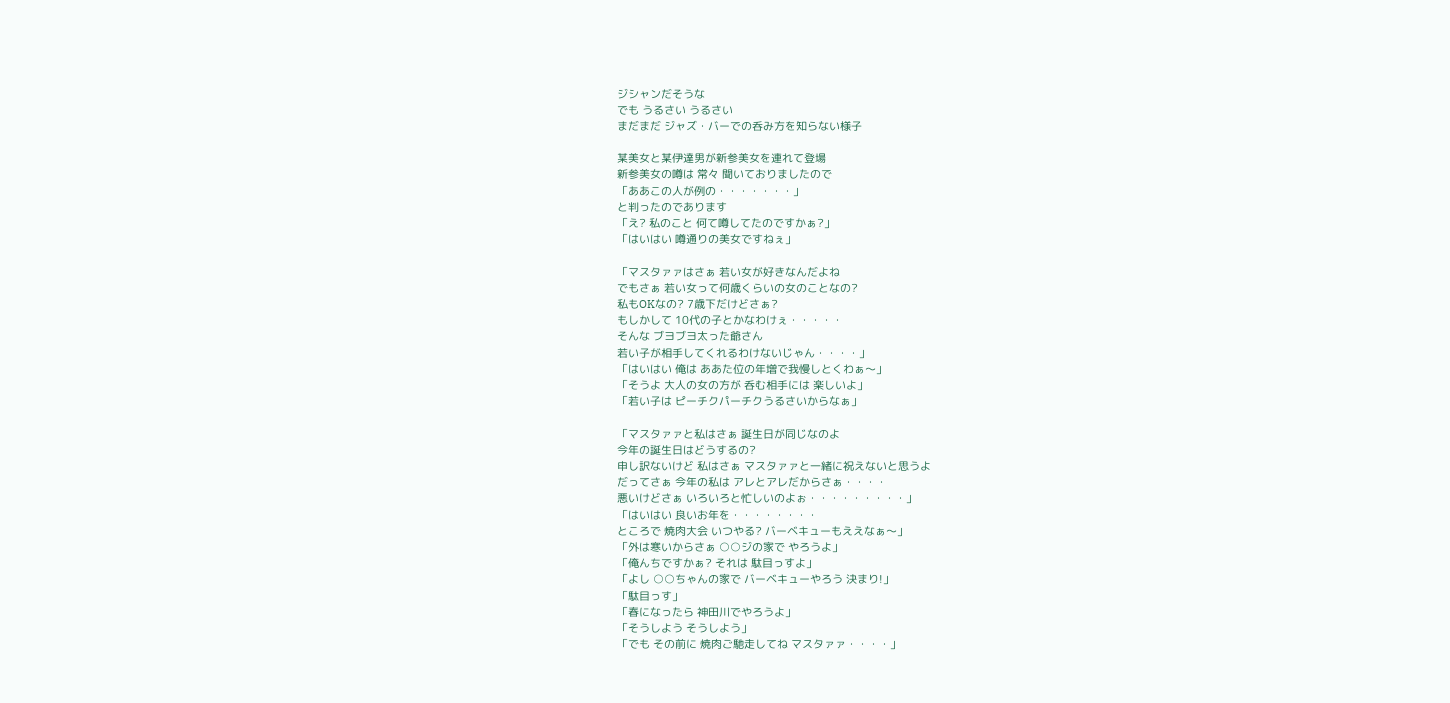ジシャンだそうな
でも うるさい うるさい
まだまだ ジャズ・バーでの呑み方を知らない様子

某美女と某伊達男が新参美女を連れて登場
新参美女の噂は 常々 聞いておりましたので
「ああこの人が例の・・・・・・・」
と判ったのであります
「え? 私のこと 何て噂してたのですかぁ?」
「はいはい 噂通りの美女ですねぇ」

「マスタァァはさぁ 若い女が好きなんだよね
でもさぁ 若い女って何歳くらいの女のことなの?
私もOKなの? 7歳下だけどさぁ?
もしかして 10代の子とかなわけぇ・・・・・
そんな ブヨブヨ太った爺さん
若い子が相手してくれるわけないじゃん・・・・」
「はいはい 俺は ああた位の年増で我慢しとくわぁ〜」
「そうよ 大人の女の方が 呑む相手には 楽しいよ」
「若い子は ピーチクパーチクうるさいからなぁ」

「マスタァァと私はさぁ 誕生日が同じなのよ
今年の誕生日はどうするの?
申し訳ないけど 私はさぁ マスタァァと一緒に祝えないと思うよ
だってさぁ 今年の私は アレとアレだからさぁ・・・・
悪いけどさぁ いろいろと忙しいのよぉ・・・・・・・・・」
「はいはい 良いお年を・・・・・・・・
ところで 焼肉大会 いつやる? バーベキューもええなぁ〜」
「外は寒いからさぁ ○○ジの家で やろうよ」
「俺んちですかぁ? それは 駄目っすよ」
「よし ○○ちゃんの家で バーベキューやろう 決まり!」
「駄目っす」
「春になったら 神田川でやろうよ」
「そうしよう そうしよう」
「でも その前に 焼肉ご馳走してね マスタァァ・・・・」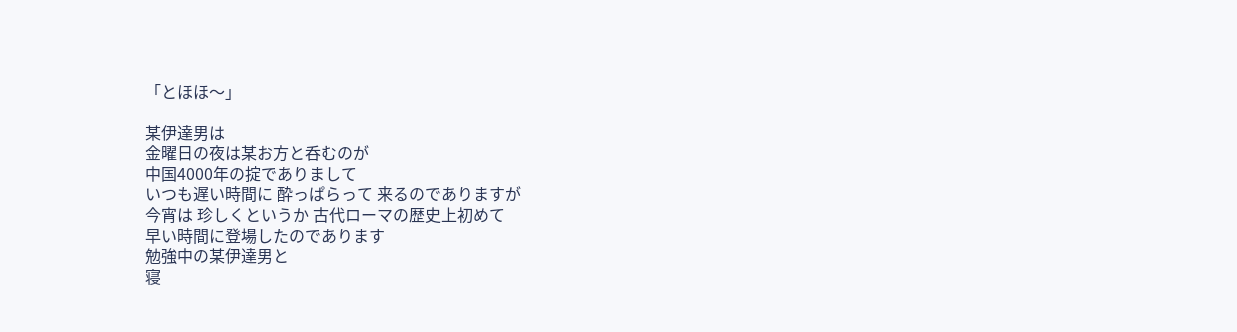「とほほ〜」

某伊達男は
金曜日の夜は某お方と呑むのが
中国4000年の掟でありまして
いつも遅い時間に 酔っぱらって 来るのでありますが
今宵は 珍しくというか 古代ローマの歴史上初めて
早い時間に登場したのであります
勉強中の某伊達男と
寝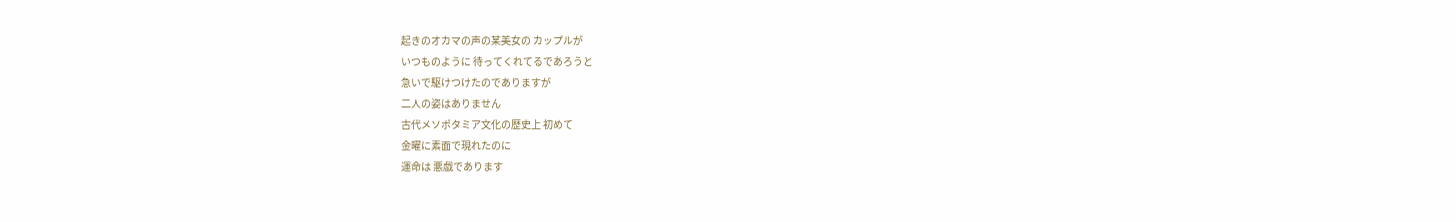起きのオカマの声の某美女の カップルが
いつものように 待ってくれてるであろうと
急いで駆けつけたのでありますが
二人の姿はありません
古代メソポタミア文化の歴史上 初めて
金曜に素面で現れたのに
運命は 悪戯であります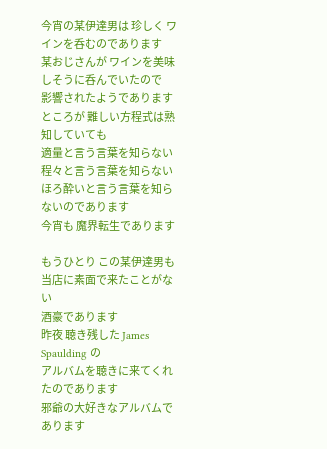今宵の某伊達男は 珍しく ワインを呑むのであります
某おじさんが ワインを美味しそうに呑んでいたので
影響されたようであります
ところが 難しい方程式は熟知していても
適量と言う言葉を知らない
程々と言う言葉を知らない
ほろ酔いと言う言葉を知らないのであります
今宵も 魔界転生であります

もうひとり この某伊達男も
当店に素面で来たことがない
酒豪であります
昨夜 聴き残した James Spaulding の
アルバムを聴きに来てくれたのであります
邪爺の大好きなアルバムであります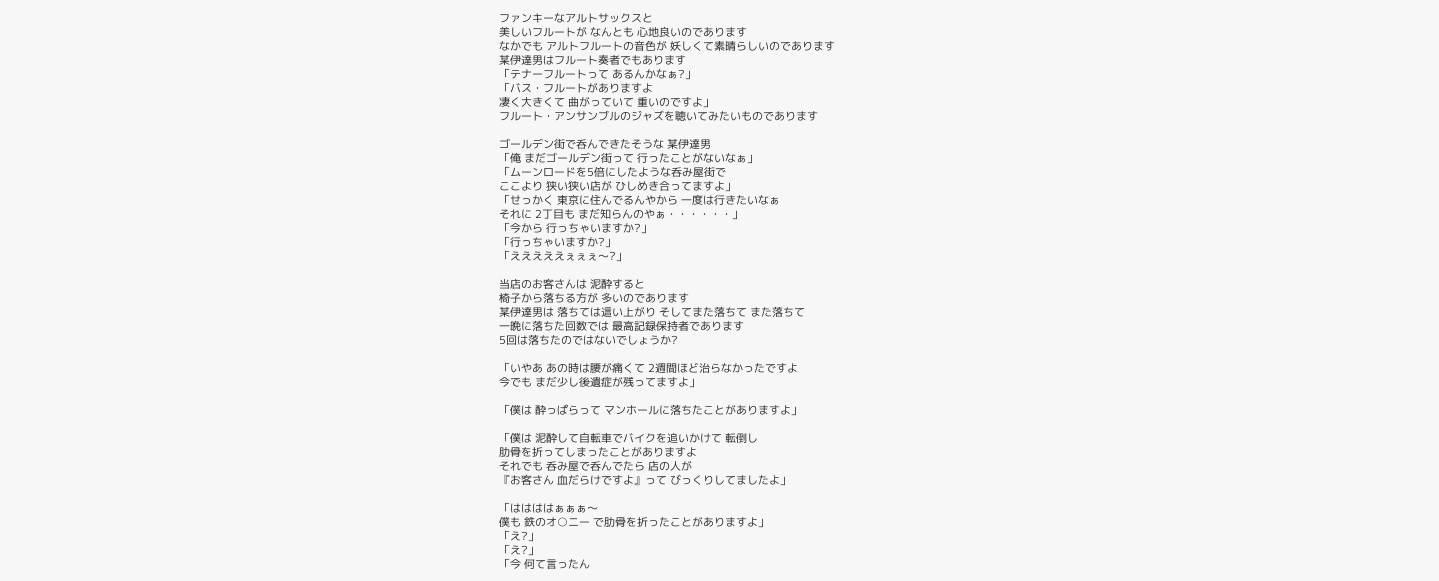ファンキーなアルトサックスと
美しいフルートが なんとも 心地良いのであります
なかでも アルトフルートの音色が 妖しくて素晴らしいのであります
某伊達男はフルート奏者でもあります
「テナーフルートって あるんかなぁ?」
「バス・フルートがありますよ
凄く大きくて 曲がっていて 重いのですよ」
フルート・アンサンブルのジャズを聴いてみたいものであります

ゴールデン街で呑んできたそうな 某伊達男
「俺 まだゴールデン街って 行ったことがないなぁ」
「ムーンロードを5倍にしたような呑み屋街で
ここより 狭い狭い店が ひしめき合ってますよ」
「せっかく 東京に住んでるんやから 一度は行きたいなぁ
それに 2丁目も まだ知らんのやぁ・・・・・・」
「今から 行っちゃいますか?」
「行っちゃいますか?」
「えええええぇぇぇ〜?」

当店のお客さんは 泥酔すると
椅子から落ちる方が 多いのであります
某伊達男は 落ちては這い上がり そしてまた落ちて また落ちて
一晩に落ちた回数では 最高記録保持者であります
5回は落ちたのではないでしょうか?

「いやあ あの時は腰が痛くて 2週間ほど治らなかったですよ
今でも まだ少し後遺症が残ってますよ」

「僕は 酔っぱらって マンホールに落ちたことがありますよ」

「僕は 泥酔して自転車でバイクを追いかけて 転倒し
肋骨を折ってしまったことがありますよ
それでも 呑み屋で呑んでたら 店の人が
『お客さん 血だらけですよ』って びっくりしてましたよ」

「ははははぁぁぁ〜
僕も 鉄のオ○ニー で肋骨を折ったことがありますよ」
「え?」
「え?」
「今 何て言ったん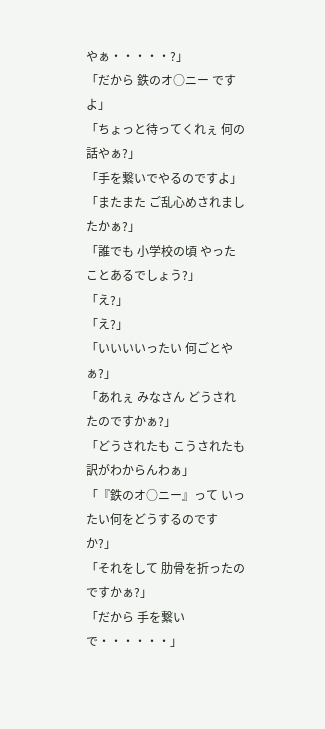やぁ・・・・・?」
「だから 鉄のオ○ニー ですよ」
「ちょっと待ってくれぇ 何の話やぁ?」
「手を繋いでやるのですよ」
「またまた ご乱心めされましたかぁ?」
「誰でも 小学校の頃 やったことあるでしょう?」
「え?」
「え?」
「いいいいったい 何ごとやぁ?」
「あれぇ みなさん どうされたのですかぁ?」
「どうされたも こうされたも 訳がわからんわぁ」
「『鉄のオ○ニー』って いったい何をどうするのですか?」
「それをして 肋骨を折ったのですかぁ?」
「だから 手を繋いで・・・・・・」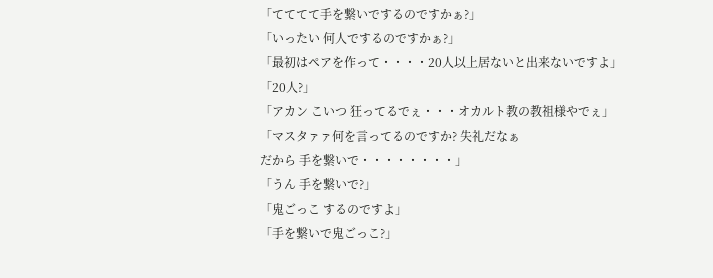「てててて手を繋いでするのですかぁ?」
「いったい 何人でするのですかぁ?」
「最初はペアを作って・・・・20人以上居ないと出来ないですよ」
「20人?」
「アカン こいつ 狂ってるでぇ・・・オカルト教の教祖様やでぇ」
「マスタァァ何を言ってるのですか? 失礼だなぁ
だから 手を繋いで・・・・・・・・」
「うん 手を繋いで?」
「鬼ごっこ するのですよ」
「手を繋いで鬼ごっこ?」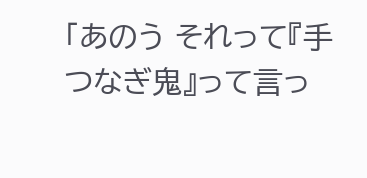「あのう それって『手つなぎ鬼』って言っ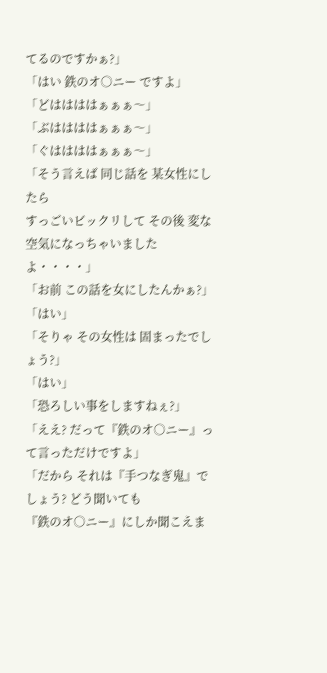てるのですかぁ?」
「はい 鉄のオ○ニー ですよ」
「どははははぁぁぁ〜」
「ぶははははぁぁぁ〜」
「ぐははははぁぁぁ〜」
「そう言えば 同じ話を 某女性にしたら
すっごいビックリして その後 変な空気になっちゃいましたよ・・・・」
「お前 この話を女にしたんかぁ?」
「はい」
「そりゃ その女性は 固まったでしょう?」
「はい」
「恐ろしい事をしますねぇ?」
「ええ? だって『鉄のオ○ニー』って言っただけですよ」
「だから それは『手つなぎ鬼』でしょう? どう聞いても
『鉄のオ○ニー』にしか聞こえま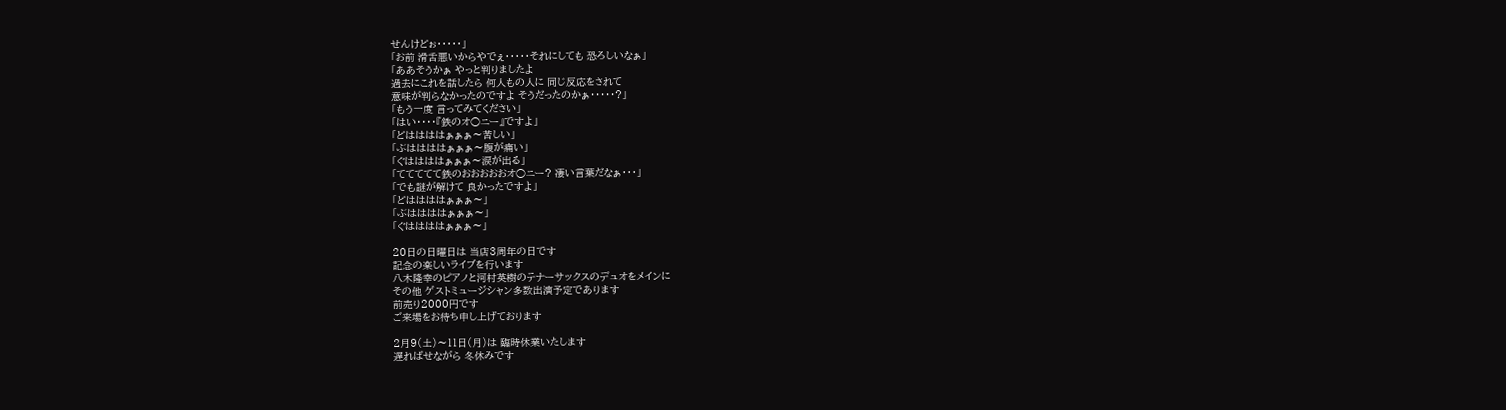せんけどぉ・・・・・」
「お前 滑舌悪いからやでぇ・・・・・それにしても 恐ろしいなぁ」
「ああそうかぁ やっと判りましたよ
過去にこれを話したら 何人もの人に 同じ反応をされて
意味が判らなかったのですよ そうだったのかぁ・・・・・?」
「もう一度 言ってみてください」
「はい・・・・『鉄のオ○ニー』ですよ」
「どははははぁぁぁ〜苦しい」
「ぶははははぁぁぁ〜腹が痛い」
「ぐははははぁぁぁ〜涙が出る」
「ててててて鉄のおおおおおオ○ニー? 凄い言葉だなぁ・・・」
「でも謎が解けて 良かったですよ」
「どははははぁぁぁ〜」
「ぶははははぁぁぁ〜」
「ぐははははぁぁぁ〜」

20日の日曜日は 当店3周年の日です
記念の楽しいライブを行います
八木隆幸のピアノと河村英樹のテナーサックスのデュオをメインに
その他 ゲストミュージシャン多数出演予定であります
前売り2000円です
ご来場をお待ち申し上げております

2月9(土)〜11日(月)は 臨時休業いたします
遅ればせながら 冬休みです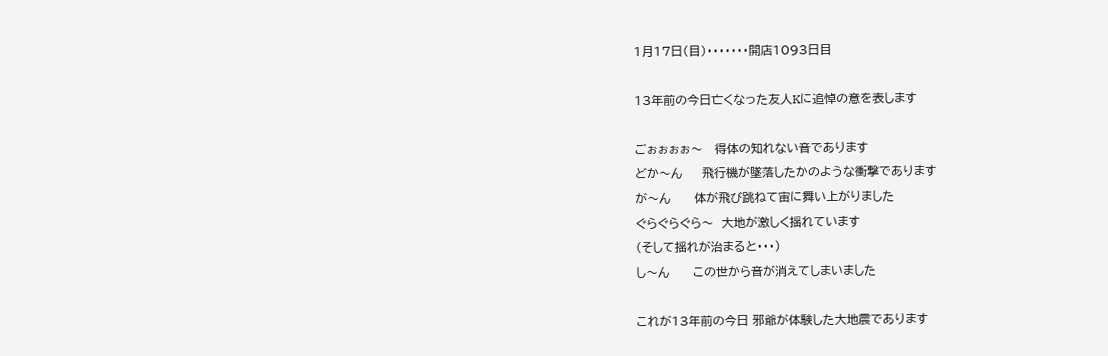1月17日(目)・・・・・・・開店1093日目

13年前の今日亡くなった友人Kに追悼の意を表します

ごぉぉぉぉ〜   得体の知れない音であります
どか〜ん     飛行機が墜落したかのような衝撃であります
が〜ん      体が飛び跳ねて宙に舞い上がりました
ぐらぐらぐら〜  大地が激しく揺れています
(そして揺れが治まると・・・)
し〜ん      この世から音が消えてしまいました

これが13年前の今日 邪爺が体験した大地震であります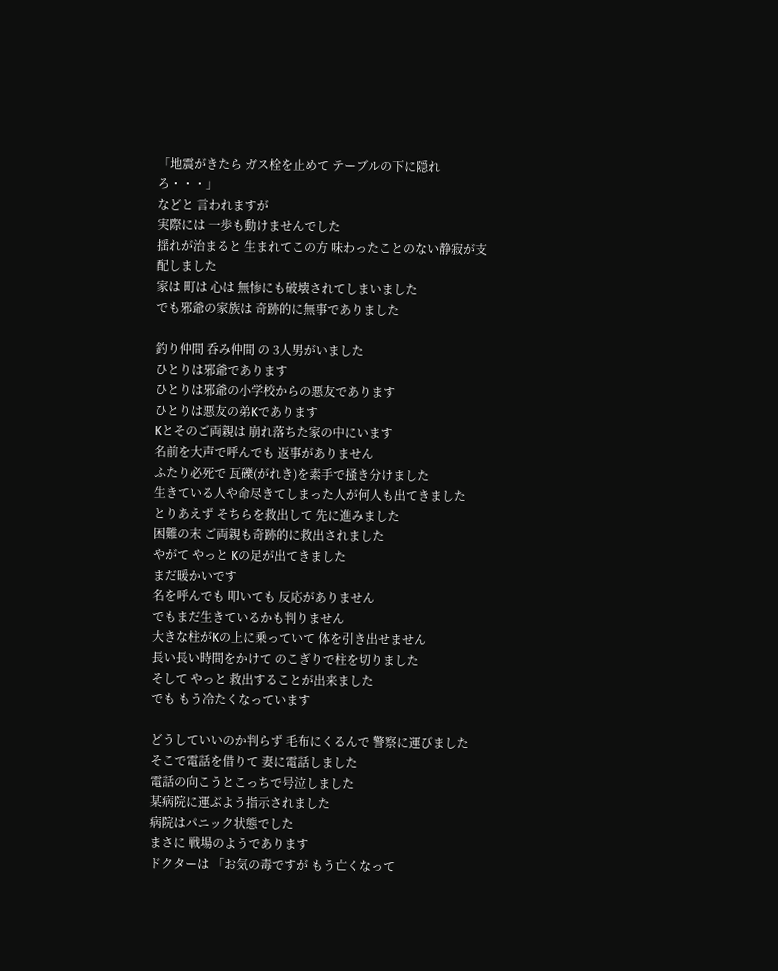「地震がきたら ガス栓を止めて テーブルの下に隠れろ・・・」
などと 言われますが
実際には 一歩も動けませんでした
揺れが治まると 生まれてこの方 味わったことのない静寂が支配しました
家は 町は 心は 無惨にも破壊されてしまいました
でも邪爺の家族は 奇跡的に無事でありました

釣り仲間 呑み仲間 の 3人男がいました
ひとりは邪爺であります
ひとりは邪爺の小学校からの悪友であります
ひとりは悪友の弟Kであります
Kとそのご両親は 崩れ落ちた家の中にいます
名前を大声で呼んでも 返事がありません
ふたり必死で 瓦礫(がれき)を素手で掻き分けました
生きている人や命尽きてしまった人が何人も出てきました
とりあえず そちらを救出して 先に進みました
困難の末 ご両親も奇跡的に救出されました
やがて やっと Kの足が出てきました
まだ暖かいです
名を呼んでも 叩いても 反応がありません
でもまだ生きているかも判りません
大きな柱がKの上に乗っていて 体を引き出せません
長い長い時間をかけて のこぎりで柱を切りました
そして やっと 救出することが出来ました
でも もう冷たくなっています

どうしていいのか判らず 毛布にくるんで 警察に運びました
そこで電話を借りて 妻に電話しました
電話の向こうとこっちで号泣しました
某病院に運ぶよう指示されました
病院はパニック状態でした
まさに 戦場のようであります
ドクターは 「お気の毒ですが もう亡くなって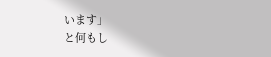います」
と何もし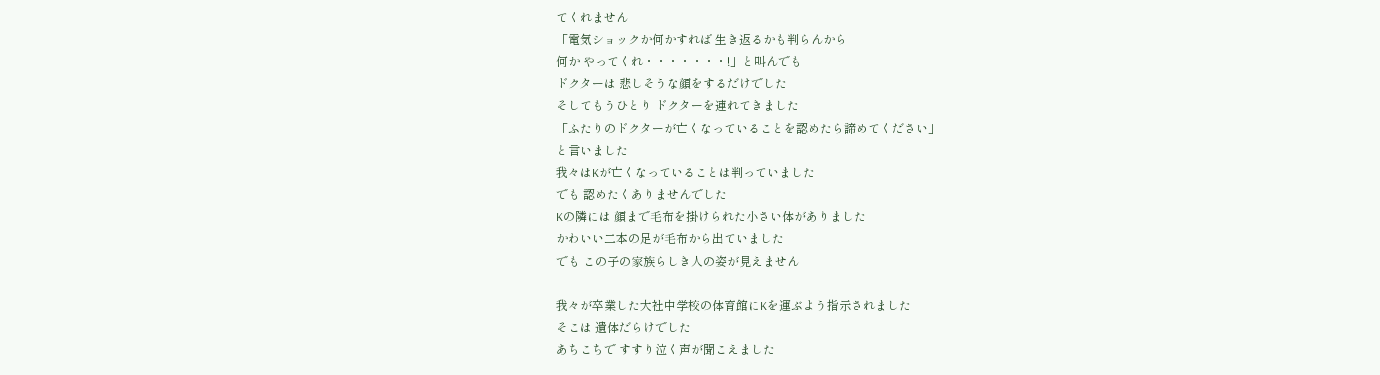てくれません
「電気ショックか何かすれば 生き返るかも判らんから
何か やってくれ・・・・・・・!」と叫んでも
ドクターは 悲しそうな顔をするだけでした
そしてもうひとり ドクターを連れてきました
「ふたりのドクターが亡くなっていることを認めたら諦めてください」
と言いました
我々はKが亡くなっていることは判っていました
でも 認めたくありませんでした
Kの隣には 顔まで毛布を掛けられた小さい体がありました
かわいい二本の足が毛布から出ていました
でも この子の家族らしき人の姿が見えません

我々が卒業した大社中学校の体育館にKを運ぶよう指示されました
そこは 遺体だらけでした
あちこちで すすり泣く声が聞こえました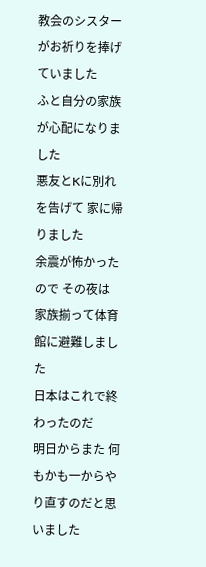教会のシスターがお祈りを捧げていました
ふと自分の家族が心配になりました
悪友とKに別れを告げて 家に帰りました
余震が怖かったので その夜は 家族揃って体育館に避難しました
日本はこれで終わったのだ
明日からまた 何もかも一からやり直すのだと思いました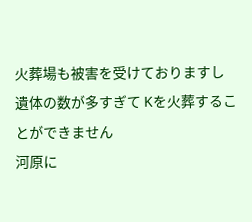火葬場も被害を受けておりますし
遺体の数が多すぎて Kを火葬することができません
河原に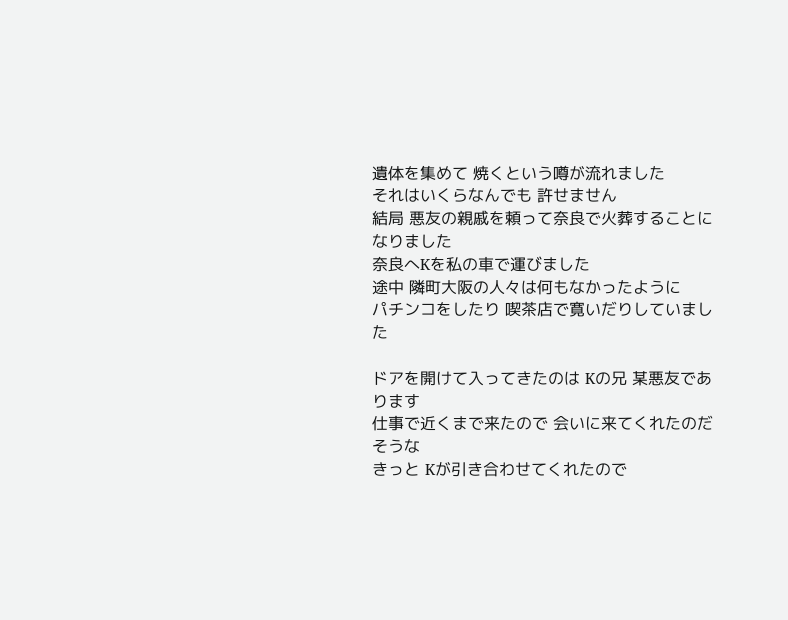遺体を集めて 焼くという噂が流れました
それはいくらなんでも 許せません
結局 悪友の親戚を頼って奈良で火葬することになりました
奈良へKを私の車で運びました
途中 隣町大阪の人々は何もなかったように
パチンコをしたり 喫茶店で寛いだりしていました

ドアを開けて入ってきたのは Kの兄 某悪友であります
仕事で近くまで来たので 会いに来てくれたのだそうな
きっと Kが引き合わせてくれたので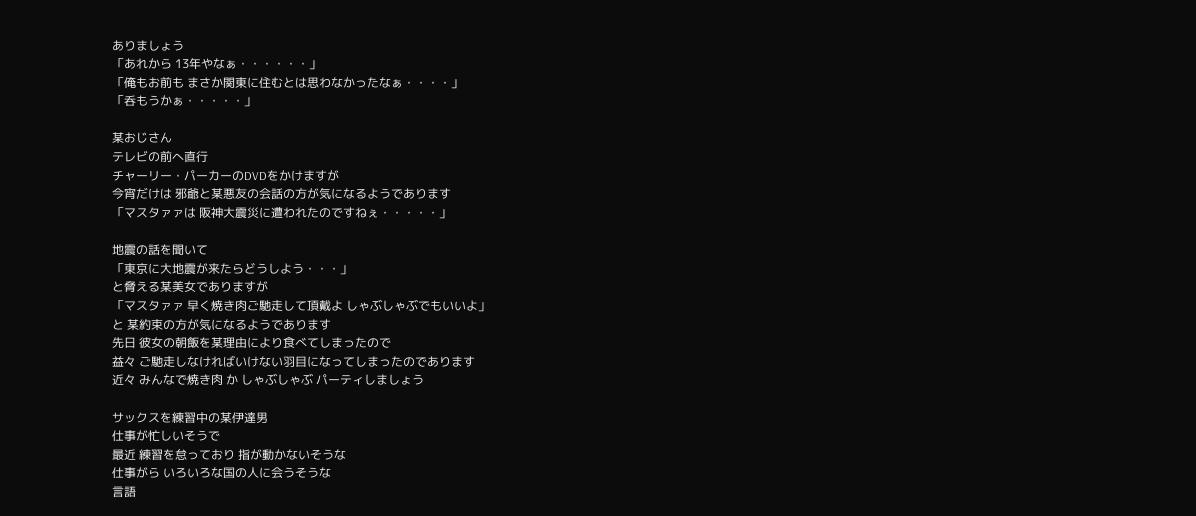ありましょう
「あれから 13年やなぁ・・・・・・」
「俺もお前も まさか関東に住むとは思わなかったなぁ・・・・」
「呑もうかぁ・・・・・」

某おじさん
テレビの前へ直行
チャーリー・パーカーのDVDをかけますが
今宵だけは 邪爺と某悪友の会話の方が気になるようであります
「マスタァァは 阪神大震災に遭われたのですねぇ・・・・・」

地震の話を聞いて
「東京に大地震が来たらどうしよう・・・」
と脅える某美女でありますが
「マスタァァ 早く焼き肉ご馳走して頂戴よ しゃぶしゃぶでもいいよ」
と 某約束の方が気になるようであります
先日 彼女の朝飯を某理由により食べてしまったので
益々 ご馳走しなければいけない羽目になってしまったのであります
近々 みんなで焼き肉 か しゃぶしゃぶ パーティしましょう

サックスを練習中の某伊達男
仕事が忙しいそうで
最近 練習を怠っており 指が動かないそうな
仕事がら いろいろな国の人に会うそうな
言語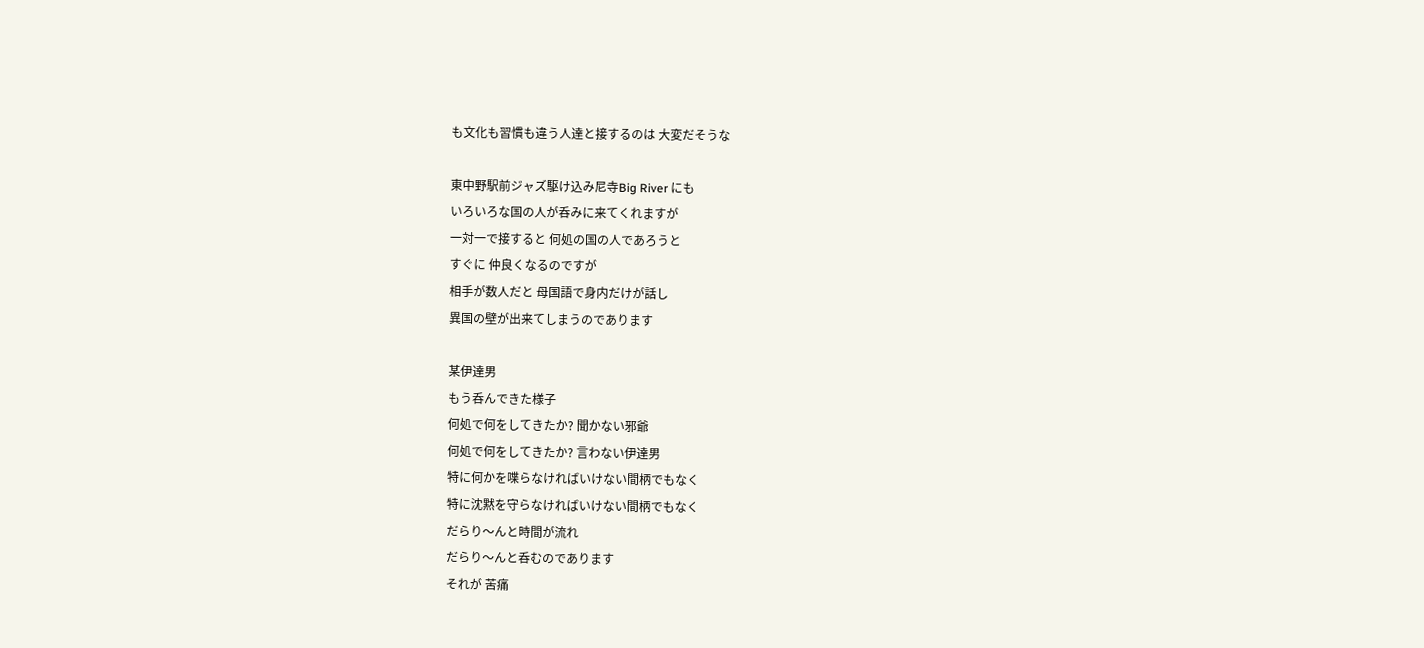も文化も習慣も違う人達と接するのは 大変だそうな

東中野駅前ジャズ駆け込み尼寺Big River にも
いろいろな国の人が呑みに来てくれますが
一対一で接すると 何処の国の人であろうと
すぐに 仲良くなるのですが
相手が数人だと 母国語で身内だけが話し
異国の壁が出来てしまうのであります

某伊達男
もう呑んできた様子
何処で何をしてきたか? 聞かない邪爺
何処で何をしてきたか? 言わない伊達男
特に何かを喋らなければいけない間柄でもなく
特に沈黙を守らなければいけない間柄でもなく
だらり〜んと時間が流れ
だらり〜んと呑むのであります
それが 苦痛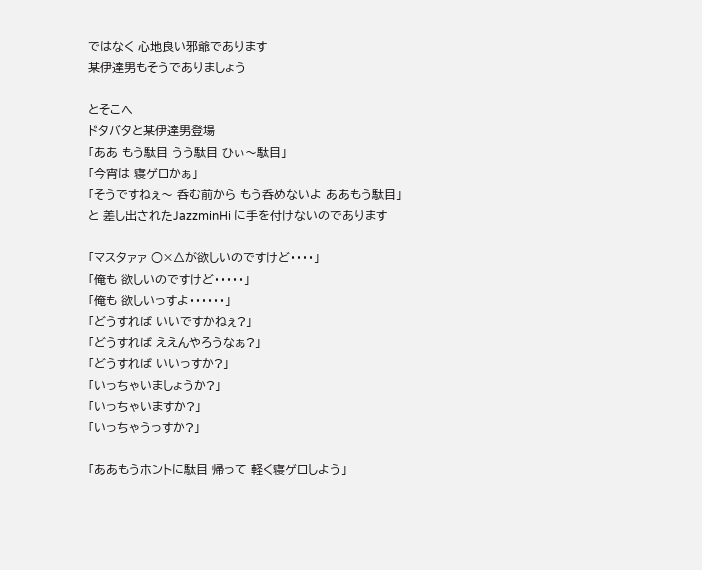ではなく 心地良い邪爺であります
某伊達男もそうでありましょう

とそこへ
ドタバタと某伊達男登場
「ああ もう駄目 うう駄目 ひぃ〜駄目」
「今宵は 寝ゲロかぁ」
「そうですねぇ〜 呑む前から もう呑めないよ ああもう駄目」
と 差し出されたJazzminHi に手を付けないのであります

「マスタァァ ○×△が欲しいのですけど・・・・」
「俺も 欲しいのですけど・・・・・」
「俺も 欲しいっすよ・・・・・・」
「どうすれば いいですかねぇ?」
「どうすれば ええんやろうなぁ?」
「どうすれば いいっすか?」
「いっちゃいましょうか?」
「いっちゃいますか?」
「いっちゃうっすか?」

「ああもうホントに駄目 帰って 軽く寝ゲロしよう」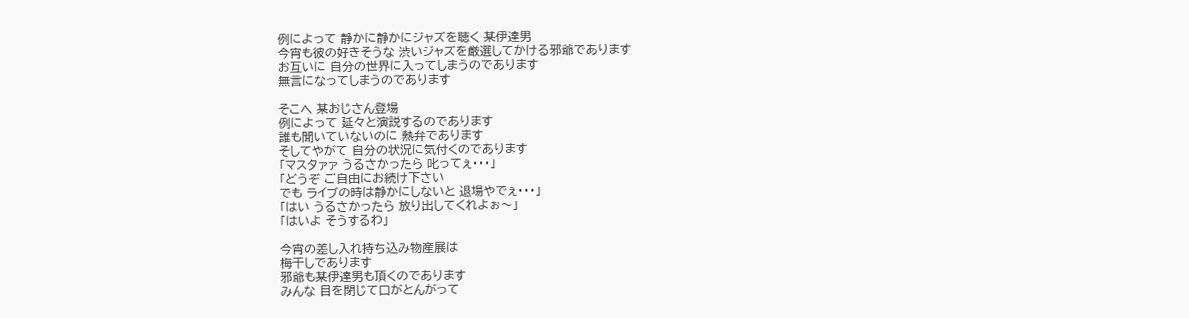例によって 静かに静かにジャズを聴く 某伊達男
今宵も彼の好きそうな 渋いジャズを厳選してかける邪爺であります
お互いに 自分の世界に入ってしまうのであります
無言になってしまうのであります

そこへ 某おじさん登場
例によって 延々と演説するのであります
誰も聞いていないのに 熱弁であります
そしてやがて 自分の状況に気付くのであります
「マスタァァ うるさかったら 叱ってぇ・・・」
「どうぞ ご自由にお続け下さい
でも ライブの時は静かにしないと 退場やでぇ・・・」
「はい うるさかったら 放り出してくれよぉ〜」
「はいよ そうするわ」

今宵の差し入れ持ち込み物産展は
梅干しであります
邪爺も某伊達男も頂くのであります
みんな 目を閉じて口がとんがって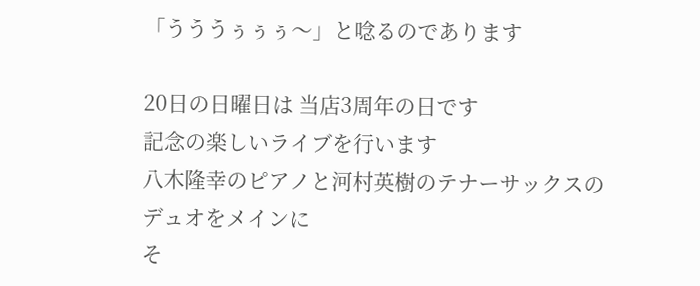「うううぅぅぅ〜」と唸るのであります

20日の日曜日は 当店3周年の日です
記念の楽しいライブを行います
八木隆幸のピアノと河村英樹のテナーサックスのデュオをメインに
そ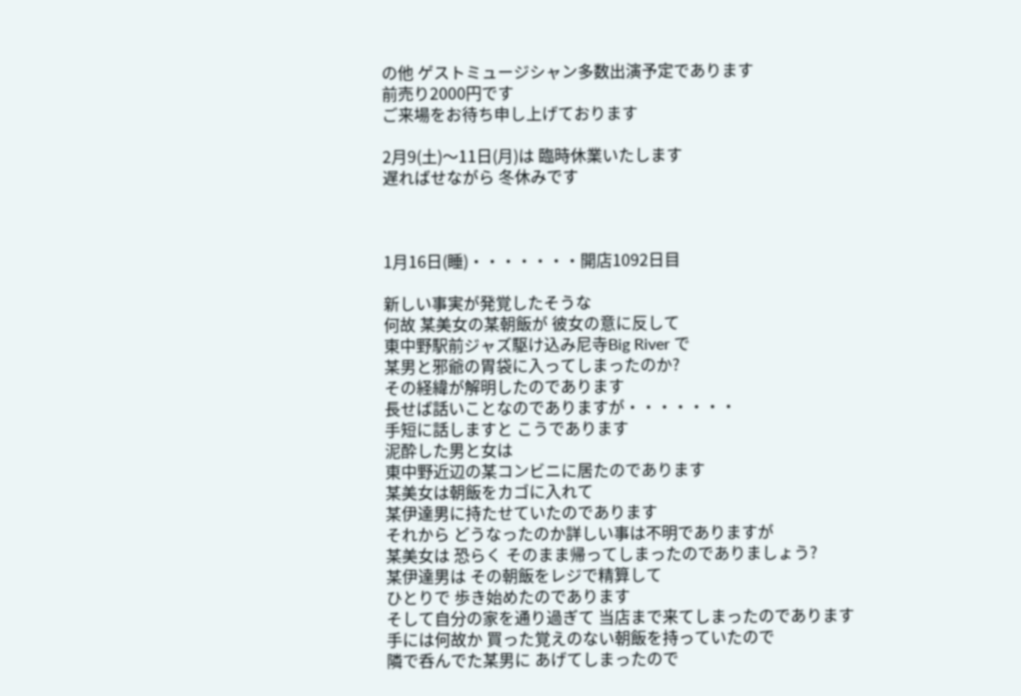の他 ゲストミュージシャン多数出演予定であります
前売り2000円です
ご来場をお待ち申し上げております

2月9(土)〜11日(月)は 臨時休業いたします
遅ればせながら 冬休みです



1月16日(睡)・・・・・・・開店1092日目

新しい事実が発覚したそうな
何故 某美女の某朝飯が 彼女の意に反して
東中野駅前ジャズ駆け込み尼寺Big River で
某男と邪爺の胃袋に入ってしまったのか?
その経緯が解明したのであります
長せば話いことなのでありますが・・・・・・・
手短に話しますと こうであります
泥酔した男と女は
東中野近辺の某コンビニに居たのであります
某美女は朝飯をカゴに入れて
某伊達男に持たせていたのであります
それから どうなったのか詳しい事は不明でありますが
某美女は 恐らく そのまま帰ってしまったのでありましょう?
某伊達男は その朝飯をレジで精算して
ひとりで 歩き始めたのであります
そして自分の家を通り過ぎて 当店まで来てしまったのであります
手には何故か 買った覚えのない朝飯を持っていたので
隣で呑んでた某男に あげてしまったので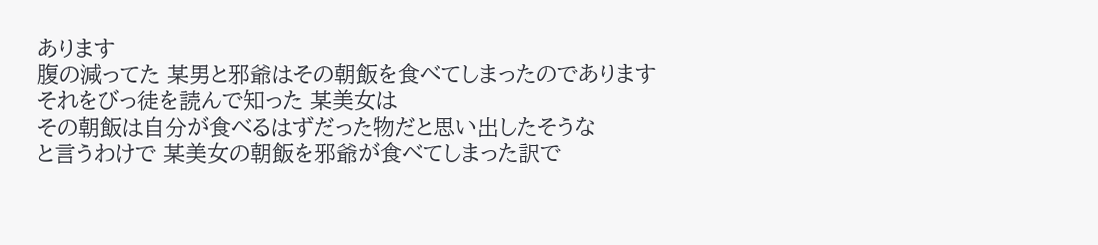あります
腹の減ってた 某男と邪爺はその朝飯を食べてしまったのであります
それをびっ徒を読んで知った 某美女は
その朝飯は自分が食べるはずだった物だと思い出したそうな
と言うわけで 某美女の朝飯を邪爺が食べてしまった訳で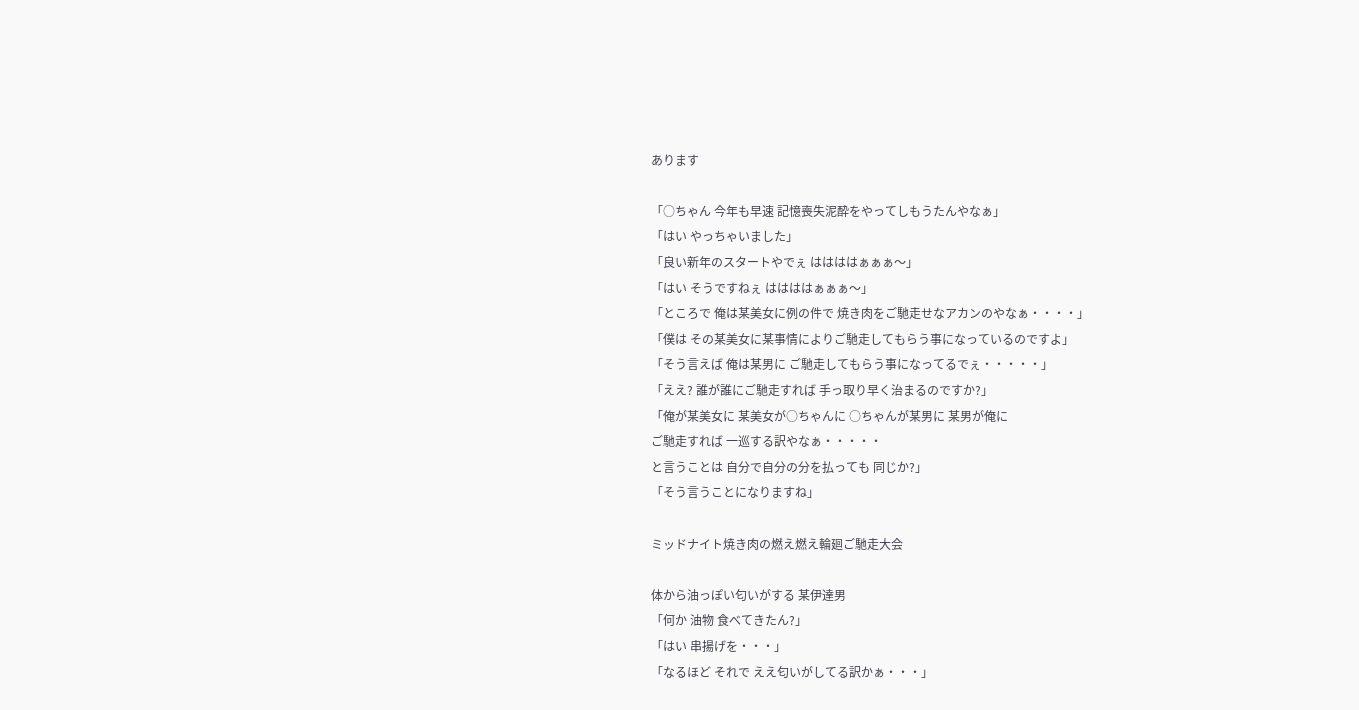あります

「○ちゃん 今年も早速 記憶喪失泥酔をやってしもうたんやなぁ」
「はい やっちゃいました」
「良い新年のスタートやでぇ ははははぁぁぁ〜」
「はい そうですねぇ ははははぁぁぁ〜」
「ところで 俺は某美女に例の件で 焼き肉をご馳走せなアカンのやなぁ・・・・」
「僕は その某美女に某事情によりご馳走してもらう事になっているのですよ」
「そう言えば 俺は某男に ご馳走してもらう事になってるでぇ・・・・・」
「ええ? 誰が誰にご馳走すれば 手っ取り早く治まるのですか?」
「俺が某美女に 某美女が○ちゃんに ○ちゃんが某男に 某男が俺に
ご馳走すれば 一巡する訳やなぁ・・・・・
と言うことは 自分で自分の分を払っても 同じか?」
「そう言うことになりますね」

ミッドナイト焼き肉の燃え燃え輪廻ご馳走大会

体から油っぽい匂いがする 某伊達男
「何か 油物 食べてきたん?」
「はい 串揚げを・・・」
「なるほど それで ええ匂いがしてる訳かぁ・・・」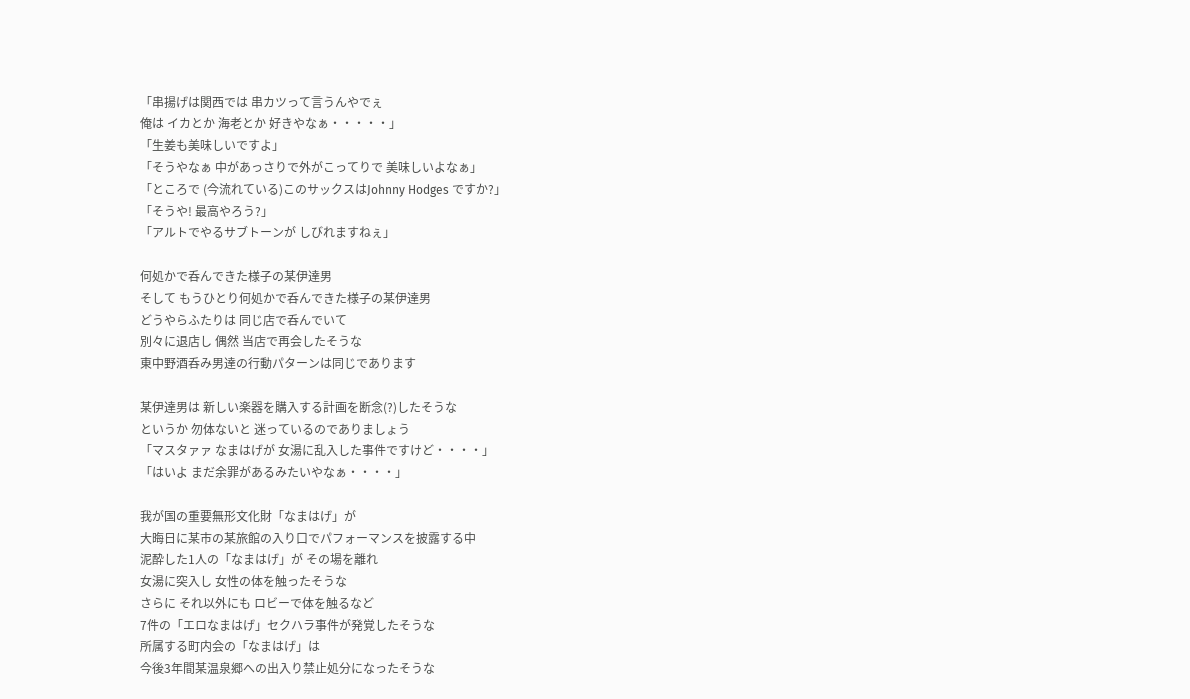「串揚げは関西では 串カツって言うんやでぇ
俺は イカとか 海老とか 好きやなぁ・・・・・」
「生姜も美味しいですよ」
「そうやなぁ 中があっさりで外がこってりで 美味しいよなぁ」
「ところで (今流れている)このサックスはJohnny Hodges ですか?」
「そうや! 最高やろう?」
「アルトでやるサブトーンが しびれますねぇ」

何処かで呑んできた様子の某伊達男
そして もうひとり何処かで呑んできた様子の某伊達男
どうやらふたりは 同じ店で呑んでいて
別々に退店し 偶然 当店で再会したそうな
東中野酒呑み男達の行動パターンは同じであります

某伊達男は 新しい楽器を購入する計画を断念(?)したそうな
というか 勿体ないと 迷っているのでありましょう
「マスタァァ なまはげが 女湯に乱入した事件ですけど・・・・」
「はいよ まだ余罪があるみたいやなぁ・・・・」

我が国の重要無形文化財「なまはげ」が
大晦日に某市の某旅館の入り口でパフォーマンスを披露する中
泥酔した1人の「なまはげ」が その場を離れ
女湯に突入し 女性の体を触ったそうな
さらに それ以外にも ロビーで体を触るなど
7件の「エロなまはげ」セクハラ事件が発覚したそうな
所属する町内会の「なまはげ」は
今後3年間某温泉郷への出入り禁止処分になったそうな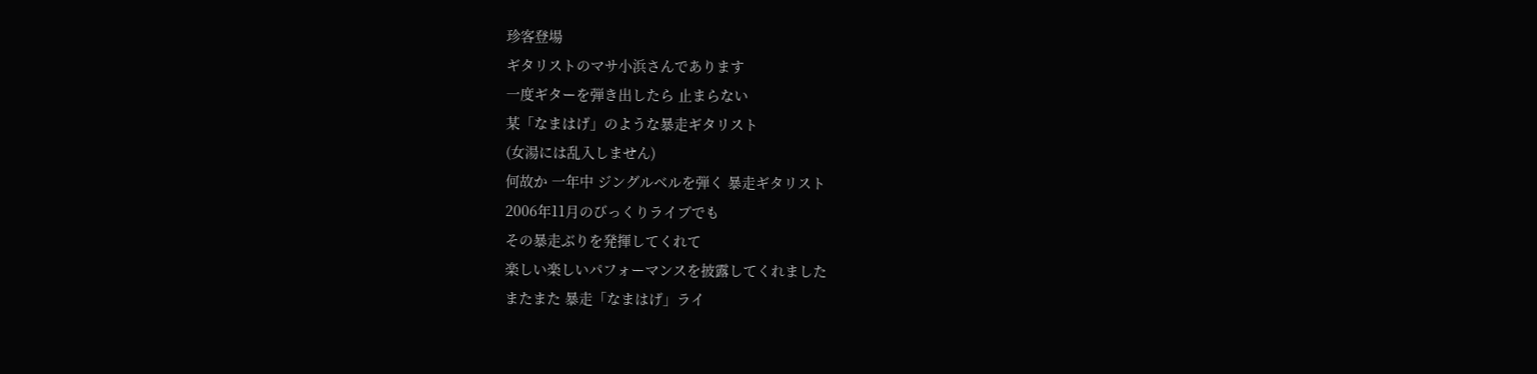珍客登場
ギタリストのマサ小浜さんであります
一度ギターを弾き出したら 止まらない
某「なまはげ」のような暴走ギタリスト
(女湯には乱入しません)
何故か 一年中 ジングルベルを弾く 暴走ギタリスト
2006年11月のびっくりライブでも
その暴走ぶりを発揮してくれて
楽しい楽しいパフォーマンスを披露してくれました
またまた 暴走「なまはげ」ライ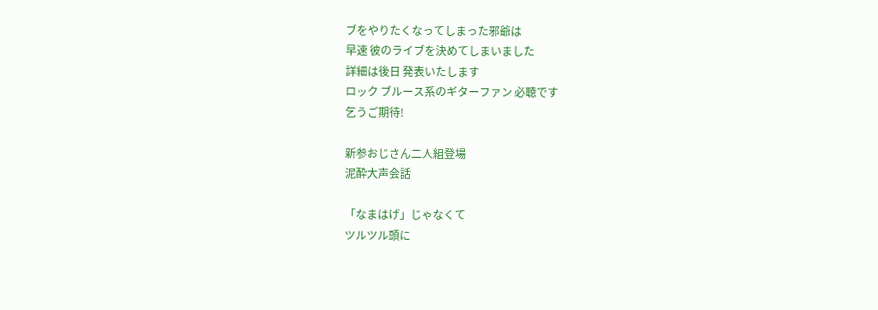ブをやりたくなってしまった邪爺は
早速 彼のライブを決めてしまいました
詳細は後日 発表いたします
ロック ブルース系のギターファン 必聴です
乞うご期待!

新参おじさん二人組登場
泥酔大声会話

「なまはげ」じゃなくて
ツルツル頭に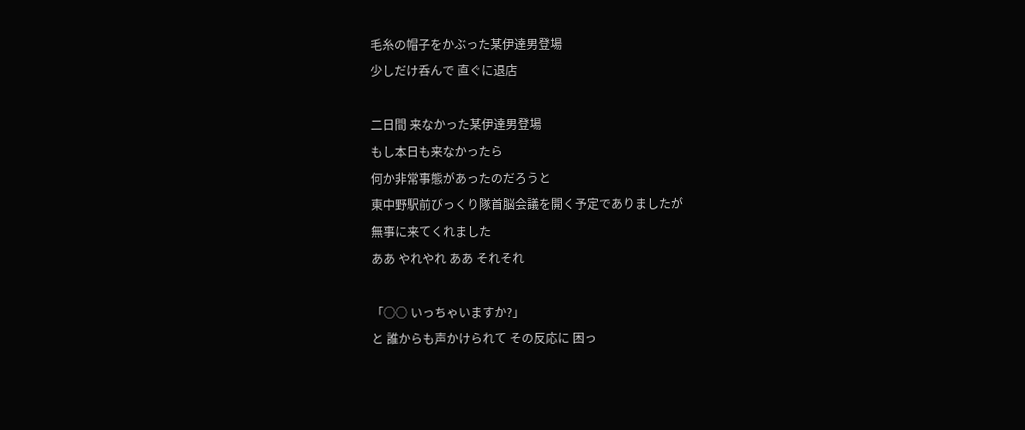毛糸の帽子をかぶった某伊達男登場
少しだけ呑んで 直ぐに退店

二日間 来なかった某伊達男登場
もし本日も来なかったら
何か非常事態があったのだろうと
東中野駅前びっくり隊首脳会議を開く予定でありましたが
無事に来てくれました
ああ やれやれ ああ それそれ

「○○ いっちゃいますか?」
と 誰からも声かけられて その反応に 困っ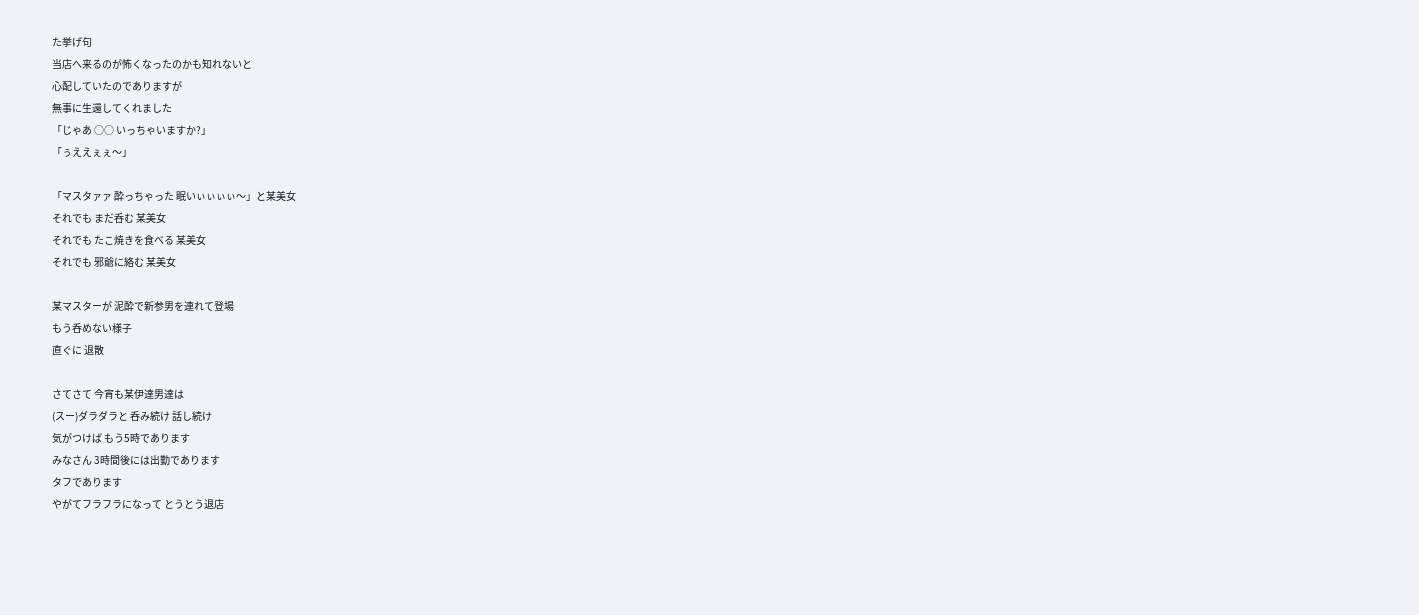た挙げ句
当店へ来るのが怖くなったのかも知れないと
心配していたのでありますが
無事に生還してくれました
「じゃあ ○○ いっちゃいますか?」
「ぅええぇぇ〜」

「マスタァァ 酔っちゃった 眠いぃぃぃぃ〜」と某美女
それでも まだ呑む 某美女
それでも たこ焼きを食べる 某美女
それでも 邪爺に絡む 某美女

某マスターが 泥酔で新参男を連れて登場
もう呑めない様子
直ぐに 退散

さてさて 今宵も某伊達男達は
(スー)ダラダラと 呑み続け 話し続け
気がつけば もう5時であります
みなさん 3時間後には出勤であります
タフであります
やがてフラフラになって とうとう退店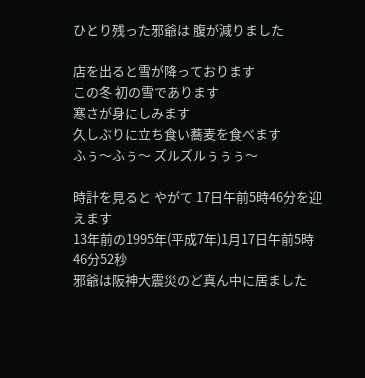ひとり残った邪爺は 腹が減りました

店を出ると雪が降っております
この冬 初の雪であります
寒さが身にしみます
久しぶりに立ち食い蕎麦を食べます
ふぅ〜ふぅ〜 ズルズルぅぅぅ〜

時計を見ると やがて 17日午前5時46分を迎えます
13年前の1995年(平成7年)1月17日午前5時46分52秒
邪爺は阪神大震災のど真ん中に居ました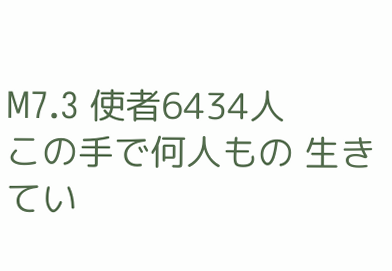M7.3 使者6434人
この手で何人もの 生きてい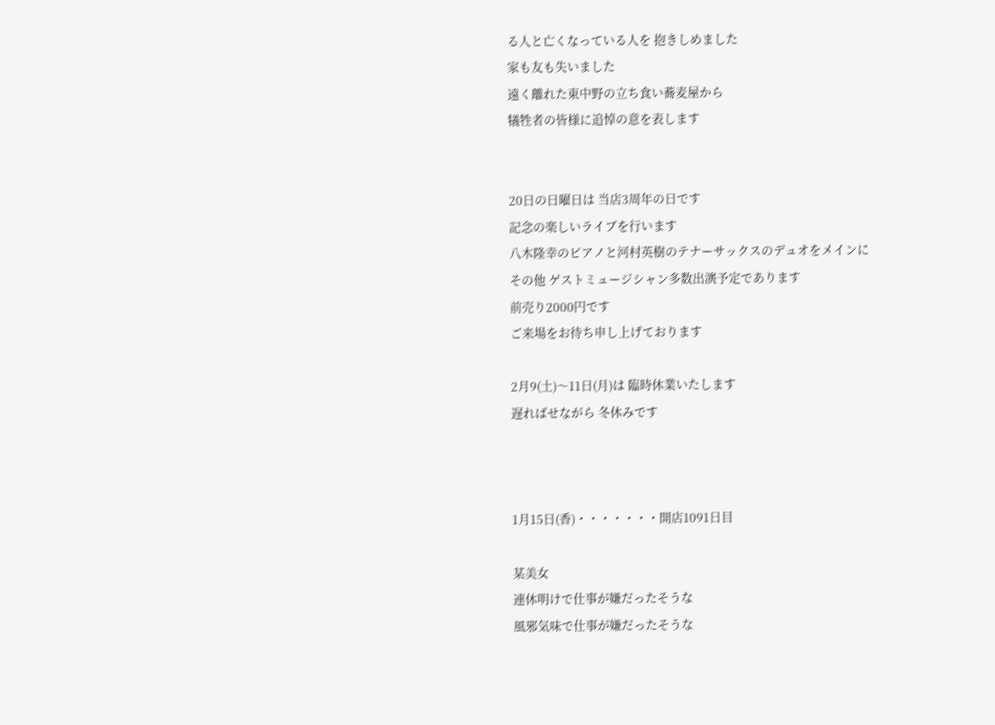る人と亡くなっている人を 抱きしめました
家も友も失いました
遠く離れた東中野の立ち食い蕎麦屋から
犠牲者の皆様に追悼の意を表します


20日の日曜日は 当店3周年の日です
記念の楽しいライブを行います
八木隆幸のピアノと河村英樹のテナーサックスのデュオをメインに
その他 ゲストミュージシャン多数出演予定であります
前売り2000円です
ご来場をお待ち申し上げております

2月9(土)〜11日(月)は 臨時休業いたします
遅ればせながら 冬休みです



1月15日(香)・・・・・・・開店1091日目

某美女
連休明けで仕事が嫌だったそうな
風邪気味で仕事が嫌だったそうな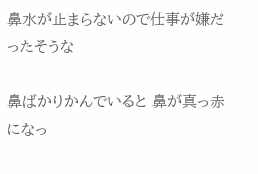鼻水が止まらないので仕事が嫌だったそうな

鼻ばかりかんでいると 鼻が真っ赤になっ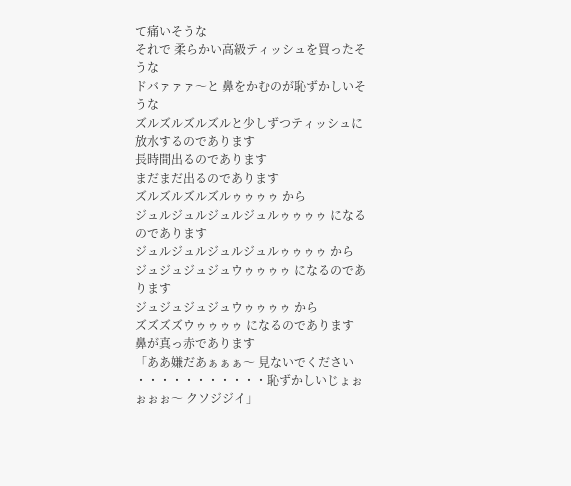て痛いそうな
それで 柔らかい高級ティッシュを買ったそうな
ドバァァァ〜と 鼻をかむのが恥ずかしいそうな
ズルズルズルズルと少しずつティッシュに放水するのであります
長時間出るのであります
まだまだ出るのであります
ズルズルズルズルゥゥゥゥ から
ジュルジュルジュルジュルゥゥゥゥ になるのであります
ジュルジュルジュルジュルゥゥゥゥ から
ジュジュジュジュウゥゥゥゥ になるのであります
ジュジュジュジュウゥゥゥゥ から
ズズズズウゥゥゥゥ になるのであります
鼻が真っ赤であります
「ああ嫌だあぁぁぁ〜 見ないでください
・・・・・・・・・・・恥ずかしいじょぉぉぉぉ〜 クソジジイ」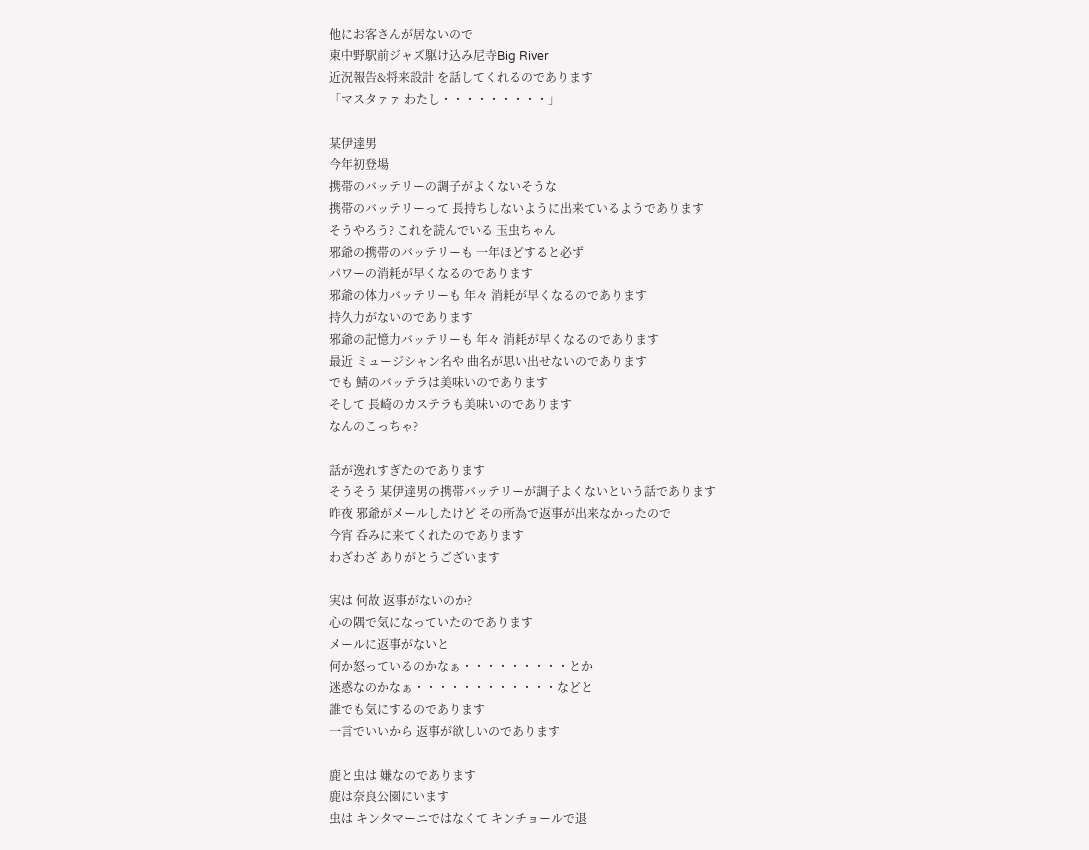他にお客さんが居ないので
東中野駅前ジャズ駆け込み尼寺Big River
近況報告&将来設計 を話してくれるのであります
「マスタァァ わたし・・・・・・・・・」

某伊達男
今年初登場
携帯のバッテリーの調子がよくないそうな
携帯のバッテリーって 長持ちしないように出来ているようであります
そうやろう? これを読んでいる 玉虫ちゃん
邪爺の携帯のバッテリーも 一年ほどすると必ず
パワーの消耗が早くなるのであります
邪爺の体力バッテリーも 年々 消耗が早くなるのであります
持久力がないのであります
邪爺の記憶力バッテリーも 年々 消耗が早くなるのであります
最近 ミュージシャン名や 曲名が思い出せないのであります
でも 鯖のバッテラは美味いのであります
そして 長崎のカステラも美味いのであります
なんのこっちゃ?

話が逸れすぎたのであります
そうそう 某伊達男の携帯バッテリーが調子よくないという話であります
昨夜 邪爺がメールしたけど その所為で返事が出来なかったので
今宵 呑みに来てくれたのであります
わざわざ ありがとうございます

実は 何故 返事がないのか?
心の隅で気になっていたのであります
メールに返事がないと
何か怒っているのかなぁ・・・・・・・・・とか
迷惑なのかなぁ・・・・・・・・・・・・などと
誰でも気にするのであります
一言でいいから 返事が欲しいのであります

鹿と虫は 嫌なのであります
鹿は奈良公園にいます
虫は キンタマーニではなくて キンチョールで退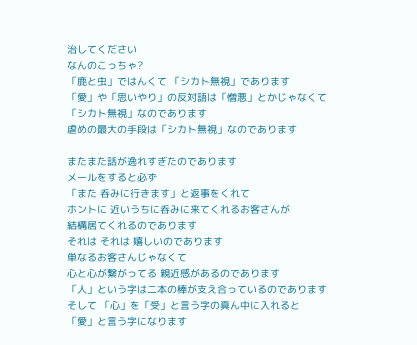治してください
なんのこっちゃ?
「鹿と虫」ではんくて 「シカト無視」であります
「愛」や「思いやり」の反対語は「憎悪」とかじゃなくて
「シカト無視」なのであります
虐めの最大の手段は「シカト無視」なのであります

またまた話が逸れすぎたのであります
メールをすると必ず
「また 呑みに行きます」と返事をくれて
ホントに 近いうちに呑みに来てくれるお客さんが
結構居てくれるのであります
それは それは 嬉しいのであります
単なるお客さんじゃなくて
心と心が繋がってる 親近感があるのであります
「人」という字は二本の棒が支え合っているのであります
そして 「心」を「受」と言う字の真ん中に入れると
「愛」と言う字になります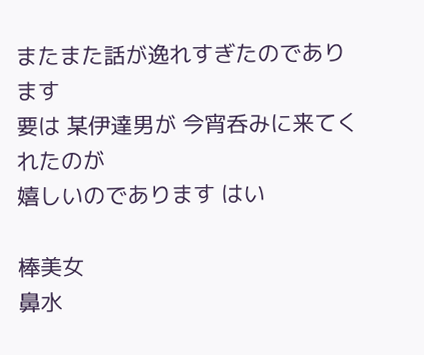またまた話が逸れすぎたのであります
要は 某伊達男が 今宵呑みに来てくれたのが
嬉しいのであります はい

棒美女
鼻水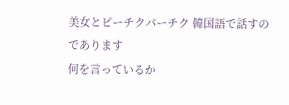美女とピーチクパーチク 韓国語で話すのであります
何を言っているか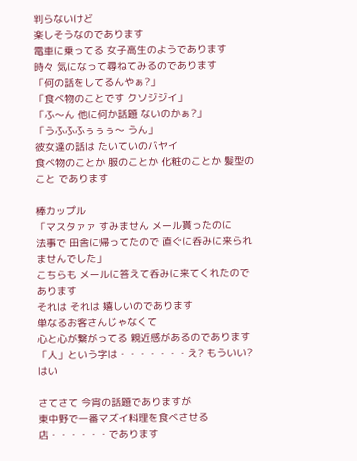判らないけど
楽しそうなのであります
電車に乗ってる 女子高生のようであります
時々 気になって尋ねてみるのであります
「何の話をしてるんやぁ?」
「食べ物のことです クソジジイ」
「ふ〜ん 他に何か話題 ないのかぁ?」
「うふふふぅぅぅ〜 うん」
彼女達の話は たいていのバヤイ
食べ物のことか 服のことか 化粧のことか 髪型のこと であります

棒カップル
「マスタァァ すみません メール貰ったのに
法事で 田舎に帰ってたので 直ぐに呑みに来られませんでした」
こちらも メールに答えて呑みに来てくれたのであります
それは それは 嬉しいのであります
単なるお客さんじゃなくて
心と心が繋がってる 親近感があるのであります
「人」という字は・・・・・・・え? もういい? はい

さてさて 今宵の話題でありますが
東中野で一番マズイ料理を食べさせる店・・・・・・であります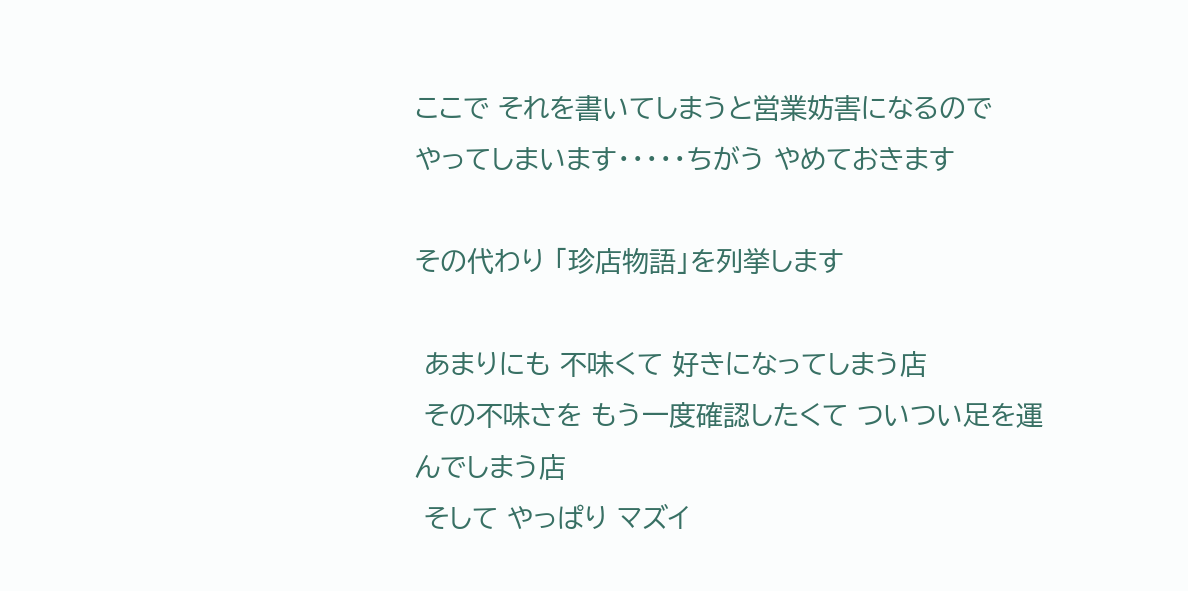ここで それを書いてしまうと営業妨害になるので
やってしまいます・・・・・ちがう やめておきます

その代わり 「珍店物語」を列挙します

 あまりにも 不味くて 好きになってしまう店
 その不味さを もう一度確認したくて ついつい足を運んでしまう店
 そして やっぱり マズイ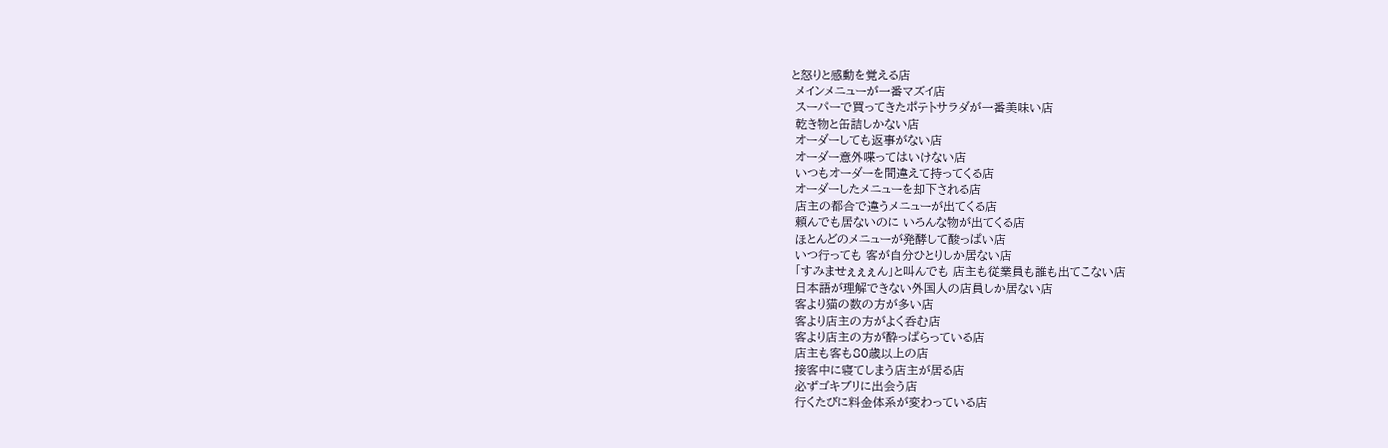と怒りと感動を覚える店
 メインメニューが一番マズイ店
 スーパーで買ってきたポテトサラダが一番美味い店
 乾き物と缶詰しかない店
 オーダーしても返事がない店
 オーダー意外喋ってはいけない店
 いつもオーダーを間違えて持ってくる店
 オーダーしたメニューを却下される店
 店主の都合で違うメニューが出てくる店
 頼んでも居ないのに いろんな物が出てくる店
 ほとんどのメニューが発酵して酸っぱい店
 いつ行っても 客が自分ひとりしか居ない店
 「すみませぇぇぇん」と叫んでも 店主も従業員も誰も出てこない店
 日本語が理解できない外国人の店員しか居ない店
 客より猫の数の方が多い店
 客より店主の方がよく呑む店
 客より店主の方が酔っぱらっている店
 店主も客も80歳以上の店
 接客中に寝てしまう店主が居る店
 必ずゴキブリに出会う店
 行くたびに料金体系が変わっている店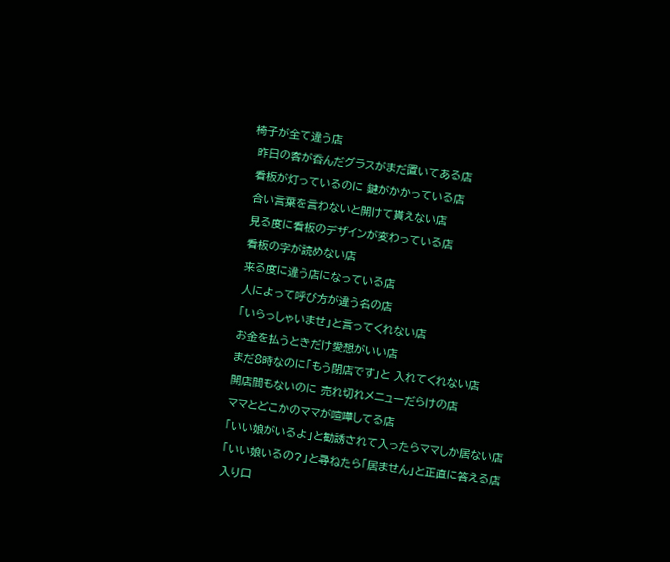椅子が全て違う店
 昨日の客が呑んだグラスがまだ置いてある店
 看板が灯っているのに 鍵がかかっている店
 合い言葉を言わないと開けて貰えない店
 見る度に看板のデザインが変わっている店
 看板の字が読めない店
 来る度に違う店になっている店
 人によって呼び方が違う名の店
 「いらっしゃいませ」と言ってくれない店
 お金を払うときだけ愛想がいい店
 まだ8時なのに「もう閉店です」と 入れてくれない店
 開店間もないのに 売れ切れメニューだらけの店
 ママとどこかのママが喧嘩してる店
 「いい娘がいるよ」と勧誘されて入ったらママしか居ない店
 「いい娘いるの?」と尋ねたら「居ません」と正直に答える店
 入り口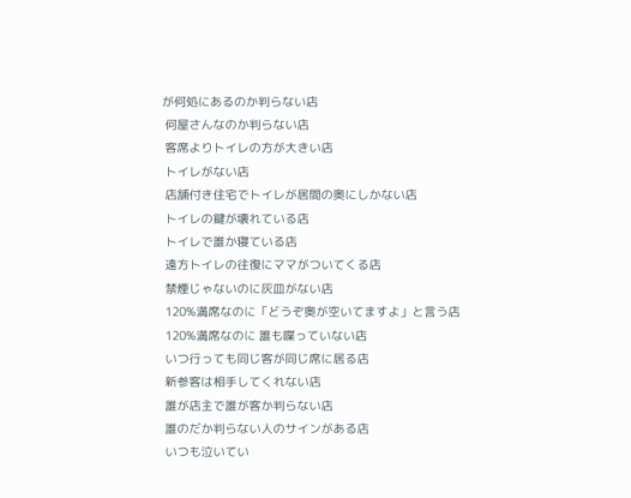が何処にあるのか判らない店
 何屋さんなのか判らない店
 客席よりトイレの方が大きい店
 トイレがない店
 店舗付き住宅でトイレが居間の奥にしかない店
 トイレの鍵が壊れている店
 トイレで誰か寝ている店
 遠方トイレの往復にママがついてくる店
 禁煙じゃないのに灰皿がない店
 120%満席なのに「どうぞ奥が空いてますよ」と言う店
 120%満席なのに 誰も喋っていない店
 いつ行っても同じ客が同じ席に居る店
 新参客は相手してくれない店
 誰が店主で誰が客か判らない店
 誰のだか判らない人のサインがある店
 いつも泣いてい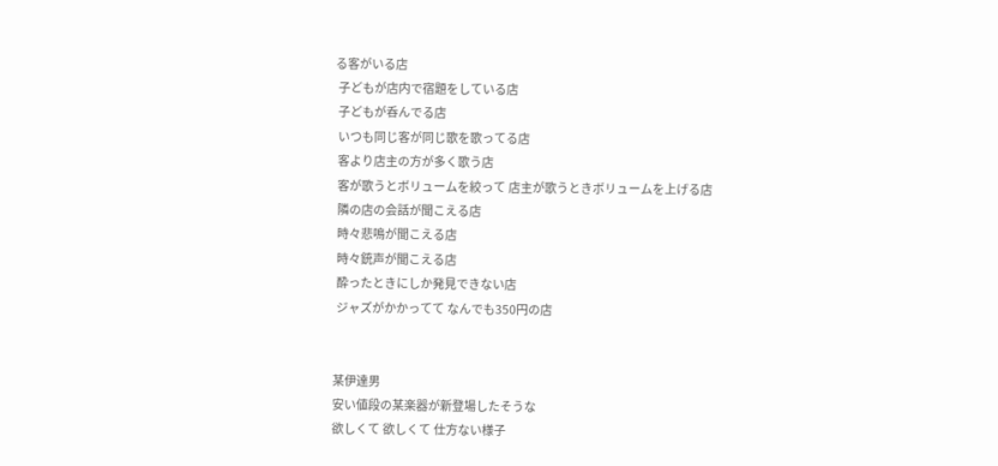る客がいる店
 子どもが店内で宿題をしている店
 子どもが呑んでる店
 いつも同じ客が同じ歌を歌ってる店
 客より店主の方が多く歌う店
 客が歌うとボリュームを絞って 店主が歌うときボリュームを上げる店
 隣の店の会話が聞こえる店
 時々悲鳴が聞こえる店
 時々銃声が聞こえる店
 酔ったときにしか発見できない店
 ジャズがかかってて なんでも350円の店


某伊達男
安い値段の某楽器が新登場したそうな
欲しくて 欲しくて 仕方ない様子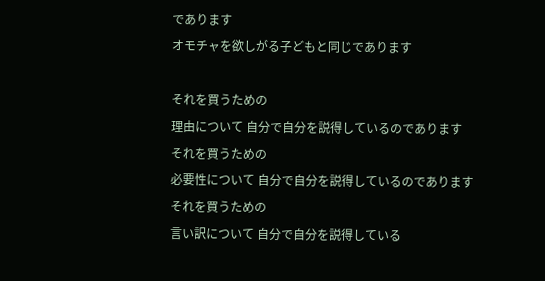であります
オモチャを欲しがる子どもと同じであります

それを買うための
理由について 自分で自分を説得しているのであります
それを買うための
必要性について 自分で自分を説得しているのであります
それを買うための
言い訳について 自分で自分を説得している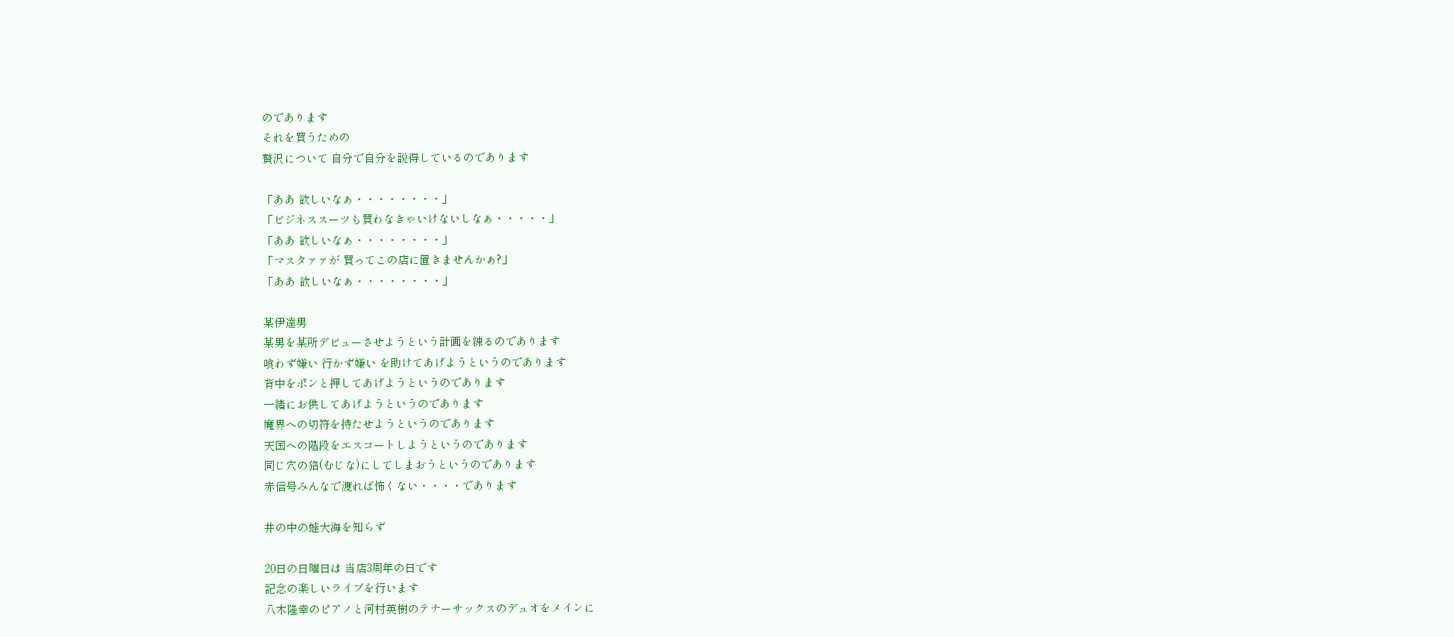のであります
それを買うための
贅沢について 自分で自分を説得しているのであります

「ああ 欲しいなぁ・・・・・・・・」
「ビジネススーツも買わなきゃいけないしなぁ・・・・・」
「ああ 欲しいなぁ・・・・・・・・」
「マスタァァが 買ってこの店に置きませんかぁ?」
「ああ 欲しいなぁ・・・・・・・・」

某伊達男
某男を某所デビューさせようという計画を練るのであります
喰わず嫌い 行かず嫌い を助けてあげようというのであります
背中をポンと押してあげようというのであります
一緒にお供してあげようというのであります
魔界への切符を持たせようというのであります
天国への階段をエスコートしようというのであります
同じ穴の狢(むじな)にしてしまおうというのであります
赤信号みんなで渡れば怖くない・・・・であります

井の中の蛙大海を知らず

20日の日曜日は 当店3周年の日です
記念の楽しいライブを行います
八木隆幸のピアノと河村英樹のテナーサックスのデュオをメインに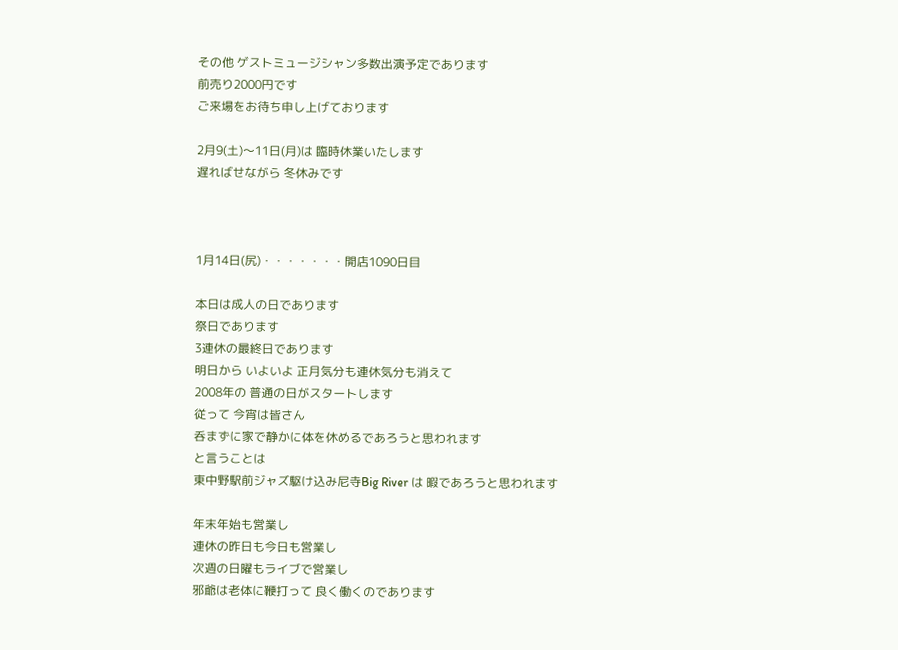その他 ゲストミュージシャン多数出演予定であります
前売り2000円です
ご来場をお待ち申し上げております

2月9(土)〜11日(月)は 臨時休業いたします
遅ればせながら 冬休みです



1月14日(尻)・・・・・・・開店1090日目

本日は成人の日であります
祭日であります
3連休の最終日であります
明日から いよいよ 正月気分も連休気分も消えて
2008年の 普通の日がスタートします
従って 今宵は皆さん
呑まずに家で静かに体を休めるであろうと思われます
と言うことは
東中野駅前ジャズ駆け込み尼寺Big River は 暇であろうと思われます

年末年始も営業し
連休の昨日も今日も営業し
次週の日曜もライブで営業し
邪爺は老体に鞭打って 良く働くのであります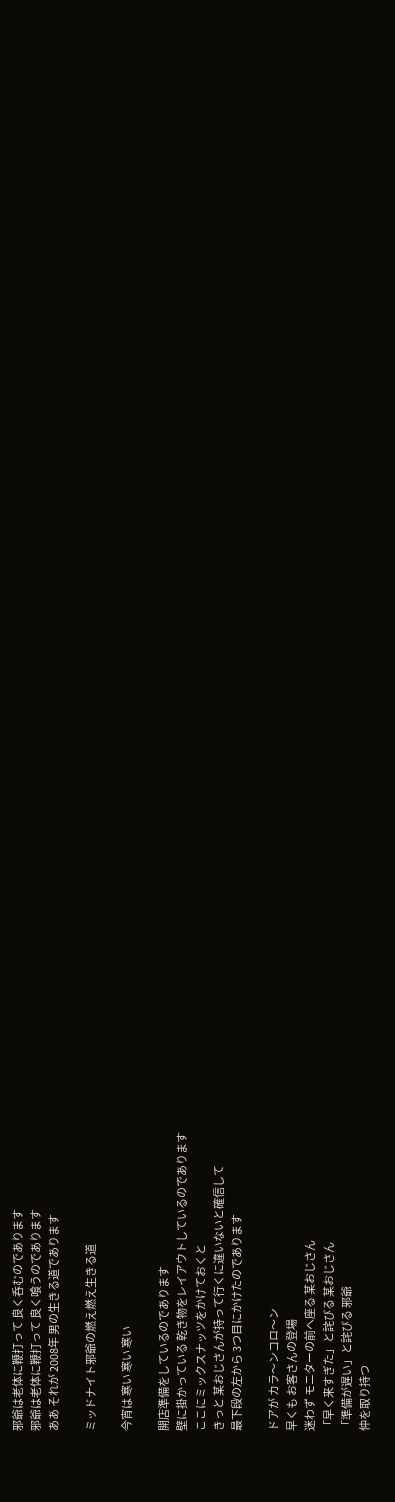邪爺は老体に鞭打って 良く呑むのであります
邪爺は老体に鞭打って 良く喰うのであります
ああ それが 2008年 男の生きる道であります

ミッドナイト邪爺の燃え燃え生きる道

今宵は 寒い 寒い 寒い

開店準備をしているのであります
壁に掛かっている 乾き物をレイアウトしているのであります
ここにミックスナッツをかけておくと
きっと 某おじさんが持って行くに違いないと確信して
最下段の左から 3つ目にかけたのであります

ドアが カラ〜ンコロ〜ン
早くも お客さんの登場
迷わず モニターの前へ座る 某おじさん
「早く来すぎた」と詫びる 某おじさん
「準備が遅い」と詫びる 邪爺
仲を取り持つ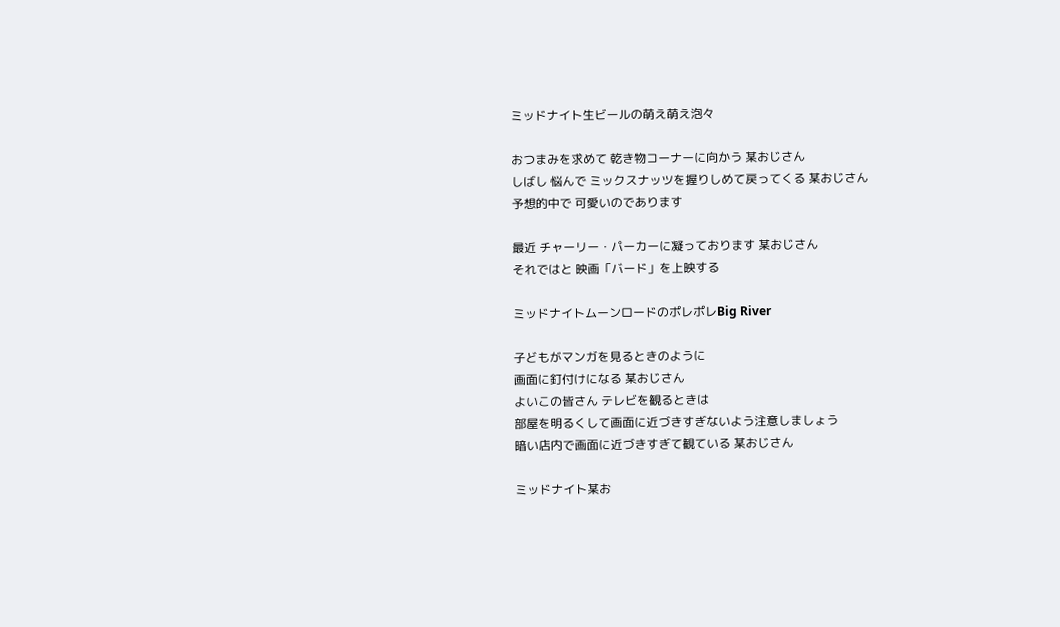ミッドナイト生ビールの萌え萌え泡々

おつまみを求めて 乾き物コーナーに向かう 某おじさん
しばし 悩んで ミックスナッツを握りしめて戻ってくる 某おじさん
予想的中で 可愛いのであります

最近 チャーリー・パーカーに凝っております 某おじさん
それではと 映画「バード」を上映する

ミッドナイトムーンロードのポレポレBig River

子どもがマンガを見るときのように
画面に釘付けになる 某おじさん
よいこの皆さん テレビを観るときは
部屋を明るくして画面に近づきすぎないよう注意しましょう
暗い店内で画面に近づきすぎて観ている 某おじさん

ミッドナイト某お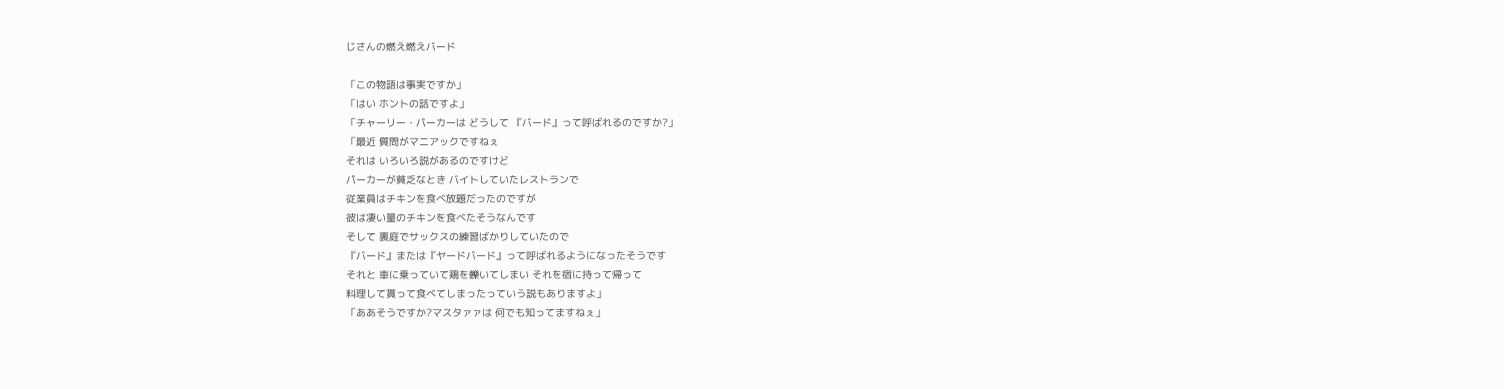じさんの燃え燃えバード

「この物語は事実ですか」
「はい ホントの話ですよ」
「チャーリー・パーカーは どうして 『バード』って呼ばれるのですか?」
「最近 質問がマニアックですねぇ
それは いろいろ説があるのですけど
パーカーが貧乏なとき バイトしていたレストランで
従業員はチキンを食べ放題だったのですが
彼は凄い量のチキンを食べたそうなんです
そして 裏庭でサックスの練習ばかりしていたので
『バード』または『ヤードバード』って呼ばれるようになったそうです
それと 車に乗っていて鶏を轢いてしまい それを宿に持って帰って
料理して貰って食べてしまったっていう説もありますよ」
「ああそうですか?マスタァァは 何でも知ってますねぇ」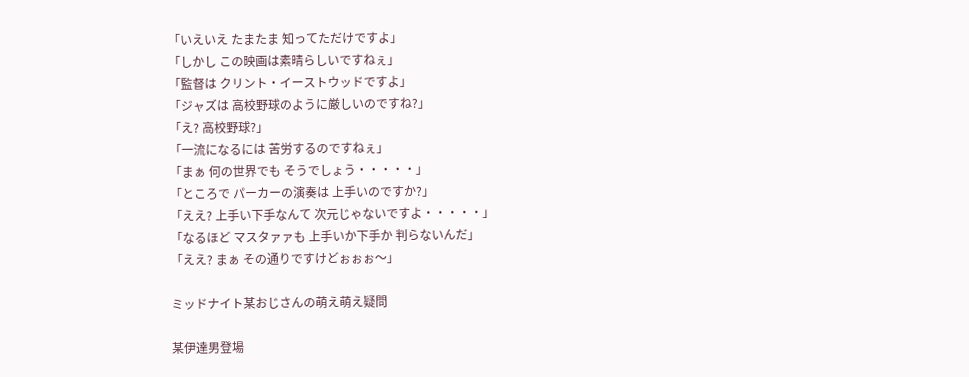「いえいえ たまたま 知ってただけですよ」
「しかし この映画は素晴らしいですねぇ」
「監督は クリント・イーストウッドですよ」
「ジャズは 高校野球のように厳しいのですね?」
「え? 高校野球?」
「一流になるには 苦労するのですねぇ」
「まぁ 何の世界でも そうでしょう・・・・・」
「ところで パーカーの演奏は 上手いのですか?」
「ええ? 上手い下手なんて 次元じゃないですよ・・・・・」
「なるほど マスタァァも 上手いか下手か 判らないんだ」
「ええ? まぁ その通りですけどぉぉぉ〜」

ミッドナイト某おじさんの萌え萌え疑問

某伊達男登場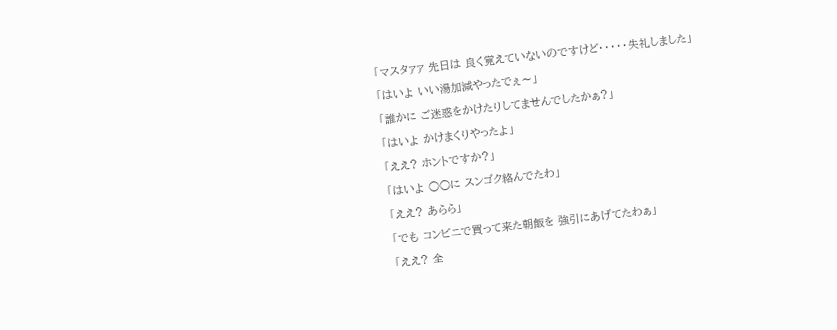「マスタァァ 先日は 良く覚えていないのですけど・・・・・失礼しました」
「はいよ いい湯加減やったでぇ〜」
「誰かに ご迷惑をかけたりしてませんでしたかぁ?」
「はいよ かけまくりやったよ」
「ええ? ホントですか?」
「はいよ ○○に スンゴク絡んでたわ」
「ええ? あらら」
「でも コンビニで買って来た朝飯を 強引にあげてたわぁ」
「ええ? 全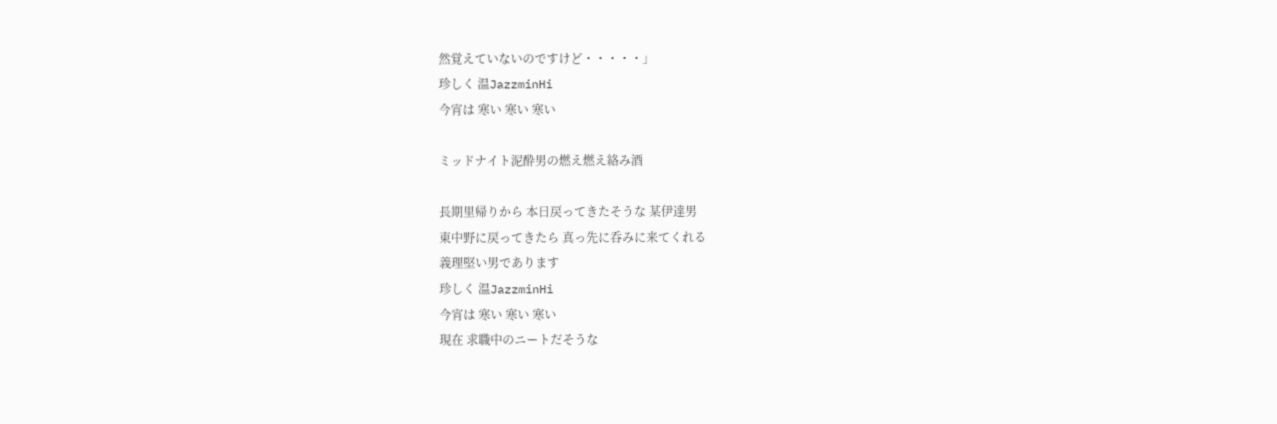然覚えていないのですけど・・・・・」
珍しく 温JazzminHi
今宵は 寒い 寒い 寒い

ミッドナイト泥酔男の燃え燃え絡み酒

長期里帰りから 本日戻ってきたそうな 某伊達男
東中野に戻ってきたら 真っ先に呑みに来てくれる
義理堅い男であります
珍しく 温JazzminHi
今宵は 寒い 寒い 寒い
現在 求職中のニートだそうな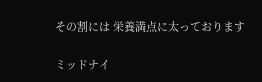その割には 栄養満点に太っております

ミッドナイ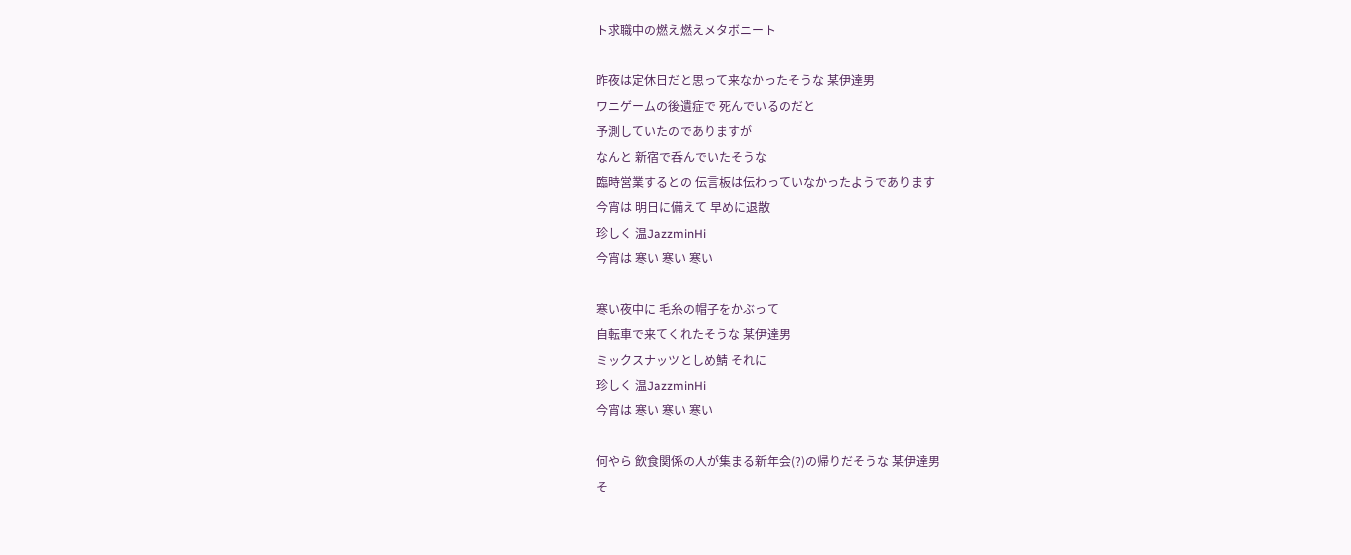ト求職中の燃え燃えメタボニート

昨夜は定休日だと思って来なかったそうな 某伊達男
ワニゲームの後遺症で 死んでいるのだと
予測していたのでありますが
なんと 新宿で呑んでいたそうな
臨時営業するとの 伝言板は伝わっていなかったようであります
今宵は 明日に備えて 早めに退散
珍しく 温JazzminHi
今宵は 寒い 寒い 寒い

寒い夜中に 毛糸の帽子をかぶって
自転車で来てくれたそうな 某伊達男
ミックスナッツとしめ鯖 それに
珍しく 温JazzminHi
今宵は 寒い 寒い 寒い

何やら 飲食関係の人が集まる新年会(?)の帰りだそうな 某伊達男
そ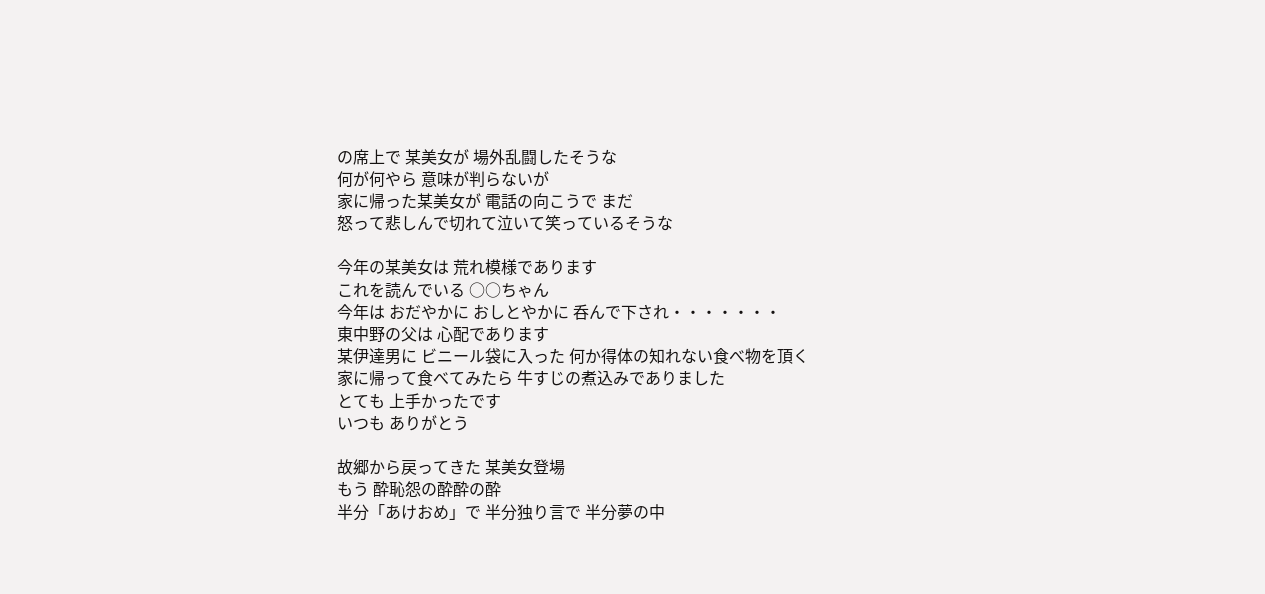の席上で 某美女が 場外乱闘したそうな
何が何やら 意味が判らないが
家に帰った某美女が 電話の向こうで まだ
怒って悲しんで切れて泣いて笑っているそうな

今年の某美女は 荒れ模様であります
これを読んでいる ○○ちゃん
今年は おだやかに おしとやかに 呑んで下され・・・・・・・
東中野の父は 心配であります
某伊達男に ビニール袋に入った 何か得体の知れない食べ物を頂く
家に帰って食べてみたら 牛すじの煮込みでありました
とても 上手かったです
いつも ありがとう

故郷から戻ってきた 某美女登場
もう 酔恥怨の酔酔の酔
半分「あけおめ」で 半分独り言で 半分夢の中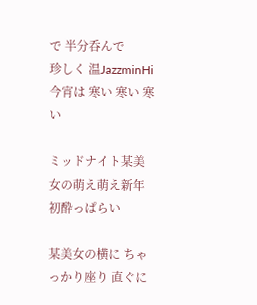で 半分呑んで
珍しく 温JazzminHi
今宵は 寒い 寒い 寒い

ミッドナイト某美女の萌え萌え新年初酔っぱらい

某美女の横に ちゃっかり座り 直ぐに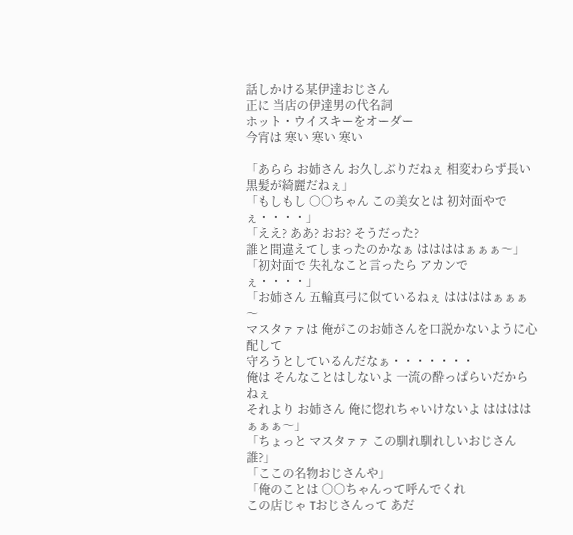話しかける某伊達おじさん
正に 当店の伊達男の代名詞
ホット・ウイスキーをオーダー
今宵は 寒い 寒い 寒い

「あらら お姉さん お久しぶりだねぇ 相変わらず長い黒髪が綺麗だねぇ」
「もしもし ○○ちゃん この美女とは 初対面やでぇ・・・・」
「ええ? ああ? おお? そうだった?
誰と間違えてしまったのかなぁ ははははぁぁぁ〜」
「初対面で 失礼なこと言ったら アカンでぇ・・・・」
「お姉さん 五輪真弓に似ているねぇ ははははぁぁぁ〜
マスタァァは 俺がこのお姉さんを口説かないように心配して
守ろうとしているんだなぁ・・・・・・・
俺は そんなことはしないよ 一流の酔っぱらいだからねぇ
それより お姉さん 俺に惚れちゃいけないよ ははははぁぁぁ〜」
「ちょっと マスタァァ この馴れ馴れしいおじさん 誰?」
「ここの名物おじさんや」
「俺のことは ○○ちゃんって呼んでくれ
この店じゃ Tおじさんって あだ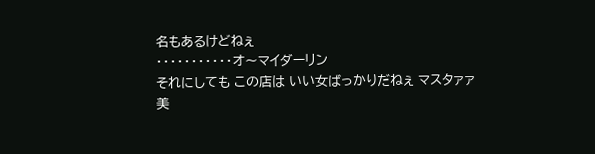名もあるけどねぇ
・・・・・・・・・・・オ〜マイダーリン
それにしても この店は いい女ばっかりだねぇ マスタァァ
美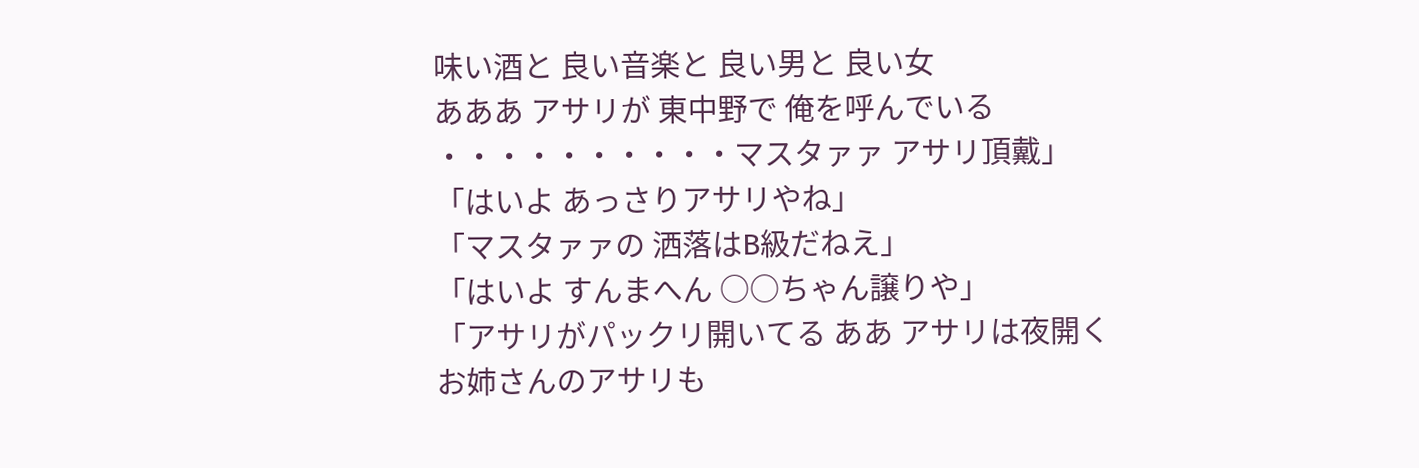味い酒と 良い音楽と 良い男と 良い女
あああ アサリが 東中野で 俺を呼んでいる
・・・・・・・・・・マスタァァ アサリ頂戴」
「はいよ あっさりアサリやね」
「マスタァァの 洒落はB級だねえ」
「はいよ すんまへん ○○ちゃん譲りや」
「アサリがパックリ開いてる ああ アサリは夜開く
お姉さんのアサリも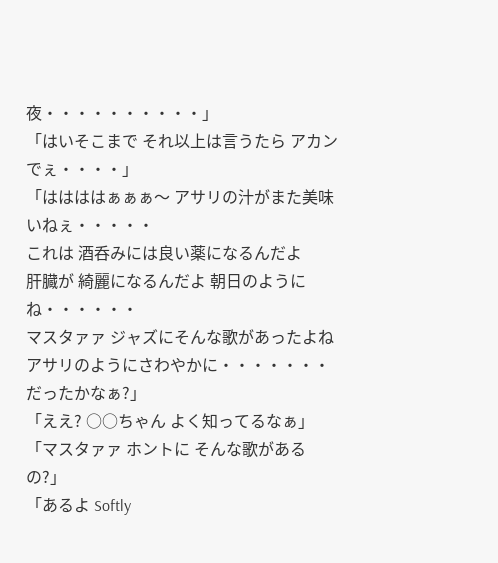夜・・・・・・・・・・」
「はいそこまで それ以上は言うたら アカンでぇ・・・・」
「ははははぁぁぁ〜 アサリの汁がまた美味いねぇ・・・・・
これは 酒呑みには良い薬になるんだよ
肝臓が 綺麗になるんだよ 朝日のようにね・・・・・・
マスタァァ ジャズにそんな歌があったよね
アサリのようにさわやかに・・・・・・・だったかなぁ?」
「ええ? ○○ちゃん よく知ってるなぁ」
「マスタァァ ホントに そんな歌があるの?」
「あるよ Softly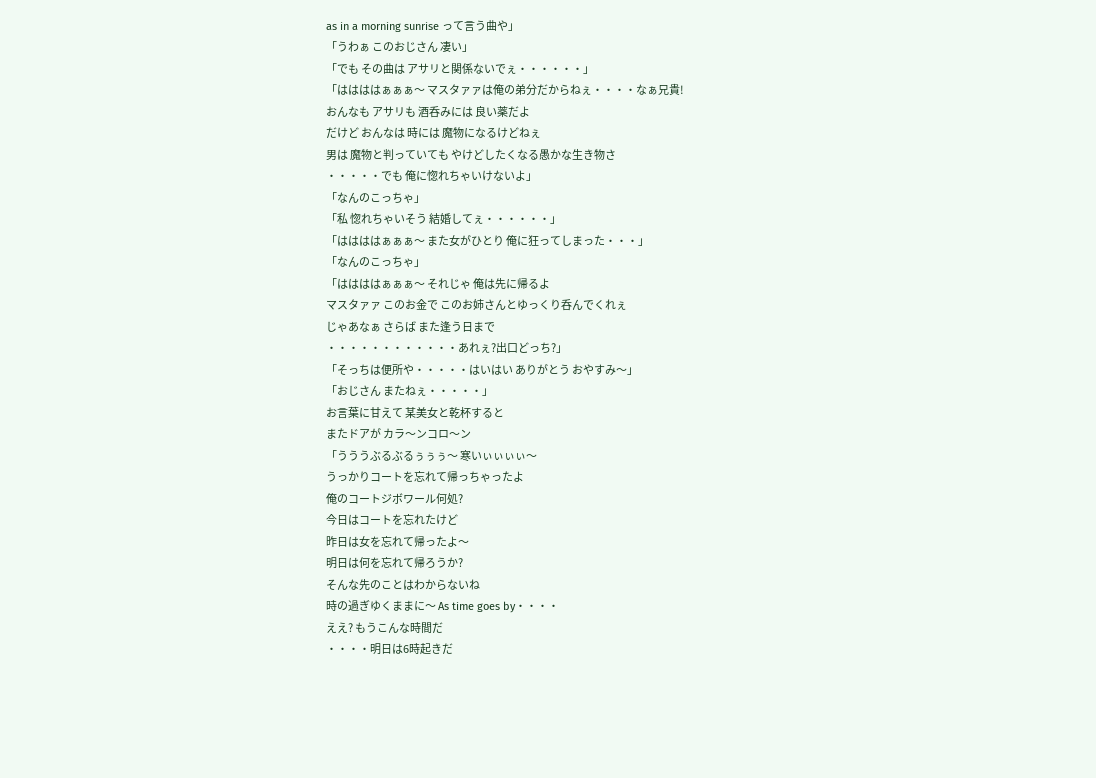as in a morning sunrise って言う曲や」
「うわぁ このおじさん 凄い」
「でも その曲は アサリと関係ないでぇ・・・・・・」
「ははははぁぁぁ〜 マスタァァは俺の弟分だからねぇ・・・・なぁ兄貴!
おんなも アサリも 酒呑みには 良い薬だよ
だけど おんなは 時には 魔物になるけどねぇ
男は 魔物と判っていても やけどしたくなる愚かな生き物さ
・・・・・でも 俺に惚れちゃいけないよ」
「なんのこっちゃ」
「私 惚れちゃいそう 結婚してぇ・・・・・・」
「ははははぁぁぁ〜 また女がひとり 俺に狂ってしまった・・・」
「なんのこっちゃ」
「ははははぁぁぁ〜 それじゃ 俺は先に帰るよ
マスタァァ このお金で このお姉さんとゆっくり呑んでくれぇ
じゃあなぁ さらば また逢う日まで
・・・・・・・・・・・・あれぇ?出口どっち?」
「そっちは便所や・・・・・はいはい ありがとう おやすみ〜」
「おじさん またねぇ・・・・・」
お言葉に甘えて 某美女と乾杯すると
またドアが カラ〜ンコロ〜ン
「うううぶるぶるぅぅぅ〜 寒いぃぃぃぃ〜
うっかりコートを忘れて帰っちゃったよ
俺のコートジボワール何処?
今日はコートを忘れたけど
昨日は女を忘れて帰ったよ〜
明日は何を忘れて帰ろうか?
そんな先のことはわからないね
時の過ぎゆくままに〜 As time goes by・・・・
ええ? もうこんな時間だ
・・・・明日は6時起きだ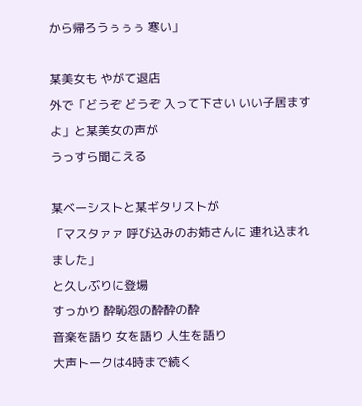から帰ろうぅぅぅ 寒い」

某美女も やがて退店
外で「どうぞ どうぞ 入って下さい いい子居ますよ」と某美女の声が
うっすら聞こえる

某ベーシストと某ギタリストが
「マスタァァ 呼び込みのお姉さんに 連れ込まれました」
と久しぶりに登場
すっかり 酔恥怨の酔酔の酔
音楽を語り 女を語り 人生を語り
大声トークは4時まで続く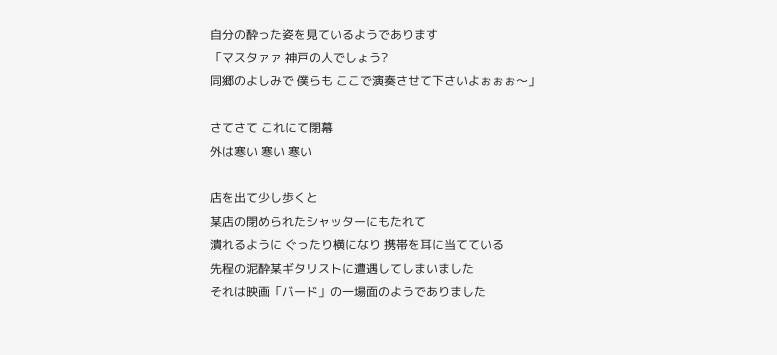自分の酔った姿を見ているようであります
「マスタァァ 神戸の人でしょう?
同郷のよしみで 僕らも ここで演奏させて下さいよぉぉぉ〜」

さてさて これにて閉幕
外は寒い 寒い 寒い

店を出て少し歩くと
某店の閉められたシャッターにもたれて
潰れるように ぐったり横になり 携帯を耳に当てている
先程の泥酔某ギタリストに遭遇してしまいました
それは映画「バード」の一場面のようでありました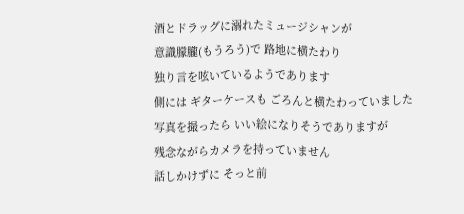酒とドラッグに溺れたミュージシャンが
意識朦朧(もうろう)で 路地に横たわり
独り言を呟いているようであります
側には ギターケースも ごろんと横たわっていました
写真を撮ったら いい絵になりそうでありますが
残念ながらカメラを持っていません
話しかけずに そっと前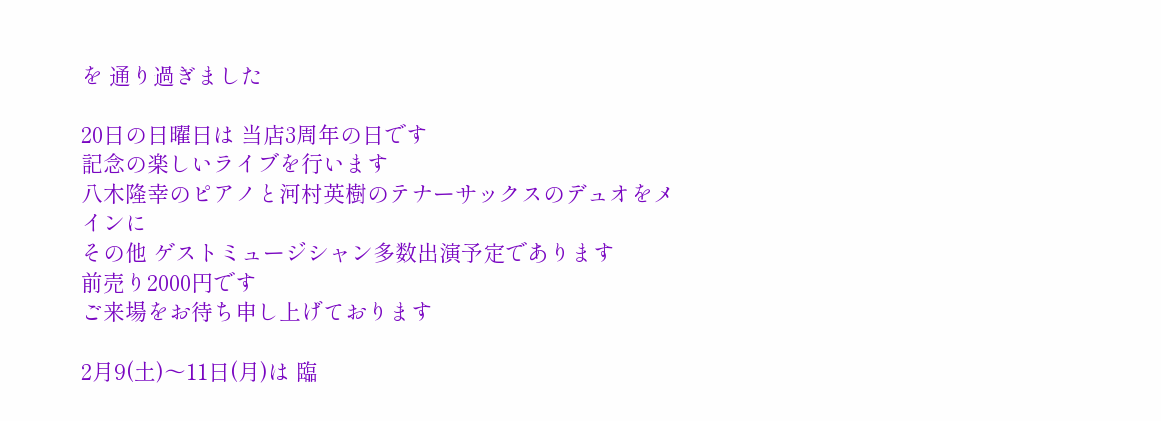を 通り過ぎました

20日の日曜日は 当店3周年の日です
記念の楽しいライブを行います
八木隆幸のピアノと河村英樹のテナーサックスのデュオをメインに
その他 ゲストミュージシャン多数出演予定であります
前売り2000円です
ご来場をお待ち申し上げております

2月9(土)〜11日(月)は 臨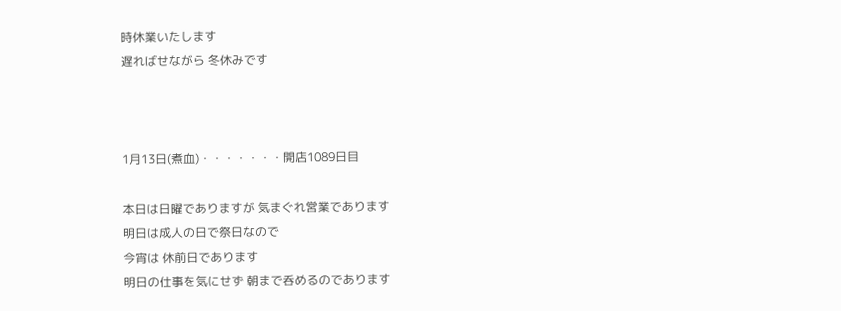時休業いたします
遅ればせながら 冬休みです



1月13日(煮血)・・・・・・・開店1089日目

本日は日曜でありますが 気まぐれ営業であります
明日は成人の日で祭日なので
今宵は 休前日であります
明日の仕事を気にせず 朝まで呑めるのであります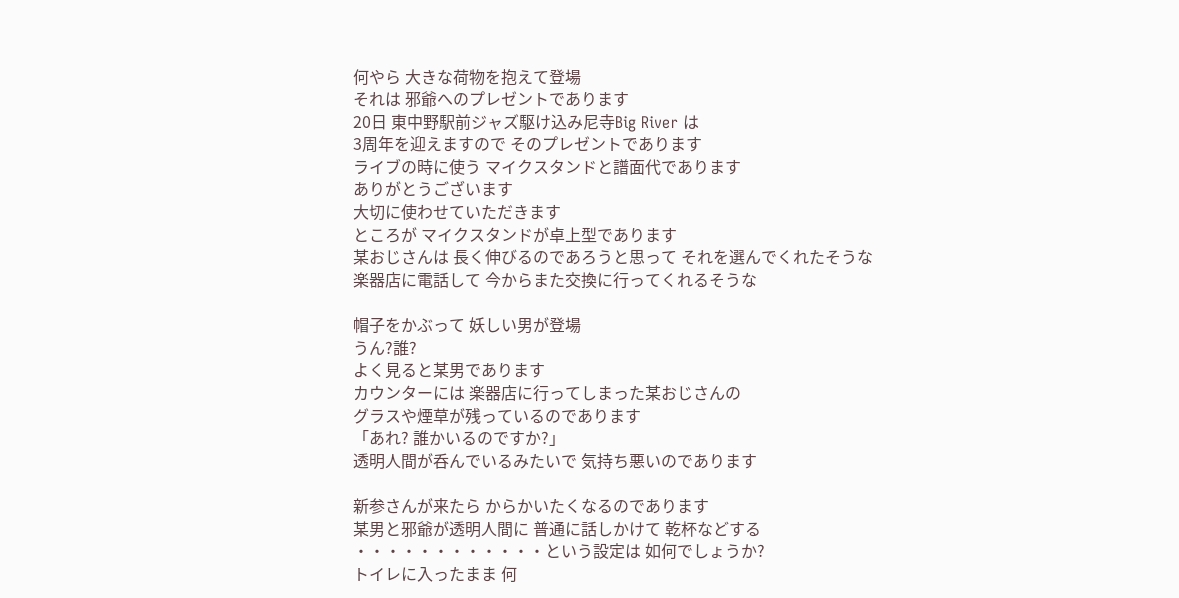何やら 大きな荷物を抱えて登場
それは 邪爺へのプレゼントであります
20日 東中野駅前ジャズ駆け込み尼寺Big River は
3周年を迎えますので そのプレゼントであります
ライブの時に使う マイクスタンドと譜面代であります
ありがとうございます
大切に使わせていただきます
ところが マイクスタンドが卓上型であります
某おじさんは 長く伸びるのであろうと思って それを選んでくれたそうな
楽器店に電話して 今からまた交換に行ってくれるそうな

帽子をかぶって 妖しい男が登場
うん?誰?
よく見ると某男であります
カウンターには 楽器店に行ってしまった某おじさんの
グラスや煙草が残っているのであります
「あれ? 誰かいるのですか?」
透明人間が呑んでいるみたいで 気持ち悪いのであります

新参さんが来たら からかいたくなるのであります
某男と邪爺が透明人間に 普通に話しかけて 乾杯などする
・・・・・・・・・・・・という設定は 如何でしょうか?
トイレに入ったまま 何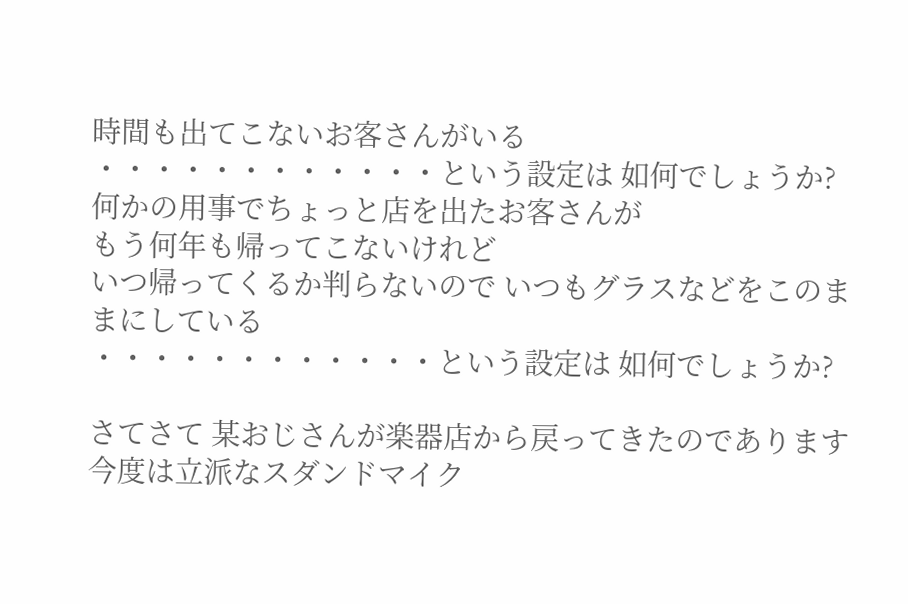時間も出てこないお客さんがいる
・・・・・・・・・・・・という設定は 如何でしょうか?
何かの用事でちょっと店を出たお客さんが
もう何年も帰ってこないけれど
いつ帰ってくるか判らないので いつもグラスなどをこのままにしている
・・・・・・・・・・・・という設定は 如何でしょうか?

さてさて 某おじさんが楽器店から戻ってきたのであります
今度は立派なスダンドマイク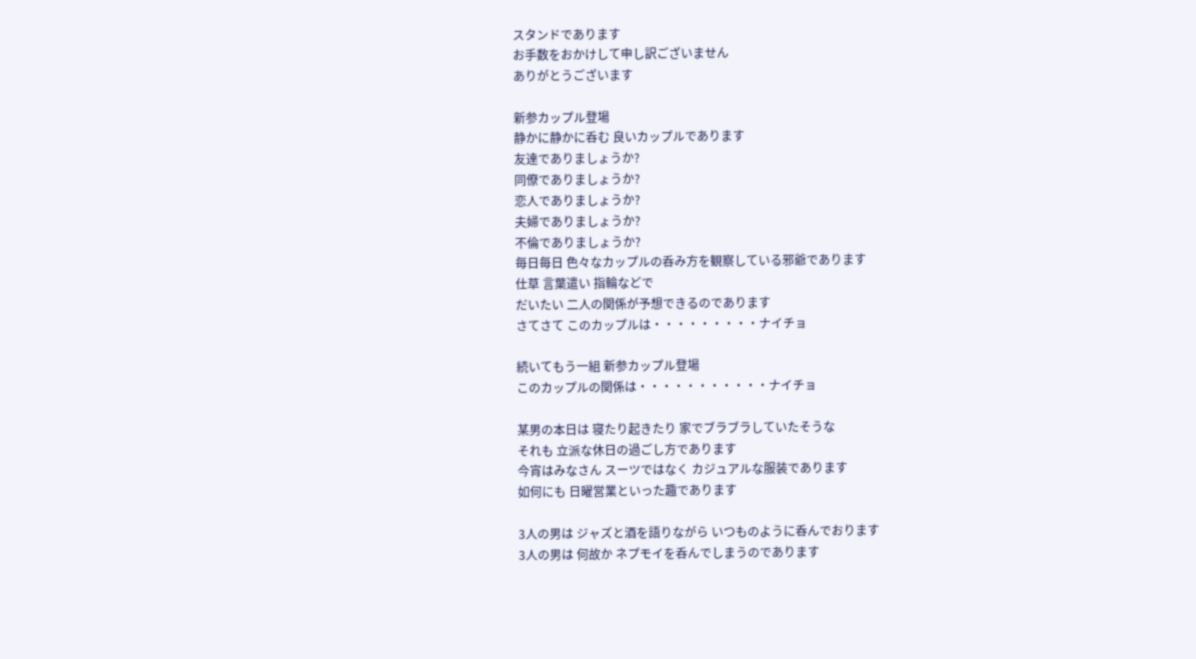スタンドであります
お手数をおかけして申し訳ございません
ありがとうございます

新参カップル登場
静かに静かに呑む 良いカップルであります
友達でありましょうか?
同僚でありましょうか?
恋人でありましょうか?
夫婦でありましょうか?
不倫でありましょうか?
毎日毎日 色々なカップルの呑み方を観察している邪爺であります
仕草 言葉遣い 指輪などで
だいたい 二人の関係が予想できるのであります
さてさて このカップルは・・・・・・・・・ナイチョ

続いてもう一組 新参カップル登場
このカップルの関係は・・・・・・・・・・・ナイチョ

某男の本日は 寝たり起きたり 家でブラブラしていたそうな
それも 立派な休日の過ごし方であります
今宵はみなさん スーツではなく カジュアルな服装であります
如何にも 日曜営業といった趣であります

3人の男は ジャズと酒を語りながら いつものように呑んでおります
3人の男は 何故か ネプモイを呑んでしまうのであります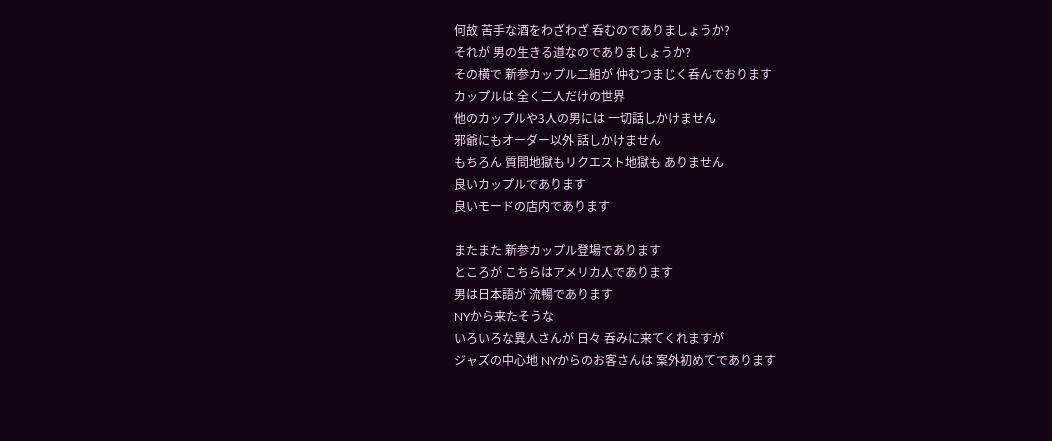何故 苦手な酒をわざわざ 呑むのでありましょうか?
それが 男の生きる道なのでありましょうか?
その横で 新参カップル二組が 仲むつまじく呑んでおります
カップルは 全く二人だけの世界
他のカップルや3人の男には 一切話しかけません
邪爺にもオーダー以外 話しかけません
もちろん 質問地獄もリクエスト地獄も ありません
良いカップルであります
良いモードの店内であります

またまた 新参カップル登場であります
ところが こちらはアメリカ人であります
男は日本語が 流暢であります
NYから来たそうな
いろいろな異人さんが 日々 呑みに来てくれますが
ジャズの中心地 NYからのお客さんは 案外初めてであります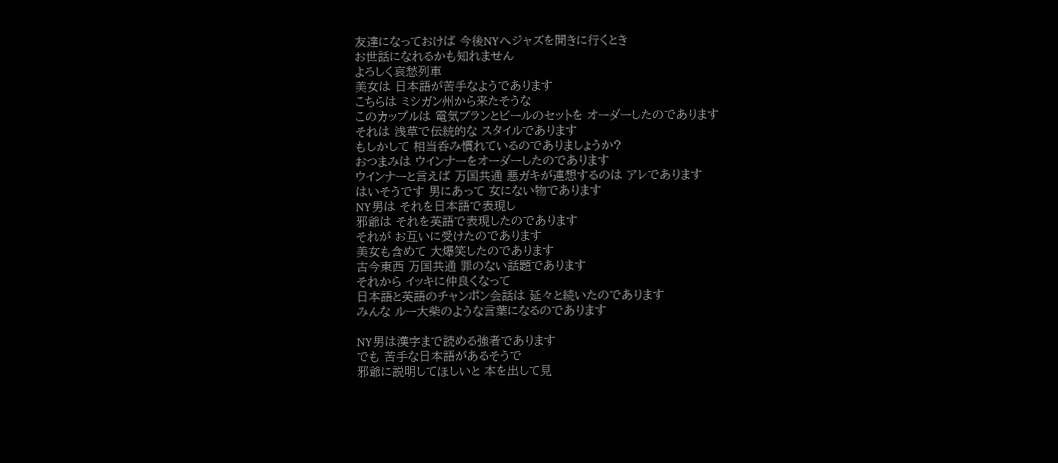友達になっておけば 今後NYへジャズを聞きに行くとき
お世話になれるかも知れません
よろしく哀愁列車
美女は 日本語が苦手なようであります
こちらは ミシガン州から来たそうな
このカップルは 電気ブランとビールのセットを オーダーしたのであります
それは 浅草で伝統的な スタイルであります
もしかして 相当呑み慣れているのでありましょうか?
おつまみは ウインナーをオーダーしたのであります
ウインナーと言えば 万国共通 悪ガキが連想するのは アレであります
はいそうです 男にあって 女にない物であります
NY男は それを日本語で表現し
邪爺は それを英語で表現したのであります
それが お互いに受けたのであります
美女も含めて 大爆笑したのであります
古今東西 万国共通 罪のない話題であります
それから イッキに仲良くなって
日本語と英語のチャンポン会話は 延々と続いたのであります
みんな ルー大柴のような言葉になるのであります

NY男は漢字まで読める強者であります
でも 苦手な日本語があるそうで
邪爺に説明してほしいと 本を出して見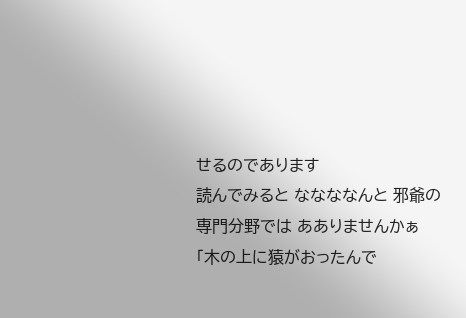せるのであります
読んでみると ななななんと 邪爺の専門分野では あありませんかぁ
「木の上に猿がおったんで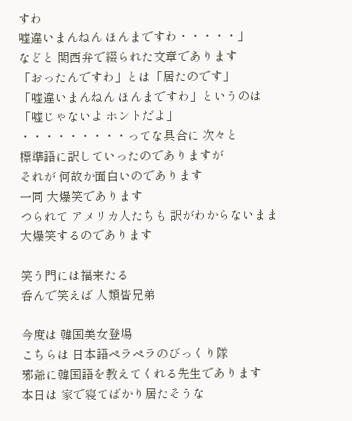すわ
嘘違いまんねん ほんまですわ・・・・・」
などと 関西弁で綴られた文章であります
「おったんですわ」とは「居たのです」
「嘘違いまんねん ほんまですわ」というのは
「嘘じゃないよ ホントだよ」
・・・・・・・・・ってな具合に 次々と
標準語に訳していったのでありますが
それが 何故か面白いのであります
一同 大爆笑であります
つられて アメリカ人たちも 訳がわからないまま
大爆笑するのであります

笑う門には福来たる
呑んで笑えば 人類皆兄弟

今度は 韓国美女登場
こちらは 日本語ペラペラのびっくり隊
邪爺に韓国語を教えてくれる先生であります
本日は 家で寝てばかり居たそうな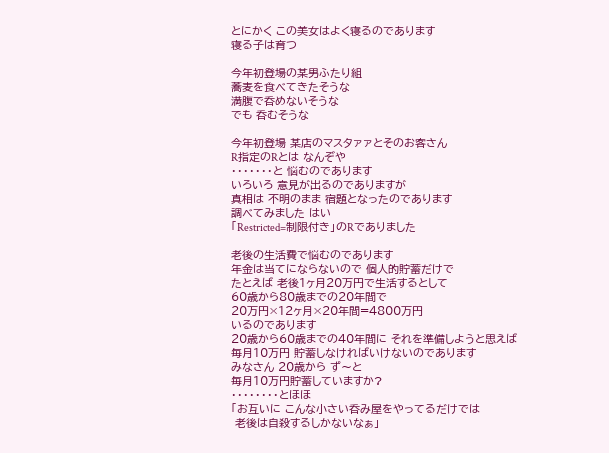とにかく この美女はよく寝るのであります
寝る子は育つ

今年初登場の某男ふたり組
蕎麦を食べてきたそうな
満腹で呑めないそうな
でも 呑むそうな

今年初登場 某店のマスタァァとそのお客さん
R指定のRとは なんぞや
・・・・・・・と 悩むのであります
いろいろ 意見が出るのでありますが
真相は 不明のまま 宿題となったのであります
調べてみました はい
「Restricted=制限付き」のRでありました

老後の生活費で悩むのであります
年金は当てにならないので 個人的貯蓄だけで
たとえば 老後1ヶ月20万円で生活するとして
60歳から80歳までの20年間で
20万円×12ヶ月×20年間=4800万円
いるのであります
20歳から60歳までの40年間に それを準備しようと思えば
毎月10万円 貯蓄しなければいけないのであります
みなさん 20歳から ず〜と
毎月10万円貯蓄していますか?
・・・・・・・・とほほ
「お互いに こんな小さい呑み屋をやってるだけでは
 老後は自殺するしかないなぁ」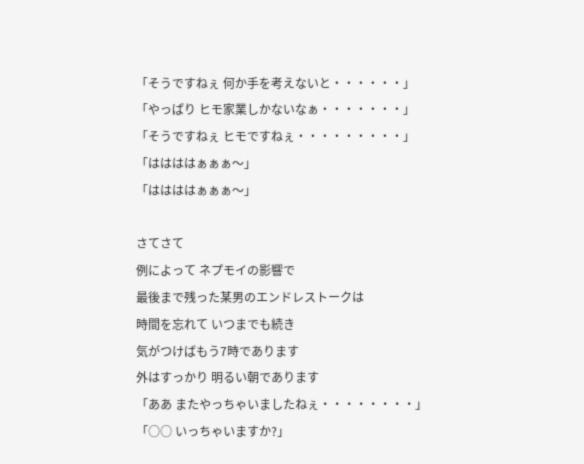「そうですねぇ 何か手を考えないと・・・・・・」
「やっぱり ヒモ家業しかないなぁ・・・・・・・」
「そうですねぇ ヒモですねぇ・・・・・・・・・」
「ははははぁぁぁ〜」
「ははははぁぁぁ〜」

さてさて
例によって ネプモイの影響で
最後まで残った某男のエンドレストークは
時間を忘れて いつまでも続き
気がつけばもう7時であります
外はすっかり 明るい朝であります
「ああ またやっちゃいましたねぇ・・・・・・・・」
「○○ いっちゃいますか?」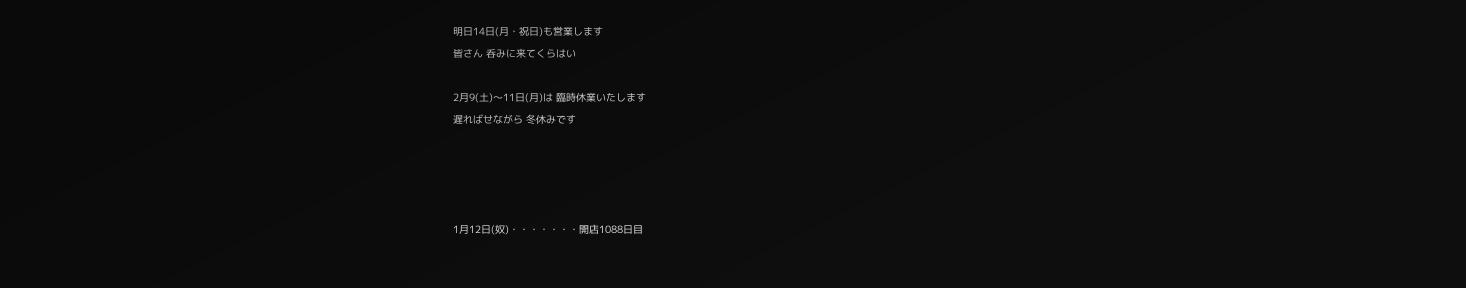明日14日(月・祝日)も営業します
皆さん 呑みに来てくらはい

2月9(土)〜11日(月)は 臨時休業いたします
遅ればせながら 冬休みです




1月12日(奴)・・・・・・・開店1088日目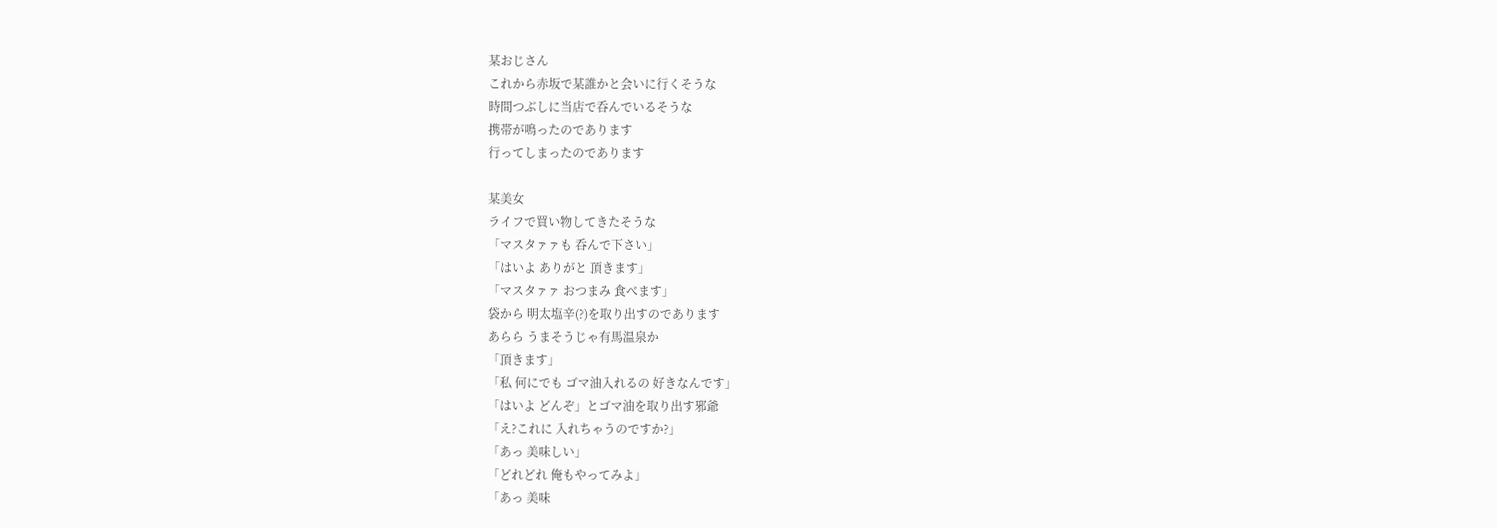某おじさん
これから赤坂で某誰かと会いに行くそうな
時間つぶしに当店で呑んでいるそうな
携帯が鳴ったのであります
行ってしまったのであります

某美女
ライフで買い物してきたそうな
「マスタァァも 呑んで下さい」
「はいよ ありがと 頂きます」
「マスタァァ おつまみ 食べます」
袋から 明太塩辛(?)を取り出すのであります
あらら うまそうじゃ有馬温泉か
「頂きます」
「私 何にでも ゴマ油入れるの 好きなんです」
「はいよ どんぞ」とゴマ油を取り出す邪爺
「え?これに 入れちゃうのですか?」
「あっ 美味しい」
「どれどれ 俺もやってみよ」
「あっ 美味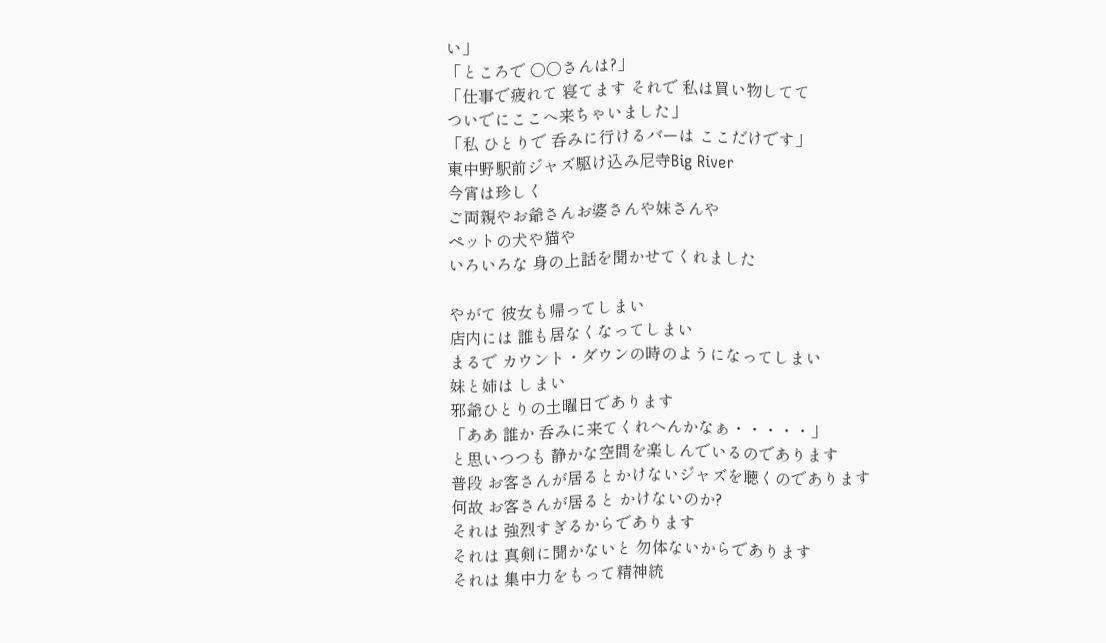い」
「ところで ○○さんは?」
「仕事で疲れて 寝てます それで 私は買い物してて
ついでにここへ来ちゃいました」
「私 ひとりで 呑みに行けるバーは ここだけです」
東中野駅前ジャズ駆け込み尼寺Big River
今宵は珍しく
ご両親やお爺さんお婆さんや妹さんや
ペットの犬や猫や
いろいろな 身の上話を聞かせてくれました

やがて 彼女も帰ってしまい
店内には 誰も居なくなってしまい
まるで カウント・ダウンの時のようになってしまい
妹と姉は しまい
邪爺ひとりの土曜日であります
「ああ 誰か 呑みに来てくれへんかなぁ・・・・・」
と思いつつも 静かな空間を楽しんでいるのであります
普段 お客さんが居るとかけないジャズを聴くのであります
何故 お客さんが居ると かけないのか?
それは 強烈すぎるからであります
それは 真剣に聞かないと 勿体ないからであります
それは 集中力をもって精神統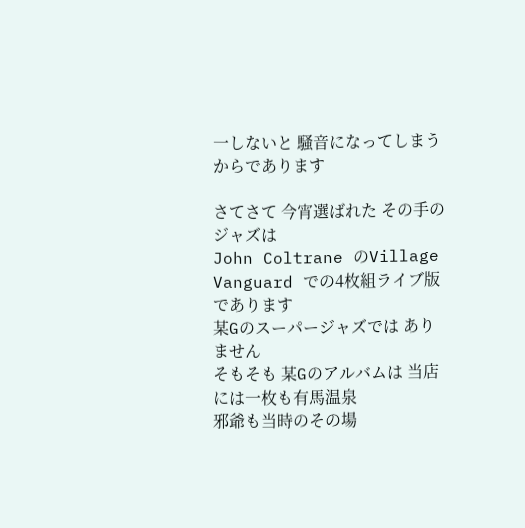一しないと 騒音になってしまうからであります

さてさて 今宵選ばれた その手のジャズは
John Coltrane のVillage Vanguard での4枚組ライブ版であります
某Gのスーパージャズでは ありません
そもそも 某Gのアルバムは 当店には一枚も有馬温泉
邪爺も当時のその場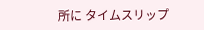所に タイムスリップ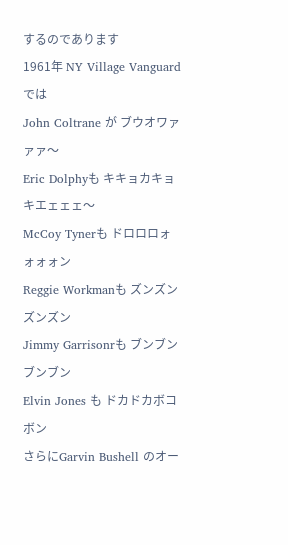するのであります
1961年 NY Village Vanguardでは
John Coltrane が ブウオワァァァ〜
Eric Dolphyも キキョカキョキエェェェ〜
McCoy Tynerも ドロロロォォォォン
Reggie Workmanも ズンズンズンズン
Jimmy Garrisonrも ブンブンブンブン
Elvin Jones も ドカドカボコボン
さらにGarvin Bushell のオー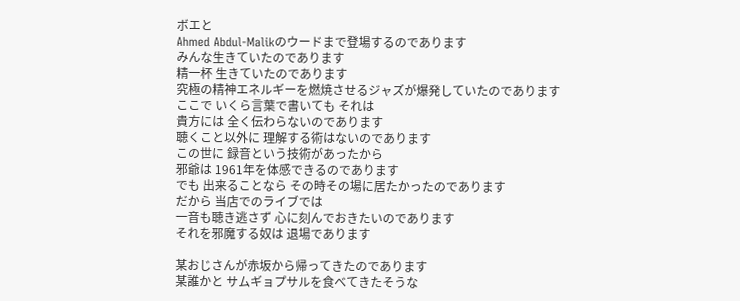ボエと
Ahmed Abdul-Malikのウードまで登場するのであります
みんな生きていたのであります
精一杯 生きていたのであります
究極の精神エネルギーを燃焼させるジャズが爆発していたのであります
ここで いくら言葉で書いても それは
貴方には 全く伝わらないのであります
聴くこと以外に 理解する術はないのであります
この世に 録音という技術があったから
邪爺は 1961年を体感できるのであります
でも 出来ることなら その時その場に居たかったのであります
だから 当店でのライブでは
一音も聴き逃さず 心に刻んでおきたいのであります
それを邪魔する奴は 退場であります

某おじさんが赤坂から帰ってきたのであります
某誰かと サムギョプサルを食べてきたそうな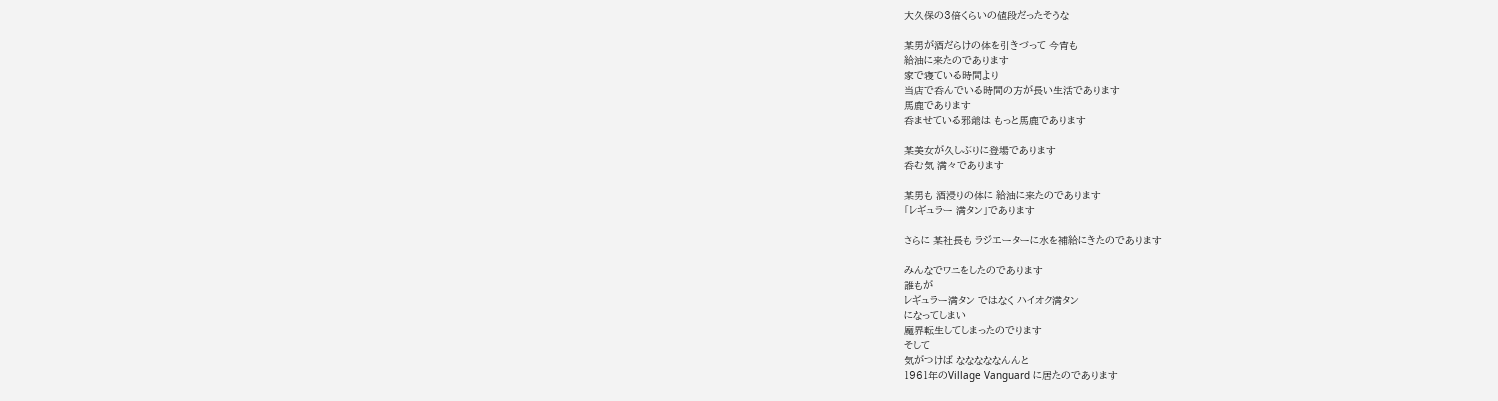大久保の3倍くらいの値段だったそうな

某男が酒だらけの体を引きづって 今宵も
給油に来たのであります
家で寝ている時間より
当店で呑んでいる時間の方が長い生活であります
馬鹿であります
呑ませている邪爺は もっと馬鹿であります

某美女が久しぶりに登場であります
呑む気 満々であります

某男も 酒浸りの体に 給油に来たのであります
「レギュラー 満タン」であります

さらに 某社長も ラジエーターに水を補給にきたのであります

みんなでワニをしたのであります
誰もが
レギュラー満タン ではなく ハイオク満タン
になってしまい
魔界転生してしまったのでります
そして
気がつけば なななななんんと
1961年のVillage Vanguard に居たのであります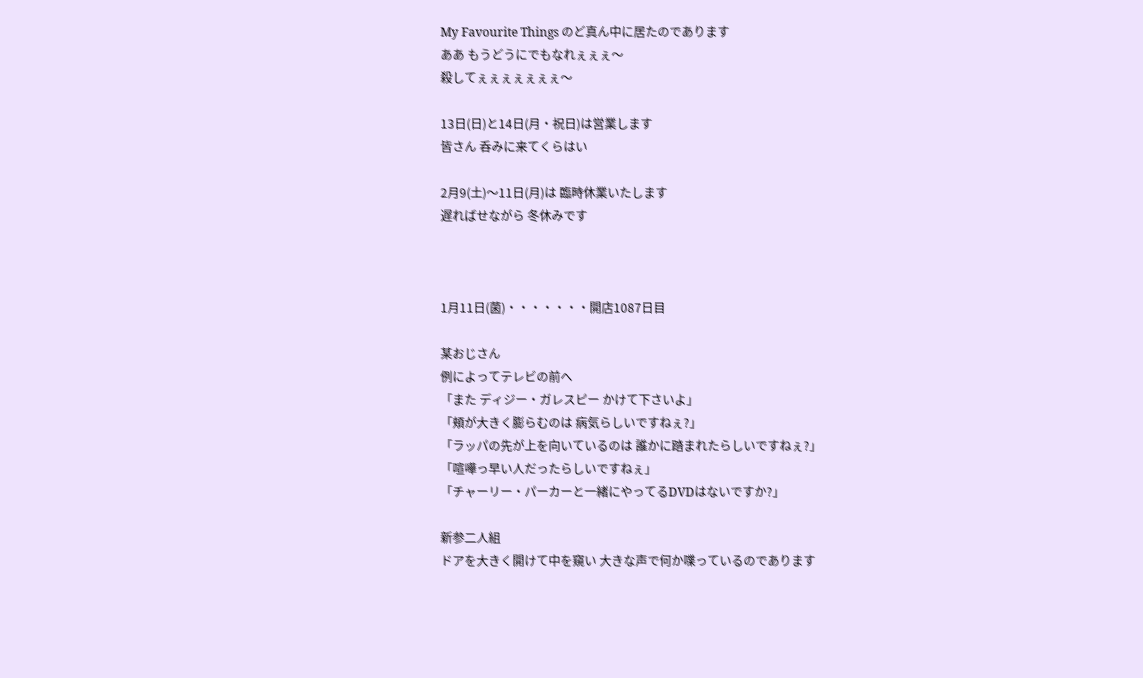My Favourite Things のど真ん中に居たのであります
ああ もうどうにでもなれぇぇぇ〜
殺してぇぇぇぇぇぇぇ〜

13日(日)と14日(月・祝日)は営業します
皆さん 呑みに来てくらはい

2月9(土)〜11日(月)は 臨時休業いたします
遅ればせながら 冬休みです



1月11日(菌)・・・・・・・開店1087日目

某おじさん
例によってテレビの前へ
「また ディジー・ガレスピー かけて下さいよ」
「頬が大きく膨らむのは 病気らしいですねぇ?」
「ラッパの先が上を向いているのは 誰かに踏まれたらしいですねぇ?」
「喧嘩っ早い人だったらしいですねぇ」
「チャーリー・パーカーと一緒にやってるDVDはないですか?」

新参二人組
ドアを大きく開けて中を窺い 大きな声で何か喋っているのであります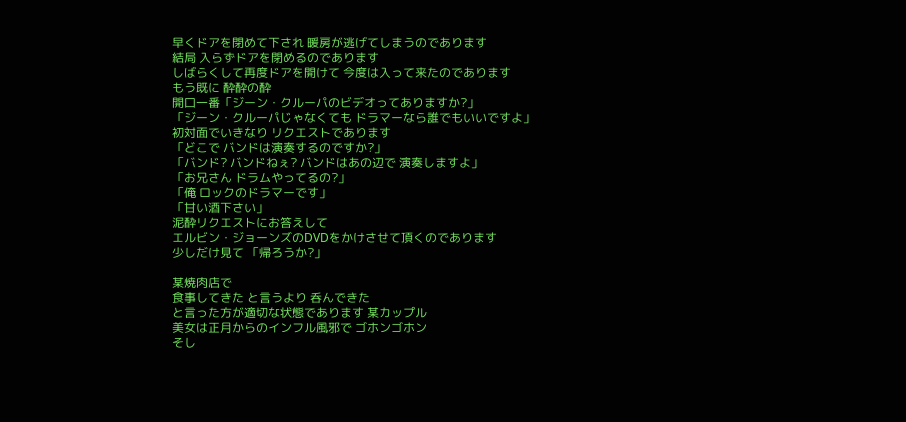早くドアを閉めて下され 暖房が逃げてしまうのであります
結局 入らずドアを閉めるのであります
しばらくして再度ドアを開けて 今度は入って来たのであります
もう既に 酔酔の酔
開口一番「ジーン・クルーパのビデオってありますか?」
「ジーン・クルーパじゃなくても ドラマーなら誰でもいいですよ」
初対面でいきなり リクエストであります
「どこで バンドは演奏するのですか?」
「バンド? バンドねぇ? バンドはあの辺で 演奏しますよ」
「お兄さん ドラムやってるの?」
「俺 ロックのドラマーです」
「甘い酒下さい」
泥酔リクエストにお答えして
エルビン・ジョーンズのDVDをかけさせて頂くのであります
少しだけ見て 「帰ろうか?」

某焼肉店で
食事してきた と言うより 呑んできた
と言った方が適切な状態であります 某カップル
美女は正月からのインフル風邪で ゴホンゴホン
そし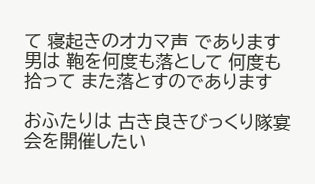て 寝起きのオカマ声 であります
男は 鞄を何度も落として 何度も拾って また落とすのであります

おふたりは 古き良きびっくり隊宴会を開催したい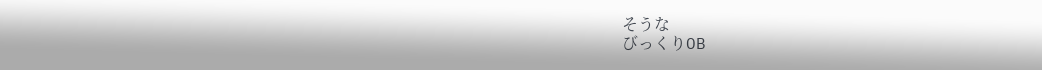そうな
びっくりOB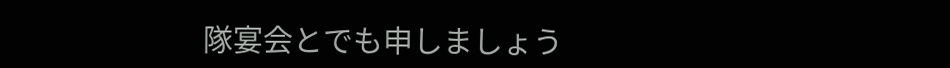隊宴会とでも申しましょう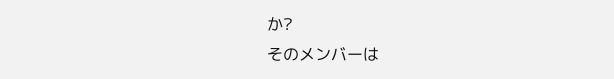か?
そのメンバーは